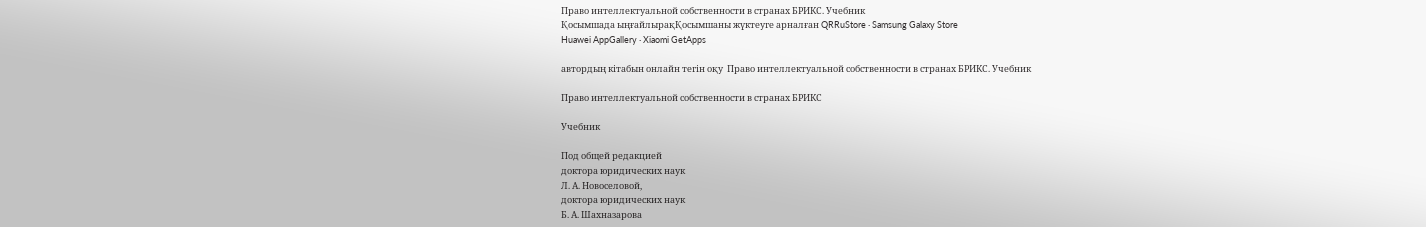Право интеллектуальной собственности в странах БРИКС. Учебник
Қосымшада ыңғайлырақҚосымшаны жүктеуге арналған QRRuStore · Samsung Galaxy Store
Huawei AppGallery · Xiaomi GetApps

автордың кітабын онлайн тегін оқу  Право интеллектуальной собственности в странах БРИКС. Учебник

Право интеллектуальной собственности в странах БРИКС

Учебник

Под общей редакцией
доктора юридических наук
Л. А. Новоселовой,
доктора юридических наук
Б. А. Шахназарова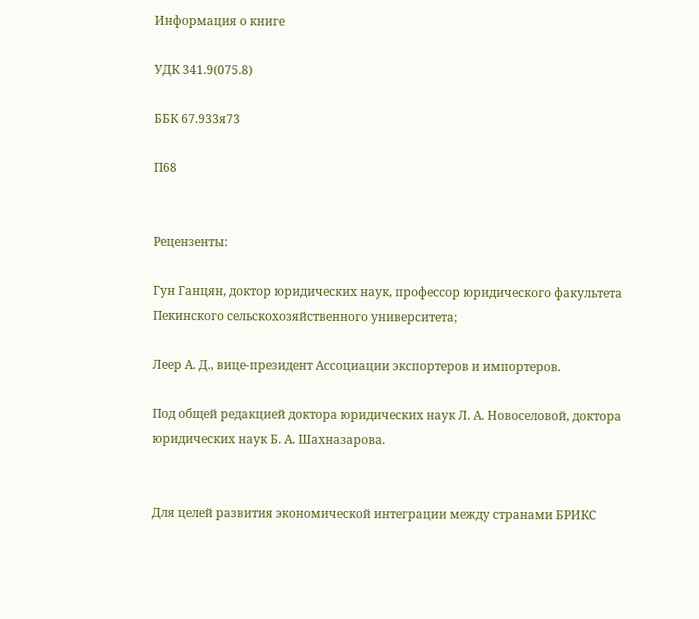Информация о книге

УДК 341.9(075.8)

ББК 67.933я73

П68


Рецензенты:

Гун Ганцян, доктор юридических наук, профессор юридического факультета Пекинского сельскохозяйственного университета;

Леер А. Д., вице-президент Ассоциации экспортеров и импортеров.

Под общей редакцией доктора юридических наук Л. А. Новоселовой, доктора юридических наук Б. А. Шахназарова.


Для целей развития экономической интеграции между странами БРИКС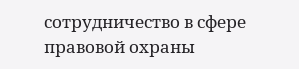сотрудничество в сфере правовой охраны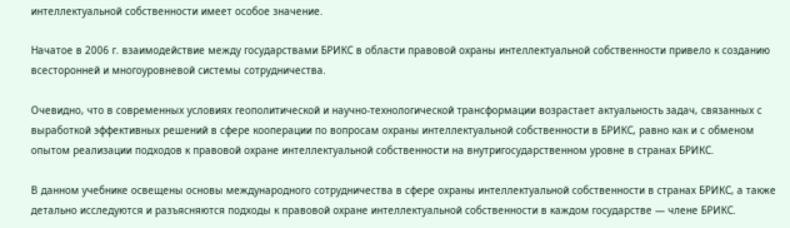интеллектуальной собственности имеет особое значение.

Начатое в 2006 г. взаимодействие между государствами БРИКС в области правовой охраны интеллектуальной собственности привело к созданию всесторонней и многоуровневой системы сотрудничества.

Очевидно, что в современных условиях геополитической и научно-технологической трансформации возрастает актуальность задач, связанных с выработкой эффективных решений в сфере кооперации по вопросам охраны интеллектуальной собственности в БРИКС, равно как и с обменом опытом реализации подходов к правовой охране интеллектуальной собственности на внутригосударственном уровне в странах БРИКС.

В данном учебнике освещены основы международного сотрудничества в сфере охраны интеллектуальной собственности в странах БРИКС, а также детально исследуются и разъясняются подходы к правовой охране интеллектуальной собственности в каждом государстве — члене БРИКС.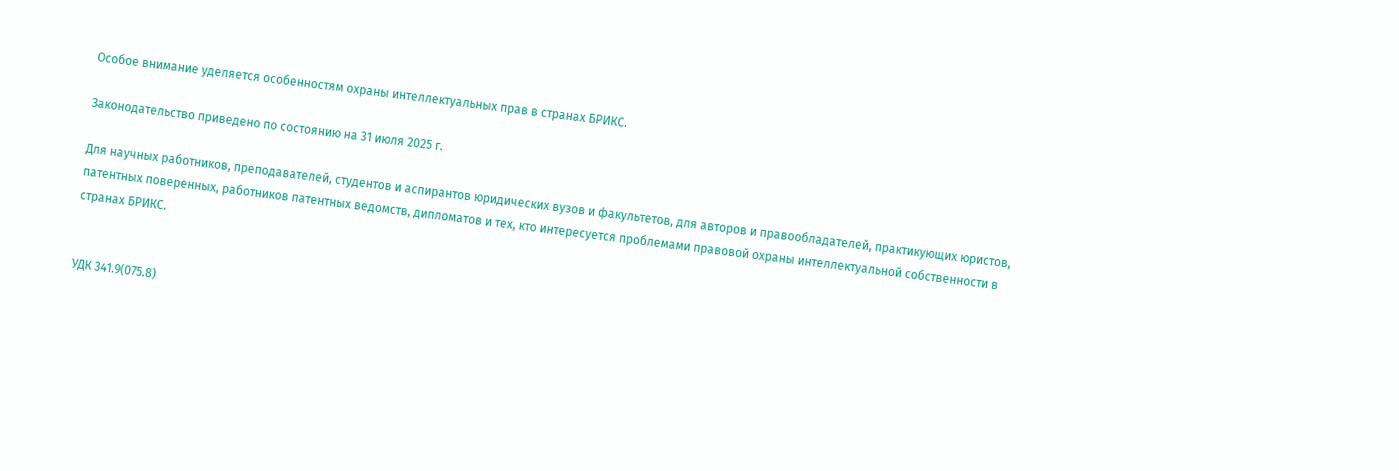Особое внимание уделяется особенностям охраны интеллектуальных прав в странах БРИКС.

Законодательство приведено по состоянию на 31 июля 2025 г.

Для научных работников, преподавателей, студентов и аспирантов юридических вузов и факультетов, для авторов и правообладателей, практикующих юристов, патентных поверенных, работников патентных ведомств, дипломатов и тех, кто интересуется проблемами правовой охраны интеллектуальной собственности в странах БРИКС.


УДК 341.9(075.8)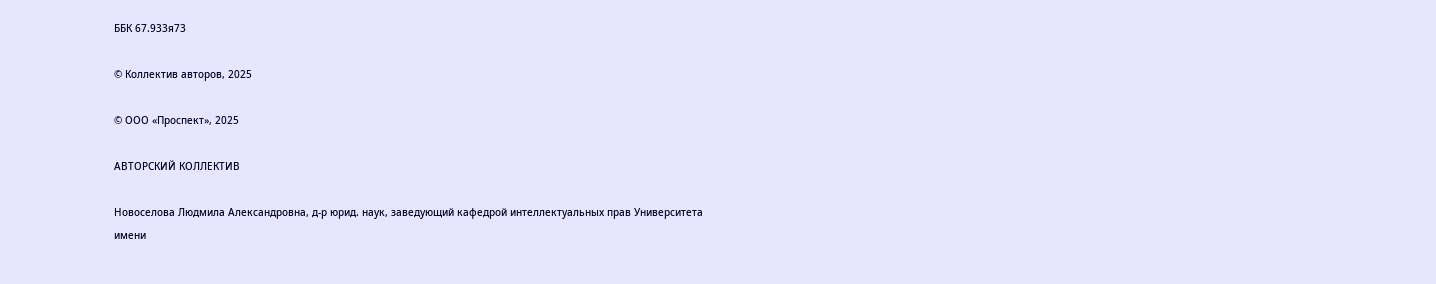ББК 67.933я73

© Коллектив авторов, 2025

© ООО «Проспект», 2025

АВТОРСКИЙ КОЛЛЕКТИВ

Новоселова Людмила Александровна, д-р юрид. наук, заведующий кафедрой интеллектуальных прав Университета имени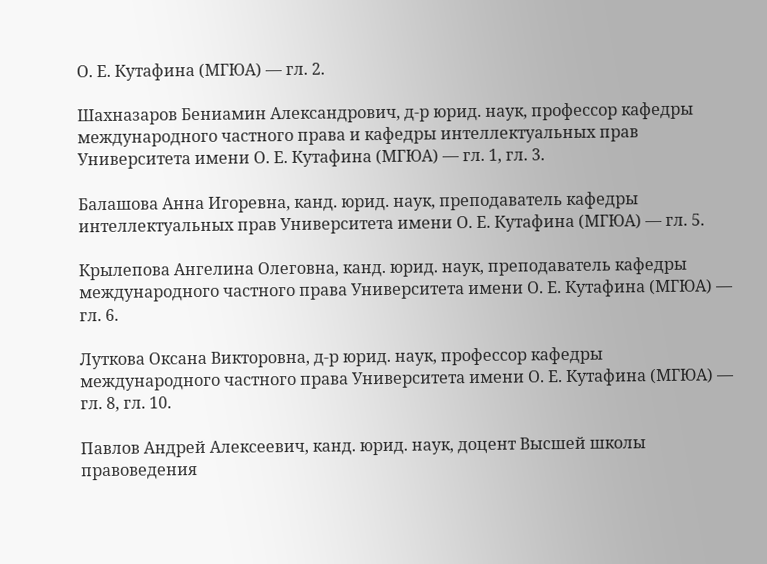О. Е. Кутафина (МГЮА) — гл. 2.

Шахназаров Бениамин Александрович, д-р юрид. наук, профессор кафедры международного частного права и кафедры интеллектуальных прав Университета имени О. Е. Кутафина (МГЮА) — гл. 1, гл. 3.

Балашова Анна Игоревна, канд. юрид. наук, преподаватель кафедры интеллектуальных прав Университета имени О. Е. Кутафина (МГЮА) — гл. 5.

Крылепова Ангелина Олеговна, канд. юрид. наук, преподаватель кафедры международного частного права Университета имени О. Е. Кутафина (МГЮА) — гл. 6.

Луткова Оксана Викторовна, д-р юрид. наук, профессор кафедры международного частного права Университета имени О. Е. Кутафина (МГЮА) — гл. 8, гл. 10.

Павлов Андрей Алексеевич, канд. юрид. наук, доцент Высшей школы правоведения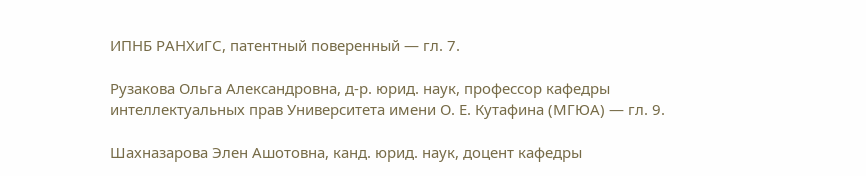ИПНБ РАНХиГС, патентный поверенный — гл. 7.

Рузакова Ольга Александровна, д-р. юрид. наук, профессор кафедры интеллектуальных прав Университета имени О. Е. Кутафина (МГЮА) — гл. 9.

Шахназарова Элен Ашотовна, канд. юрид. наук, доцент кафедры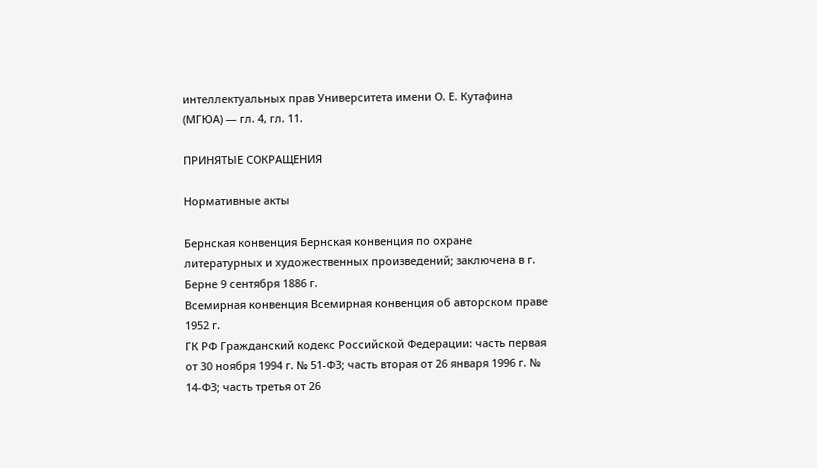интеллектуальных прав Университета имени О. Е. Кутафина (МГЮА) — гл. 4, гл. 11.

ПРИНЯТЫЕ СОКРАЩЕНИЯ

Нормативные акты

Бернская конвенция Бернская конвенция по охране литературных и художественных произведений; заключена в г. Берне 9 сентября 1886 г.
Всемирная конвенция Всемирная конвенция об авторском праве 1952 г.
ГК РФ Гражданский кодекс Российской Федерации: часть первая от 30 ноября 1994 г. № 51-ФЗ; часть вторая от 26 января 1996 г. № 14-ФЗ; часть третья от 26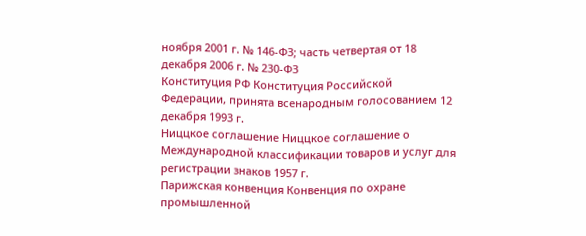ноября 2001 г. № 146-ФЗ; часть четвертая от 18 декабря 2006 г. № 230-ФЗ
Конституция РФ Конституция Российской Федерации, принята всенародным голосованием 12 декабря 1993 г.
Ниццкое соглашение Ниццкое соглашение о Международной классификации товаров и услуг для регистрации знаков 1957 г.
Парижская конвенция Конвенция по охране промышленной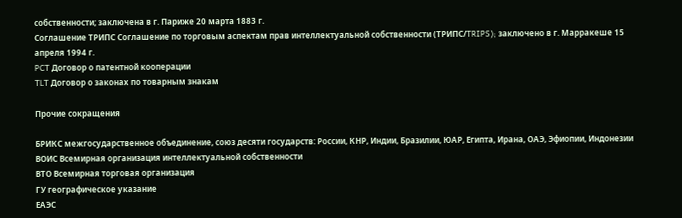собственности; заключена в г. Париже 20 марта 1883 г.
Соглашение ТРИПС Соглашение по торговым аспектам прав интеллектуальной собственности (ТРИПС/TRIPS); заключено в г. Марракеше 15 апреля 1994 г.
PCT Договор о патентной кооперации
TLT Договор о законах по товарным знакам

Прочие сокращения

БРИКС межгосударственное объединение, союз десяти государств: России, КНР, Индии, Бразилии, ЮАР, Египта, Ирана, ОАЭ, Эфиопии, Индонезии
ВОИС Всемирная организация интеллектуальной собственности
ВТО Всемирная торговая организация
ГУ географическое указание
ЕАЭС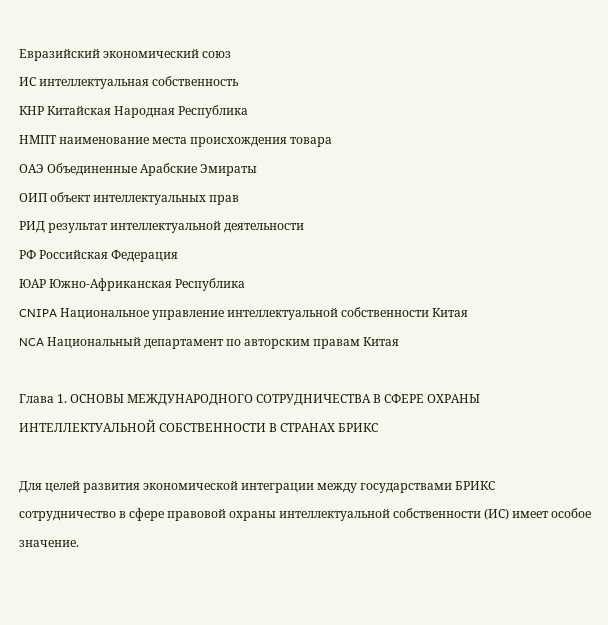Евразийский экономический союз
ИС интеллектуальная собственность
КНР Китайская Народная Республика
НМПТ наименование места происхождения товара
ОАЭ Объединенные Арабские Эмираты
ОИП объект интеллектуальных прав
РИД результат интеллектуальной деятельности
РФ Российская Федерация
ЮАР Южно-Африканская Республика
CNIPA Национальное управление интеллектуальной собственности Китая
NCA Национальный департамент по авторским правам Китая

Глава 1. ОСНОВЫ МЕЖДУНАРОДНОГО СОТРУДНИЧЕСТВА В СФЕРЕ ОХРАНЫ ИНТЕЛЛЕКТУАЛЬНОЙ СОБСТВЕННОСТИ В СТРАНАХ БРИКС

Для целей развития экономической интеграции между государствами БРИКС сотрудничество в сфере правовой охраны интеллектуальной собственности (ИС) имеет особое значение.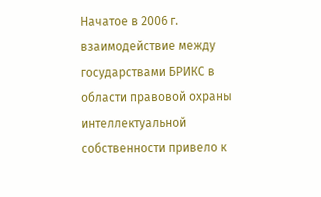Начатое в 2006 г. взаимодействие между государствами БРИКС в области правовой охраны интеллектуальной собственности привело к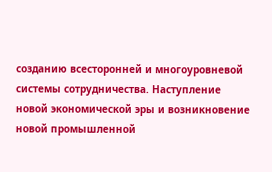созданию всесторонней и многоуровневой системы сотрудничества. Наступление новой экономической эры и возникновение новой промышленной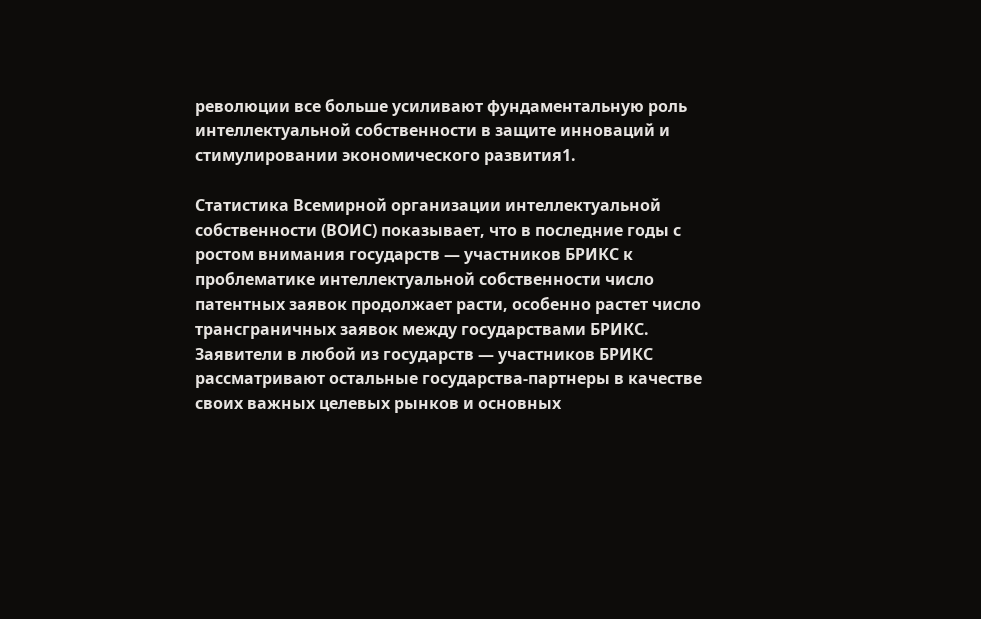революции все больше усиливают фундаментальную роль интеллектуальной собственности в защите инноваций и стимулировании экономического развития1.

Статистика Всемирной организации интеллектуальной собственности (ВОИС) показывает, что в последние годы с ростом внимания государств — участников БРИКС к проблематике интеллектуальной собственности число патентных заявок продолжает расти, особенно растет число трансграничных заявок между государствами БРИКС. Заявители в любой из государств — участников БРИКС рассматривают остальные государства-партнеры в качестве своих важных целевых рынков и основных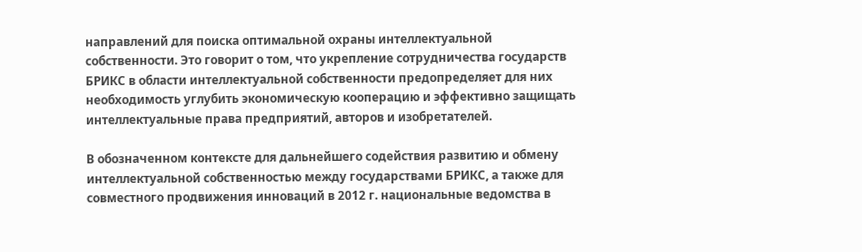направлений для поиска оптимальной охраны интеллектуальной собственности. Это говорит о том, что укрепление сотрудничества государств БРИКС в области интеллектуальной собственности предопределяет для них необходимость углубить экономическую кооперацию и эффективно защищать интеллектуальные права предприятий, авторов и изобретателей.

В обозначенном контексте для дальнейшего содействия развитию и обмену интеллектуальной собственностью между государствами БРИКС, а также для совместного продвижения инноваций в 2012 г. национальные ведомства в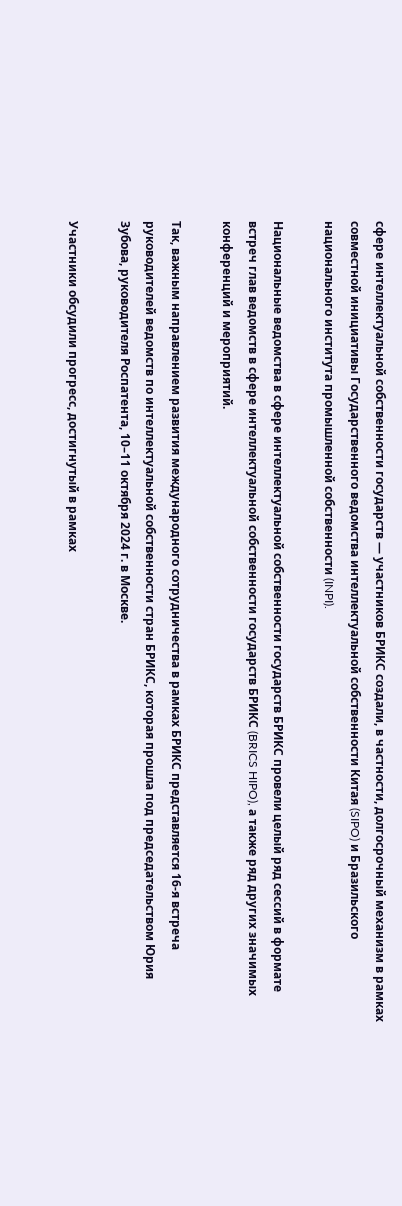сфере интеллектуальной собственности государств — участников БРИКС создали, в частности, долгосрочный механизм в рамках совместной инициативы Государственного ведомства интеллектуальной собственности Китая (SIPO) и Бразильского национального института промышленной собственности (INPI).

Национальные ведомства в сфере интеллектуальной собственности государств БРИКС провели целый ряд сессий в формате встреч глав ведомств в сфере интеллектуальной собственности государств БРИКС (BRICS HIPO), а также ряд других значимых конференций и мероприятий.

Так, важным направлением развития международного сотрудничества в рамках БРИКС представляется 16-я встреча руководителей ведомств по интеллектуальной собственности стран БРИКС, которая прошла под председательством Юрия Зубова, руководителя Роспатента, 10–11 октября 2024 г. в Москве.

Участники обсудили прогресс, достигнутый в рамках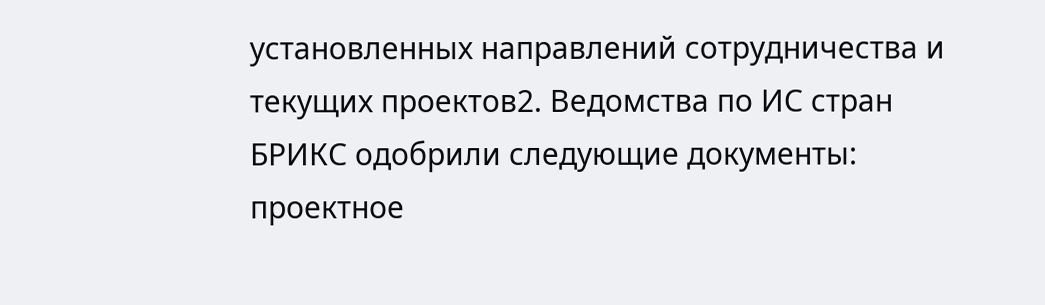установленных направлений сотрудничества и текущих проектов2. Ведомства по ИС стран БРИКС одобрили следующие документы: проектное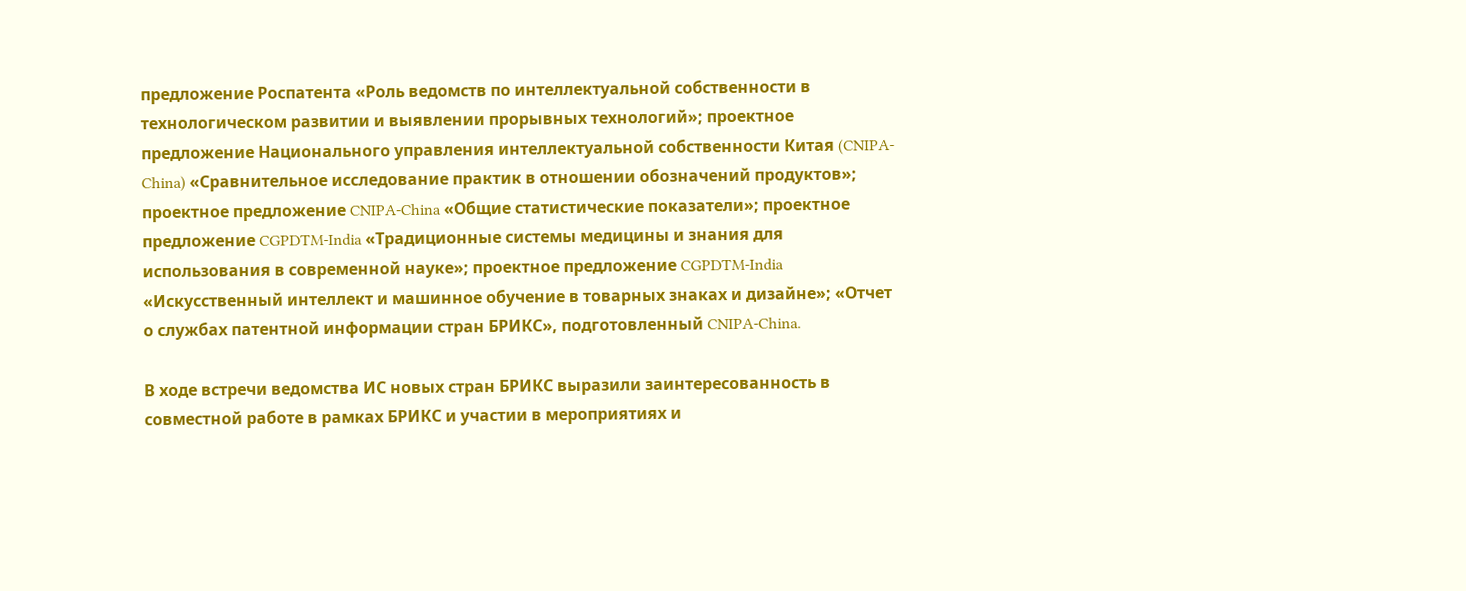предложение Роспатента «Роль ведомств по интеллектуальной собственности в технологическом развитии и выявлении прорывных технологий»; проектное предложение Национального управления интеллектуальной собственности Китая (CNIPA-China) «Сравнительное исследование практик в отношении обозначений продуктов»; проектное предложение CNIPA-China «Общие статистические показатели»; проектное предложение CGPDTM-India «Традиционные системы медицины и знания для использования в современной науке»; проектное предложение CGPDTM-India «Искусственный интеллект и машинное обучение в товарных знаках и дизайне»; «Отчет о службах патентной информации стран БРИКС», подготовленный CNIPA-China.

В ходе встречи ведомства ИС новых стран БРИКС выразили заинтересованность в совместной работе в рамках БРИКС и участии в мероприятиях и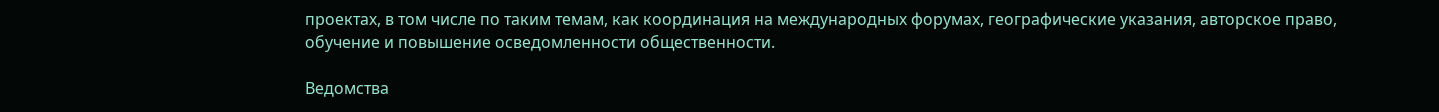проектах, в том числе по таким темам, как координация на международных форумах, географические указания, авторское право, обучение и повышение осведомленности общественности.

Ведомства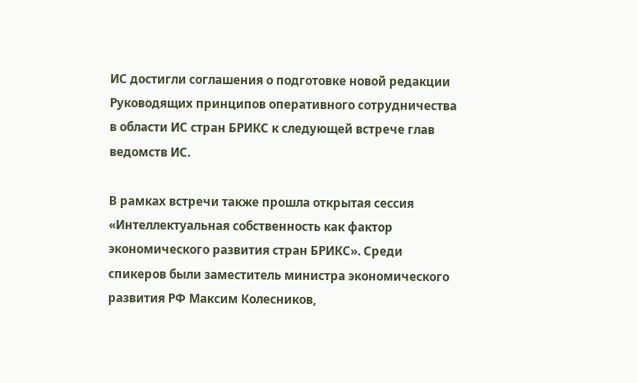ИС достигли соглашения о подготовке новой редакции Руководящих принципов оперативного сотрудничества в области ИС стран БРИКС к следующей встрече глав ведомств ИС.

В рамках встречи также прошла открытая сессия «Интеллектуальная собственность как фактор экономического развития стран БРИКС». Среди спикеров были заместитель министра экономического развития РФ Максим Колесников,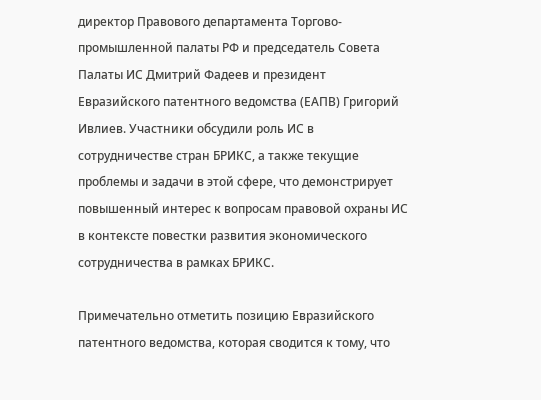директор Правового департамента Торгово-промышленной палаты РФ и председатель Совета Палаты ИС Дмитрий Фадеев и президент Евразийского патентного ведомства (ЕАПВ) Григорий Ивлиев. Участники обсудили роль ИС в сотрудничестве стран БРИКС, а также текущие проблемы и задачи в этой сфере, что демонстрирует повышенный интерес к вопросам правовой охраны ИС в контексте повестки развития экономического сотрудничества в рамках БРИКС.

Примечательно отметить позицию Евразийского патентного ведомства, которая сводится к тому, что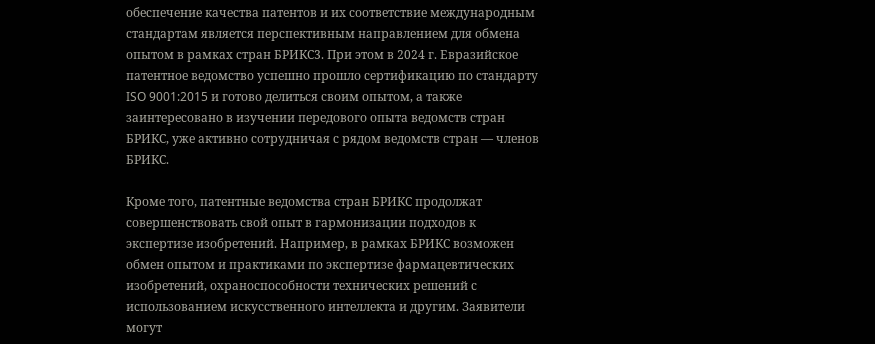обеспечение качества патентов и их соответствие международным стандартам является перспективным направлением для обмена опытом в рамках стран БРИКС3. При этом в 2024 г. Евразийское патентное ведомство успешно прошло сертификацию по стандарту ISO 9001:2015 и готово делиться своим опытом, а также заинтересовано в изучении передового опыта ведомств стран БРИКС, уже активно сотрудничая с рядом ведомств стран — членов БРИКС.

Кроме того, патентные ведомства стран БРИКС продолжат совершенствовать свой опыт в гармонизации подходов к экспертизе изобретений. Например, в рамках БРИКС возможен обмен опытом и практиками по экспертизе фармацевтических изобретений, охраноспособности технических решений с использованием искусственного интеллекта и другим. Заявители могут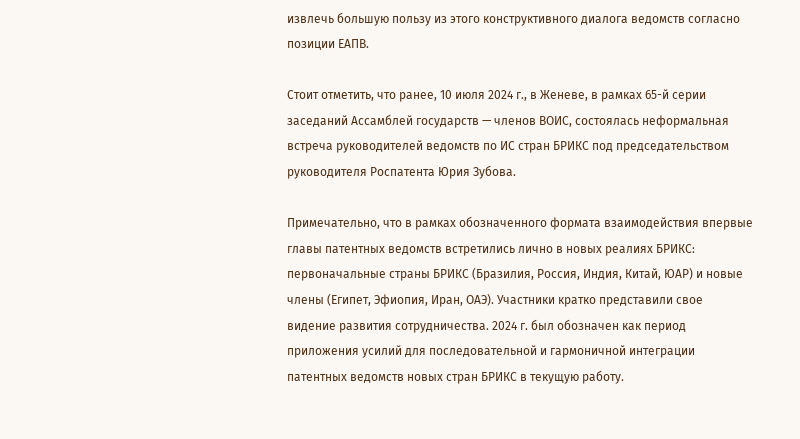извлечь большую пользу из этого конструктивного диалога ведомств согласно позиции ЕАПВ.

Стоит отметить, что ранее, 10 июля 2024 г., в Женеве, в рамках 65-й серии заседаний Ассамблей государств — членов ВОИС, состоялась неформальная встреча руководителей ведомств по ИС стран БРИКС под председательством руководителя Роспатента Юрия Зубова.

Примечательно, что в рамках обозначенного формата взаимодействия впервые главы патентных ведомств встретились лично в новых реалиях БРИКС: первоначальные страны БРИКС (Бразилия, Россия, Индия, Китай, ЮАР) и новые члены (Египет, Эфиопия, Иран, ОАЭ). Участники кратко представили свое видение развития сотрудничества. 2024 г. был обозначен как период приложения усилий для последовательной и гармоничной интеграции патентных ведомств новых стран БРИКС в текущую работу.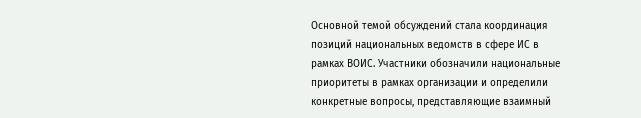Основной темой обсуждений стала координация позиций национальных ведомств в сфере ИС в рамках ВОИС. Участники обозначили национальные приоритеты в рамках организации и определили конкретные вопросы, представляющие взаимный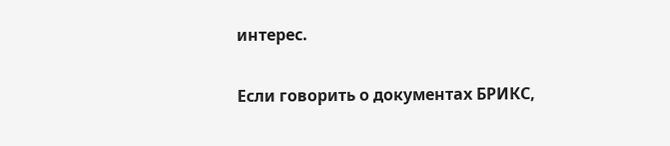интерес.

Если говорить о документах БРИКС,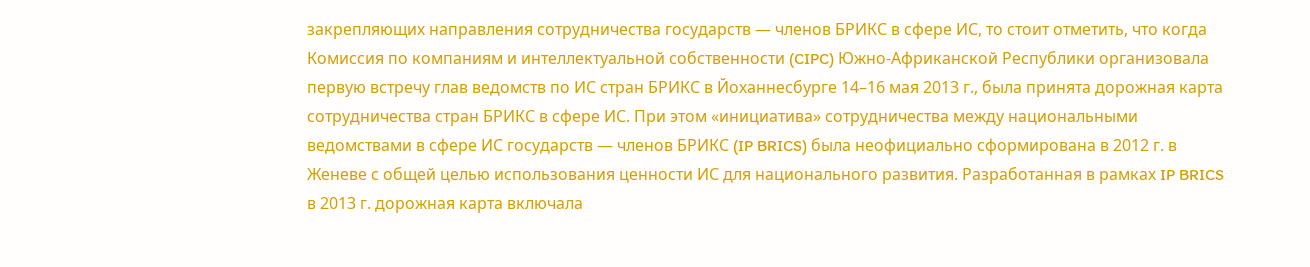закрепляющих направления сотрудничества государств — членов БРИКС в сфере ИС, то стоит отметить, что когда Комиссия по компаниям и интеллектуальной собственности (CIPC) Южно-Африканской Республики организовала первую встречу глав ведомств по ИС стран БРИКС в Йоханнесбурге 14–16 мая 2013 г., была принята дорожная карта сотрудничества стран БРИКС в сфере ИС. При этом «инициатива» сотрудничества между национальными ведомствами в сфере ИС государств — членов БРИКС (IP BRICS) была неофициально сформирована в 2012 г. в Женеве с общей целью использования ценности ИС для национального развития. Разработанная в рамках IP BRICS в 2013 г. дорожная карта включала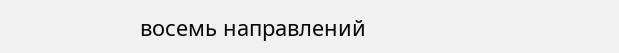восемь направлений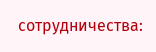сотрудничества: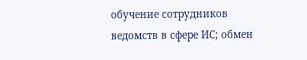обучение сотрудников ведомств в сфере ИС; обмен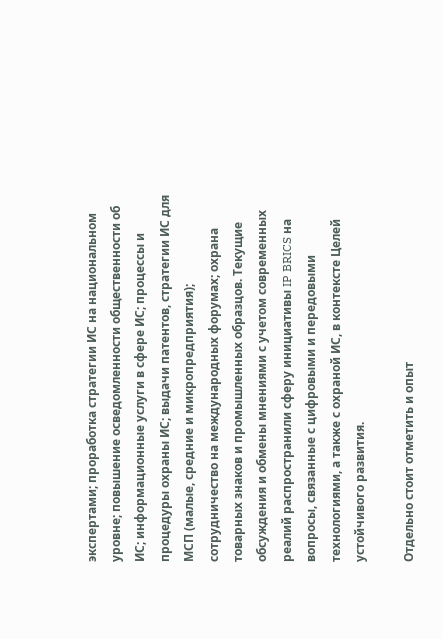экспертами; проработка стратегии ИС на национальном уровне; повышение осведомленности общественности об ИС; информационные услуги в сфере ИС; процессы и процедуры охраны ИС; выдачи патентов, стратегии ИС для МСП (малые, средние и микропредприятия); сотрудничество на международных форумах; охрана товарных знаков и промышленных образцов. Текущие обсуждения и обмены мнениями с учетом современных реалий распространили сферу инициативы IP BRICS на вопросы, связанные с цифровыми и передовыми технологиями, а также с охраной ИС, в контексте Целей устойчивого развития.

Отдельно стоит отметить и опыт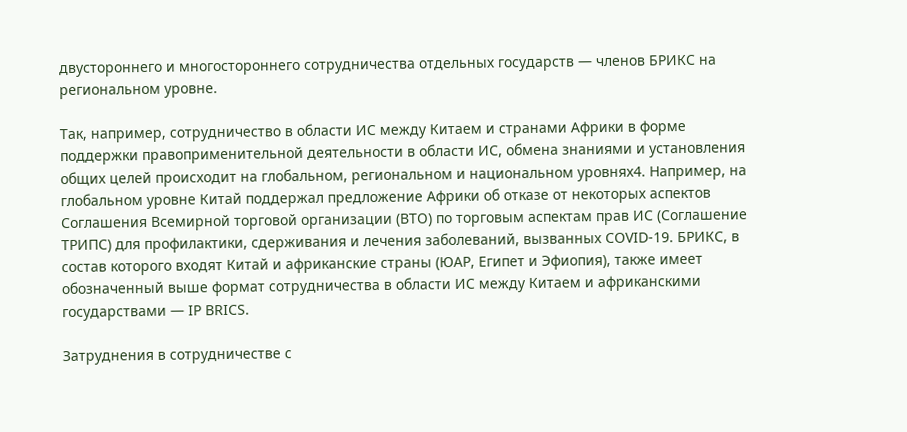двустороннего и многостороннего сотрудничества отдельных государств — членов БРИКС на региональном уровне.

Так, например, сотрудничество в области ИС между Китаем и странами Африки в форме поддержки правоприменительной деятельности в области ИС, обмена знаниями и установления общих целей происходит на глобальном, региональном и национальном уровнях4. Например, на глобальном уровне Китай поддержал предложение Африки об отказе от некоторых аспектов Соглашения Всемирной торговой организации (ВТО) по торговым аспектам прав ИС (Соглашение ТРИПС) для профилактики, сдерживания и лечения заболеваний, вызванных COVID-19. БРИКС, в состав которого входят Китай и африканские страны (ЮАР, Египет и Эфиопия), также имеет обозначенный выше формат сотрудничества в области ИС между Китаем и африканскими государствами — IP BRICS.

Затруднения в сотрудничестве с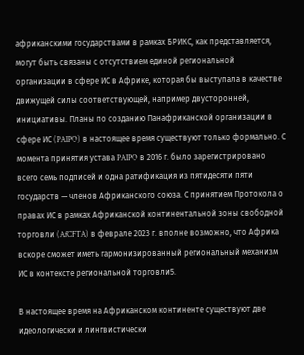африканскими государствами в рамках БРИКС, как представляется, могут быть связаны с отсутствием единой региональной организации в сфере ИС в Африке, которая бы выступала в качестве движущей силы соответствующей, например двусторонней, инициативы. Планы по созданию Панафриканской организации в сфере ИС (PAIPO) в настоящее время существуют только формально. С момента принятия устава PAIPO в 2016 г. было зарегистрировано всего семь подписей и одна ратификация из пятидесяти пяти государств — членов Африканского союза. С принятием Протокола о правах ИС в рамках Африканской континентальной зоны свободной торговли (AfCFTA) в феврале 2023 г. вполне возможно, что Африка вскоре сможет иметь гармонизированный региональный механизм ИС в контексте региональной торговли5.

В настоящее время на Африканском континенте существуют две идеологически и лингвистически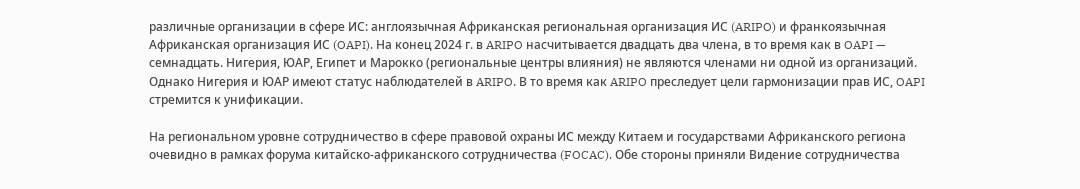различные организации в сфере ИС: англоязычная Африканская региональная организация ИС (ARIPO) и франкоязычная Африканская организация ИС (OAPI). На конец 2024 г. в ARIPO насчитывается двадцать два члена, в то время как в OAPI — семнадцать. Нигерия, ЮАР, Египет и Марокко (региональные центры влияния) не являются членами ни одной из организаций. Однако Нигерия и ЮАР имеют статус наблюдателей в ARIPO. В то время как ARIPO преследует цели гармонизации прав ИС, OAPI стремится к унификации.

На региональном уровне сотрудничество в сфере правовой охраны ИС между Китаем и государствами Африканского региона очевидно в рамках форума китайско-африканского сотрудничества (FOCAC). Обе стороны приняли Видение сотрудничества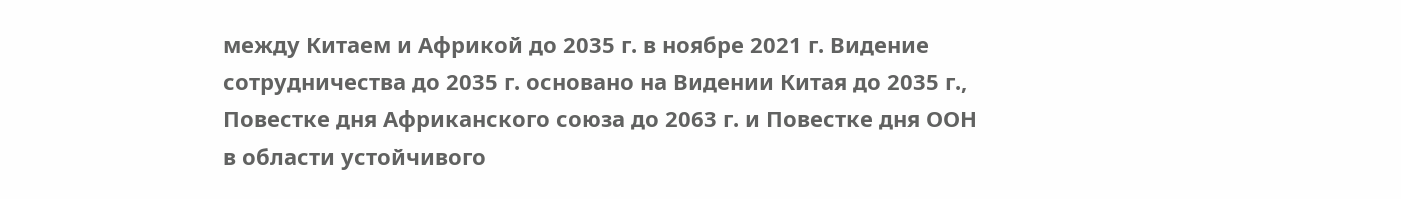между Китаем и Африкой до 2035 г. в ноябре 2021 г. Видение сотрудничества до 2035 г. основано на Видении Китая до 2035 г., Повестке дня Африканского союза до 2063 г. и Повестке дня ООН в области устойчивого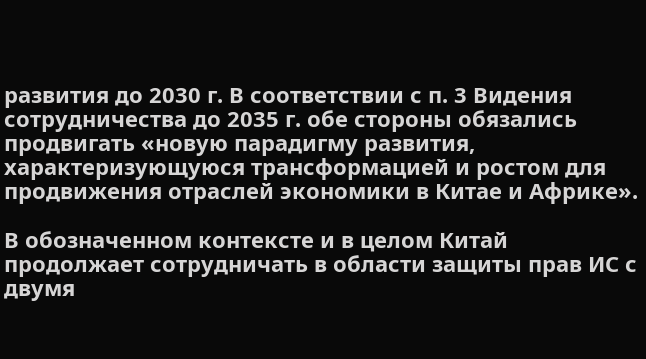развития до 2030 г. В соответствии с п. 3 Видения сотрудничества до 2035 г. обе стороны обязались продвигать «новую парадигму развития, характеризующуюся трансформацией и ростом для продвижения отраслей экономики в Китае и Африке».

В обозначенном контексте и в целом Китай продолжает сотрудничать в области защиты прав ИС с двумя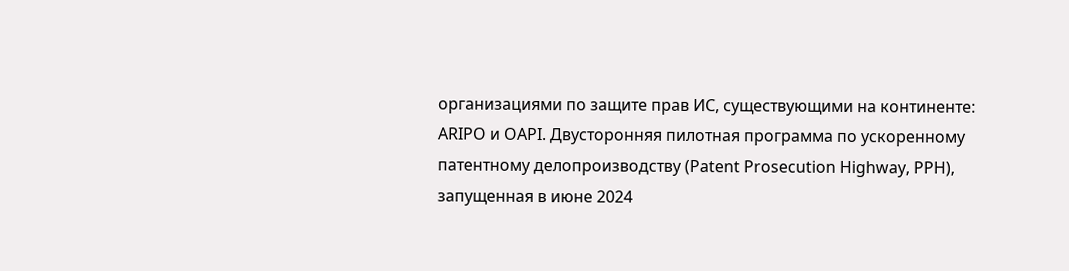организациями по защите прав ИС, существующими на континенте: ARIPO и OAPI. Двусторонняя пилотная программа по ускоренному патентному делопроизводству (Patent Prosecution Highway, PPH), запущенная в июне 2024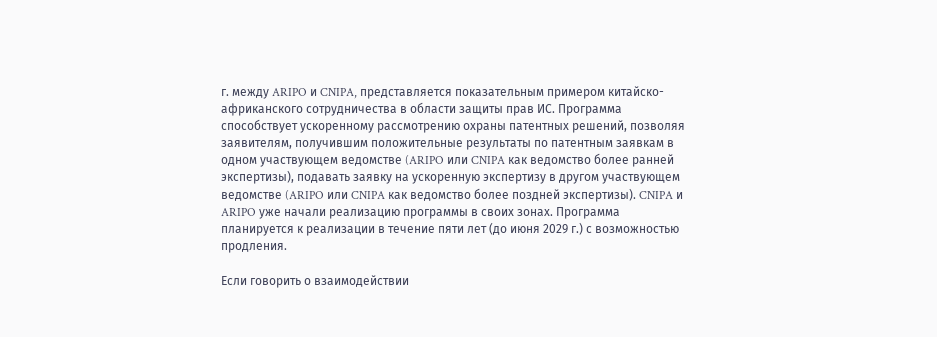г. между ARIPO и CNIPA, представляется показательным примером китайско-африканского сотрудничества в области защиты прав ИС. Программа способствует ускоренному рассмотрению охраны патентных решений, позволяя заявителям, получившим положительные результаты по патентным заявкам в одном участвующем ведомстве (ARIPO или CNIPA как ведомство более ранней экспертизы), подавать заявку на ускоренную экспертизу в другом участвующем ведомстве (ARIPO или CNIPA как ведомство более поздней экспертизы). CNIPA и ARIPO уже начали реализацию программы в своих зонах. Программа планируется к реализации в течение пяти лет (до июня 2029 г.) с возможностью продления.

Если говорить о взаимодействии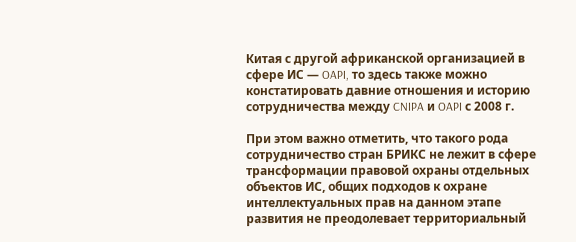Китая с другой африканской организацией в сфере ИС — OAPI, то здесь также можно констатировать давние отношения и историю сотрудничества между CNIPA и OAPI с 2008 г.

При этом важно отметить, что такого рода сотрудничество стран БРИКС не лежит в сфере трансформации правовой охраны отдельных объектов ИС, общих подходов к охране интеллектуальных прав на данном этапе развития не преодолевает территориальный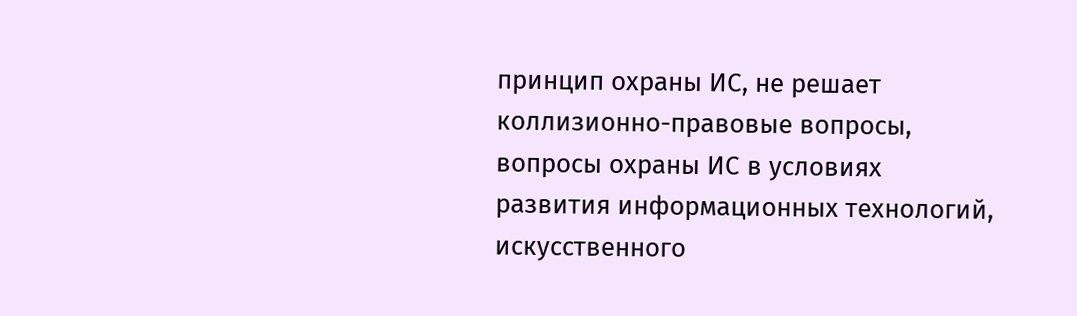принцип охраны ИС, не решает коллизионно-правовые вопросы, вопросы охраны ИС в условиях развития информационных технологий, искусственного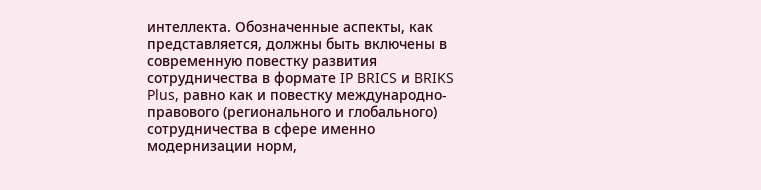интеллекта. Обозначенные аспекты, как представляется, должны быть включены в современную повестку развития сотрудничества в формате IP BRICS и BRIKS Plus, равно как и повестку международно-правового (регионального и глобального) сотрудничества в сфере именно модернизации норм,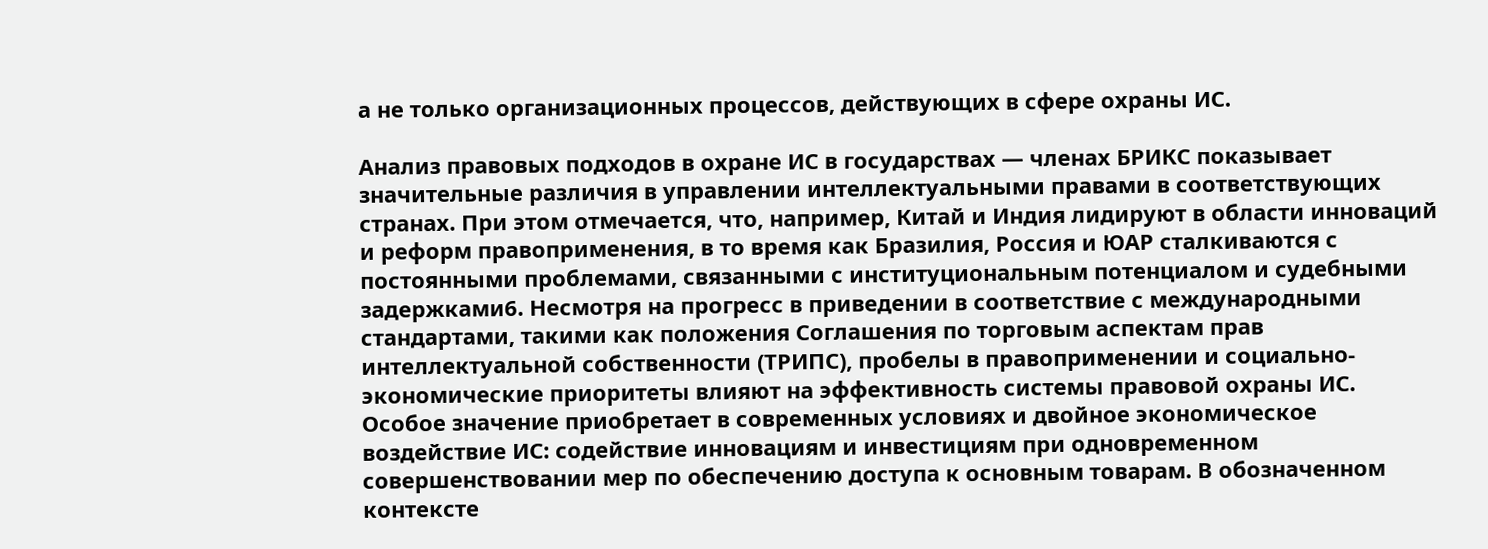а не только организационных процессов, действующих в сфере охраны ИС.

Анализ правовых подходов в охране ИС в государствах — членах БРИКС показывает значительные различия в управлении интеллектуальными правами в соответствующих странах. При этом отмечается, что, например, Китай и Индия лидируют в области инноваций и реформ правоприменения, в то время как Бразилия, Россия и ЮАР сталкиваются с постоянными проблемами, связанными с институциональным потенциалом и судебными задержками6. Несмотря на прогресс в приведении в соответствие с международными стандартами, такими как положения Соглашения по торговым аспектам прав интеллектуальной собственности (ТРИПС), пробелы в правоприменении и социально-экономические приоритеты влияют на эффективность системы правовой охраны ИС. Особое значение приобретает в современных условиях и двойное экономическое воздействие ИС: содействие инновациям и инвестициям при одновременном совершенствовании мер по обеспечению доступа к основным товарам. В обозначенном контексте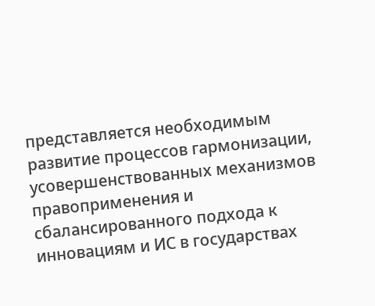представляется необходимым развитие процессов гармонизации, усовершенствованных механизмов правоприменения и сбалансированного подхода к инновациям и ИС в государствах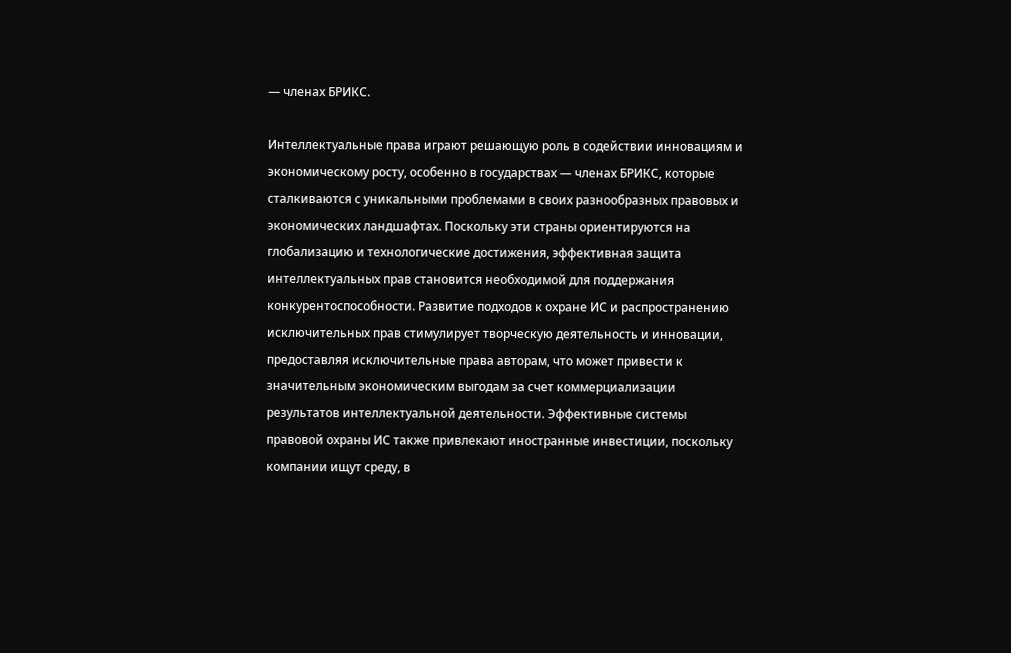— членах БРИКС.

Интеллектуальные права играют решающую роль в содействии инновациям и экономическому росту, особенно в государствах — членах БРИКС, которые сталкиваются с уникальными проблемами в своих разнообразных правовых и экономических ландшафтах. Поскольку эти страны ориентируются на глобализацию и технологические достижения, эффективная защита интеллектуальных прав становится необходимой для поддержания конкурентоспособности. Развитие подходов к охране ИС и распространению исключительных прав стимулирует творческую деятельность и инновации, предоставляя исключительные права авторам, что может привести к значительным экономическим выгодам за счет коммерциализации результатов интеллектуальной деятельности. Эффективные системы правовой охраны ИС также привлекают иностранные инвестиции, поскольку компании ищут среду, в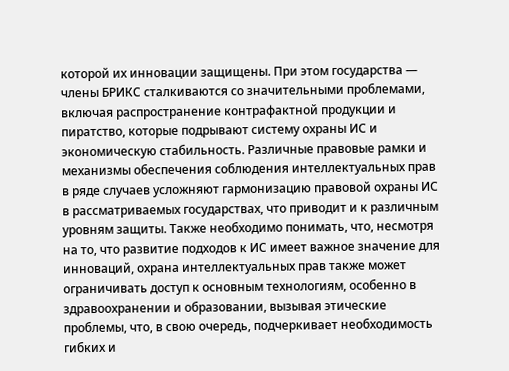которой их инновации защищены. При этом государства — члены БРИКС сталкиваются со значительными проблемами, включая распространение контрафактной продукции и пиратство, которые подрывают систему охраны ИС и экономическую стабильность. Различные правовые рамки и механизмы обеспечения соблюдения интеллектуальных прав в ряде случаев усложняют гармонизацию правовой охраны ИС в рассматриваемых государствах, что приводит и к различным уровням защиты. Также необходимо понимать, что, несмотря на то, что развитие подходов к ИС имеет важное значение для инноваций, охрана интеллектуальных прав также может ограничивать доступ к основным технологиям, особенно в здравоохранении и образовании, вызывая этические проблемы, что, в свою очередь, подчеркивает необходимость гибких и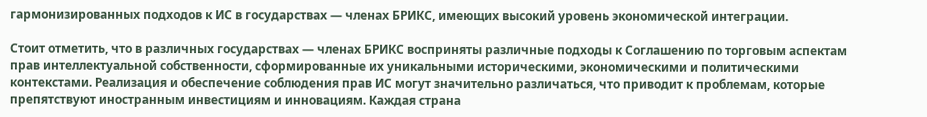гармонизированных подходов к ИС в государствах — членах БРИКС, имеющих высокий уровень экономической интеграции.

Стоит отметить, что в различных государствах — членах БРИКС восприняты различные подходы к Соглашению по торговым аспектам прав интеллектуальной собственности, сформированные их уникальными историческими, экономическими и политическими контекстами. Реализация и обеспечение соблюдения прав ИС могут значительно различаться, что приводит к проблемам, которые препятствуют иностранным инвестициям и инновациям. Каждая страна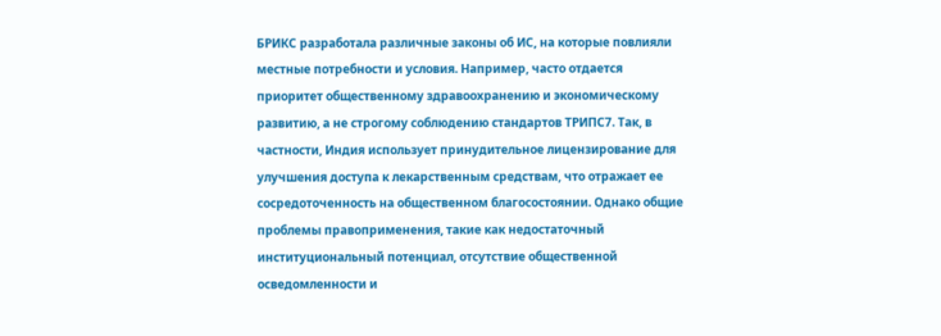БРИКС разработала различные законы об ИС, на которые повлияли местные потребности и условия. Например, часто отдается приоритет общественному здравоохранению и экономическому развитию, а не строгому соблюдению стандартов ТРИПС7. Так, в частности, Индия использует принудительное лицензирование для улучшения доступа к лекарственным средствам, что отражает ее сосредоточенность на общественном благосостоянии. Однако общие проблемы правоприменения, такие как недостаточный институциональный потенциал, отсутствие общественной осведомленности и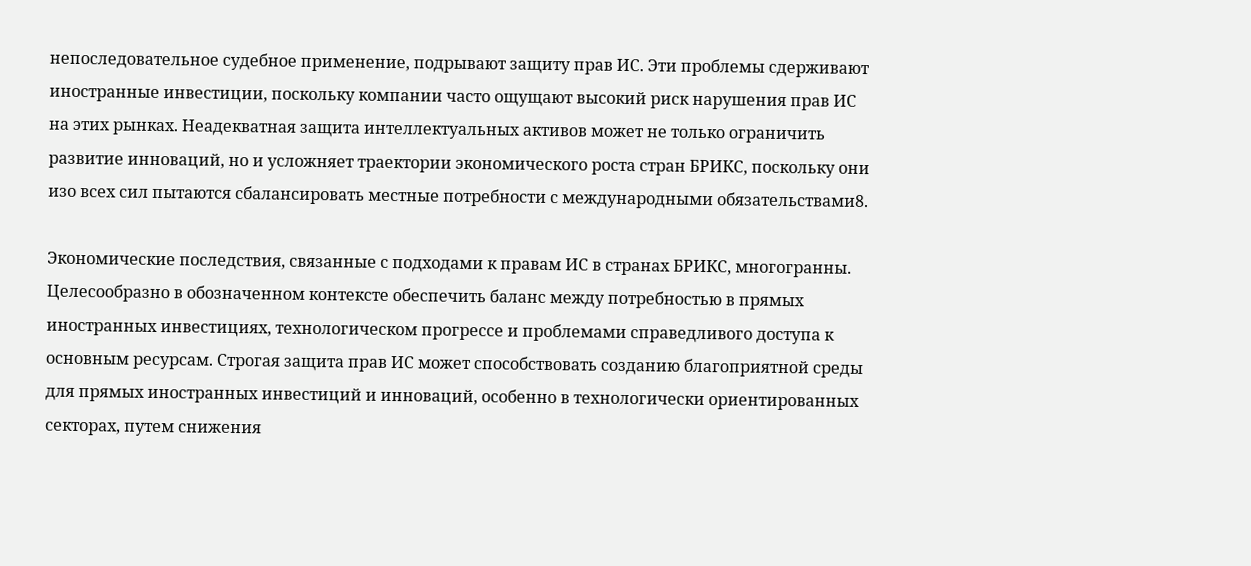непоследовательное судебное применение, подрывают защиту прав ИС. Эти проблемы сдерживают иностранные инвестиции, поскольку компании часто ощущают высокий риск нарушения прав ИС на этих рынках. Неадекватная защита интеллектуальных активов может не только ограничить развитие инноваций, но и усложняет траектории экономического роста стран БРИКС, поскольку они изо всех сил пытаются сбалансировать местные потребности с международными обязательствами8.

Экономические последствия, связанные с подходами к правам ИС в странах БРИКС, многогранны. Целесообразно в обозначенном контексте обеспечить баланс между потребностью в прямых иностранных инвестициях, технологическом прогрессе и проблемами справедливого доступа к основным ресурсам. Строгая защита прав ИС может способствовать созданию благоприятной среды для прямых иностранных инвестиций и инноваций, особенно в технологически ориентированных секторах, путем снижения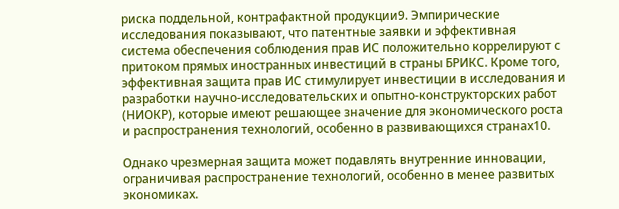риска поддельной, контрафактной продукции9. Эмпирические исследования показывают, что патентные заявки и эффективная система обеспечения соблюдения прав ИС положительно коррелируют с притоком прямых иностранных инвестиций в страны БРИКС. Кроме того, эффективная защита прав ИС стимулирует инвестиции в исследования и разработки научно-исследовательских и опытно-конструкторских работ (НИОКР), которые имеют решающее значение для экономического роста и распространения технологий, особенно в развивающихся странах10.

Однако чрезмерная защита может подавлять внутренние инновации, ограничивая распространение технологий, особенно в менее развитых экономиках.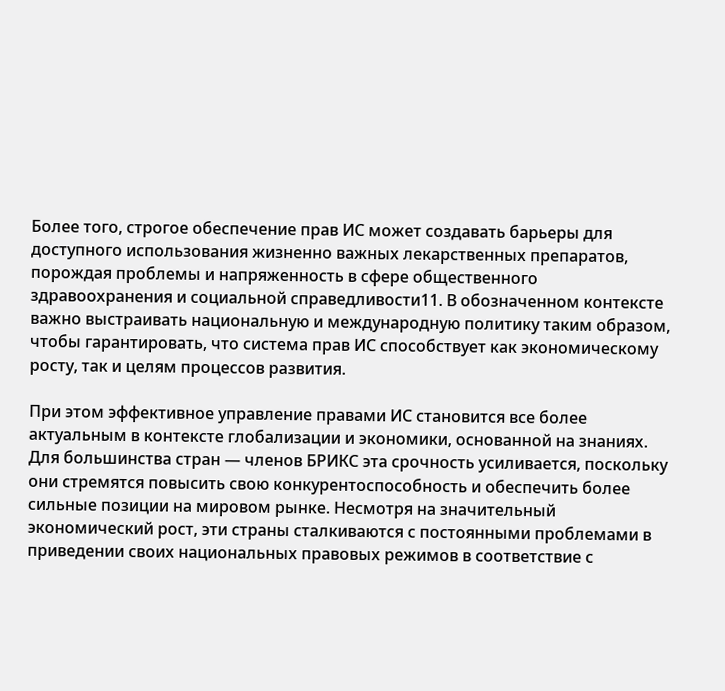Более того, строгое обеспечение прав ИС может создавать барьеры для доступного использования жизненно важных лекарственных препаратов, порождая проблемы и напряженность в сфере общественного здравоохранения и социальной справедливости11. В обозначенном контексте важно выстраивать национальную и международную политику таким образом, чтобы гарантировать, что система прав ИС способствует как экономическому росту, так и целям процессов развития.

При этом эффективное управление правами ИС становится все более актуальным в контексте глобализации и экономики, основанной на знаниях. Для большинства стран — членов БРИКС эта срочность усиливается, поскольку они стремятся повысить свою конкурентоспособность и обеспечить более сильные позиции на мировом рынке. Несмотря на значительный экономический рост, эти страны сталкиваются с постоянными проблемами в приведении своих национальных правовых режимов в соответствие с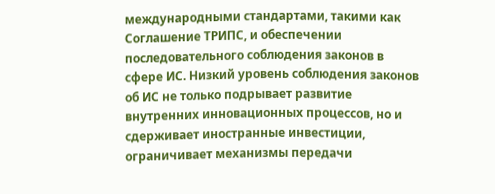международными стандартами, такими как Соглашение ТРИПС, и обеспечении последовательного соблюдения законов в сфере ИС. Низкий уровень соблюдения законов об ИС не только подрывает развитие внутренних инновационных процессов, но и сдерживает иностранные инвестиции, ограничивает механизмы передачи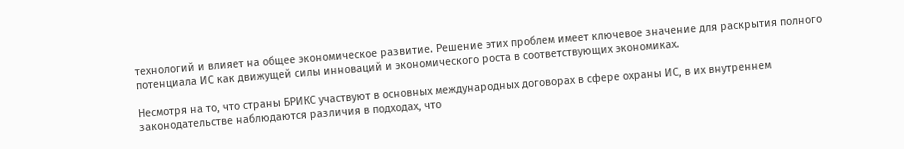технологий и влияет на общее экономическое развитие. Решение этих проблем имеет ключевое значение для раскрытия полного потенциала ИС как движущей силы инноваций и экономического роста в соответствующих экономиках.

Несмотря на то, что страны БРИКС участвуют в основных международных договорах в сфере охраны ИС, в их внутреннем законодательстве наблюдаются различия в подходах, что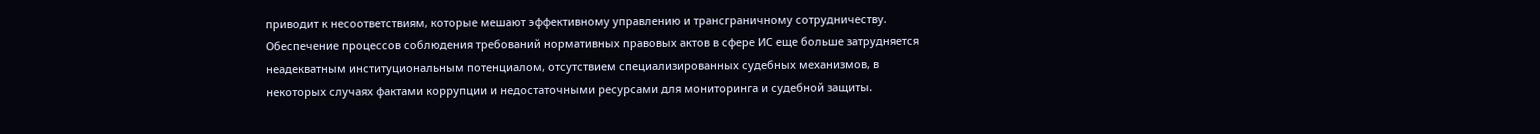приводит к несоответствиям, которые мешают эффективному управлению и трансграничному сотрудничеству. Обеспечение процессов соблюдения требований нормативных правовых актов в сфере ИС еще больше затрудняется неадекватным институциональным потенциалом, отсутствием специализированных судебных механизмов, в некоторых случаях фактами коррупции и недостаточными ресурсами для мониторинга и судебной защиты.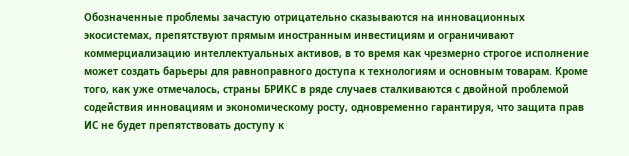Обозначенные проблемы зачастую отрицательно сказываются на инновационных экосистемах, препятствуют прямым иностранным инвестициям и ограничивают коммерциализацию интеллектуальных активов, в то время как чрезмерно строгое исполнение может создать барьеры для равноправного доступа к технологиям и основным товарам. Кроме того, как уже отмечалось, страны БРИКС в ряде случаев сталкиваются с двойной проблемой содействия инновациям и экономическому росту, одновременно гарантируя, что защита прав ИС не будет препятствовать доступу к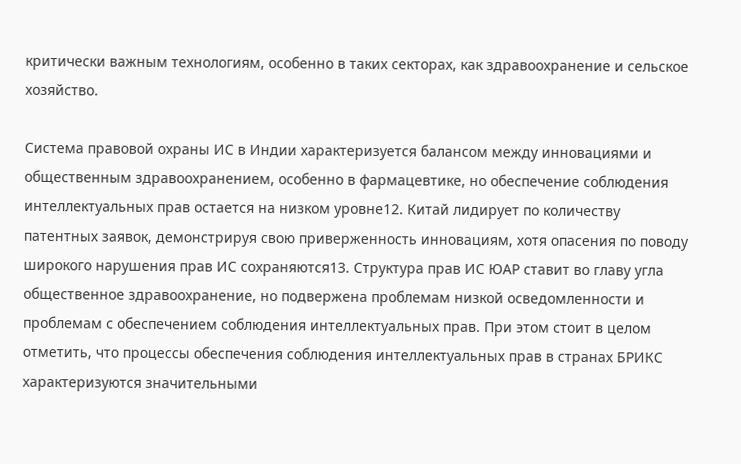критически важным технологиям, особенно в таких секторах, как здравоохранение и сельское хозяйство.

Система правовой охраны ИС в Индии характеризуется балансом между инновациями и общественным здравоохранением, особенно в фармацевтике, но обеспечение соблюдения интеллектуальных прав остается на низком уровне12. Китай лидирует по количеству патентных заявок, демонстрируя свою приверженность инновациям, хотя опасения по поводу широкого нарушения прав ИС сохраняются13. Структура прав ИС ЮАР ставит во главу угла общественное здравоохранение, но подвержена проблемам низкой осведомленности и проблемам с обеспечением соблюдения интеллектуальных прав. При этом стоит в целом отметить, что процессы обеспечения соблюдения интеллектуальных прав в странах БРИКС характеризуются значительными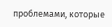проблемами, которые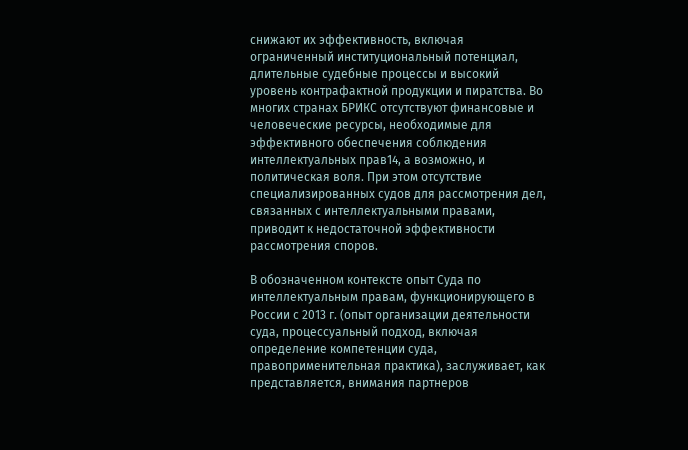снижают их эффективность, включая ограниченный институциональный потенциал, длительные судебные процессы и высокий уровень контрафактной продукции и пиратства. Во многих странах БРИКС отсутствуют финансовые и человеческие ресурсы, необходимые для эффективного обеспечения соблюдения интеллектуальных прав14, а возможно, и политическая воля. При этом отсутствие специализированных судов для рассмотрения дел, связанных с интеллектуальными правами, приводит к недостаточной эффективности рассмотрения споров.

В обозначенном контексте опыт Суда по интеллектуальным правам, функционирующего в России с 2013 г. (опыт организации деятельности суда, процессуальный подход, включая определение компетенции суда, правоприменительная практика), заслуживает, как представляется, внимания партнеров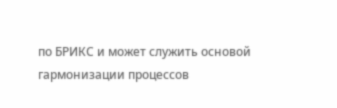по БРИКС и может служить основой гармонизации процессов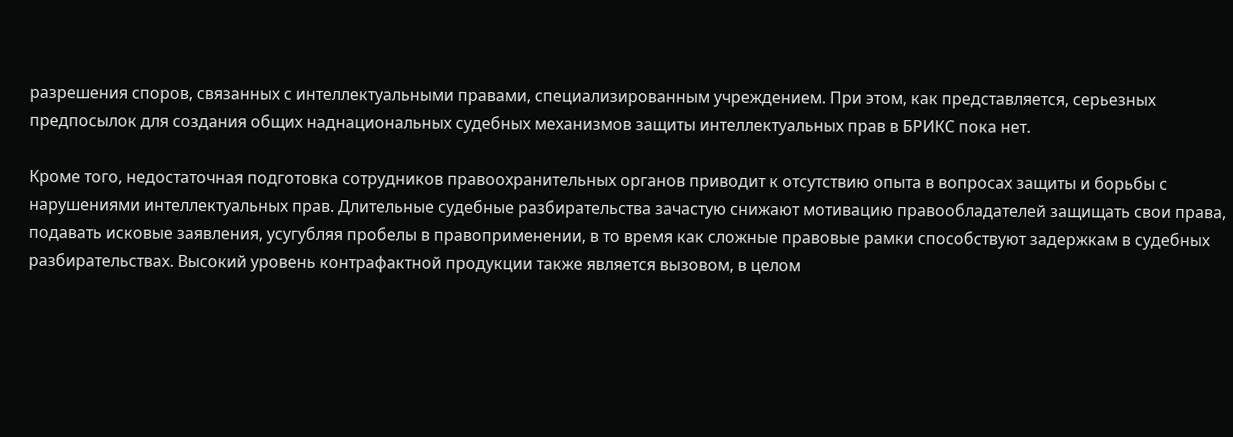разрешения споров, связанных с интеллектуальными правами, специализированным учреждением. При этом, как представляется, серьезных предпосылок для создания общих наднациональных судебных механизмов защиты интеллектуальных прав в БРИКС пока нет.

Кроме того, недостаточная подготовка сотрудников правоохранительных органов приводит к отсутствию опыта в вопросах защиты и борьбы с нарушениями интеллектуальных прав. Длительные судебные разбирательства зачастую снижают мотивацию правообладателей защищать свои права, подавать исковые заявления, усугубляя пробелы в правоприменении, в то время как сложные правовые рамки способствуют задержкам в судебных разбирательствах. Высокий уровень контрафактной продукции также является вызовом, в целом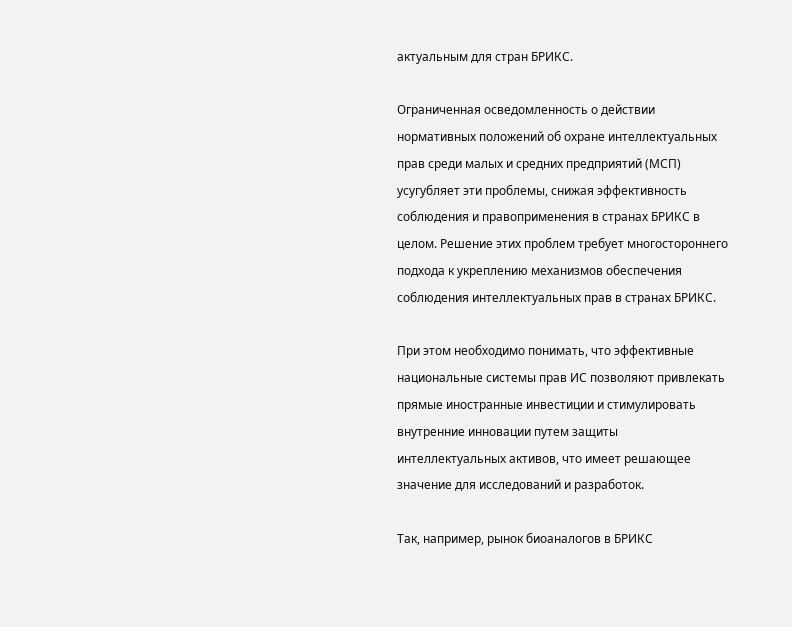актуальным для стран БРИКС.

Ограниченная осведомленность о действии нормативных положений об охране интеллектуальных прав среди малых и средних предприятий (МСП) усугубляет эти проблемы, снижая эффективность соблюдения и правоприменения в странах БРИКС в целом. Решение этих проблем требует многостороннего подхода к укреплению механизмов обеспечения соблюдения интеллектуальных прав в странах БРИКС.

При этом необходимо понимать, что эффективные национальные системы прав ИС позволяют привлекать прямые иностранные инвестиции и стимулировать внутренние инновации путем защиты интеллектуальных активов, что имеет решающее значение для исследований и разработок.

Так, например, рынок биоаналогов в БРИКС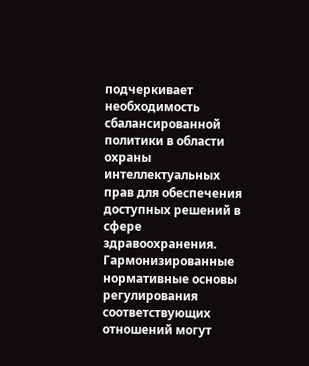подчеркивает необходимость сбалансированной политики в области охраны интеллектуальных прав для обеспечения доступных решений в сфере здравоохранения. Гармонизированные нормативные основы регулирования соответствующих отношений могут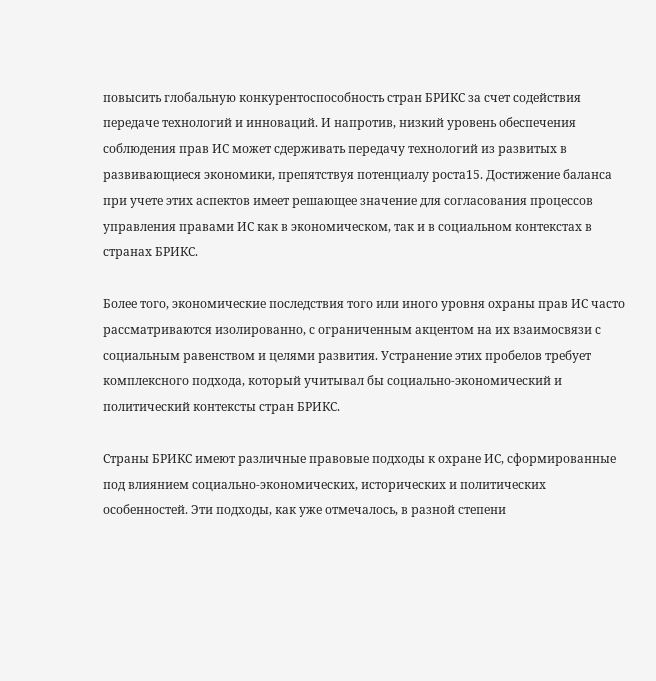повысить глобальную конкурентоспособность стран БРИКС за счет содействия передаче технологий и инноваций. И напротив, низкий уровень обеспечения соблюдения прав ИС может сдерживать передачу технологий из развитых в развивающиеся экономики, препятствуя потенциалу роста15. Достижение баланса при учете этих аспектов имеет решающее значение для согласования процессов управления правами ИС как в экономическом, так и в социальном контекстах в странах БРИКС.

Более того, экономические последствия того или иного уровня охраны прав ИС часто рассматриваются изолированно, с ограниченным акцентом на их взаимосвязи с социальным равенством и целями развития. Устранение этих пробелов требует комплексного подхода, который учитывал бы социально-экономический и политический контексты стран БРИКС.

Страны БРИКС имеют различные правовые подходы к охране ИС, сформированные под влиянием социально-экономических, исторических и политических особенностей. Эти подходы, как уже отмечалось, в разной степени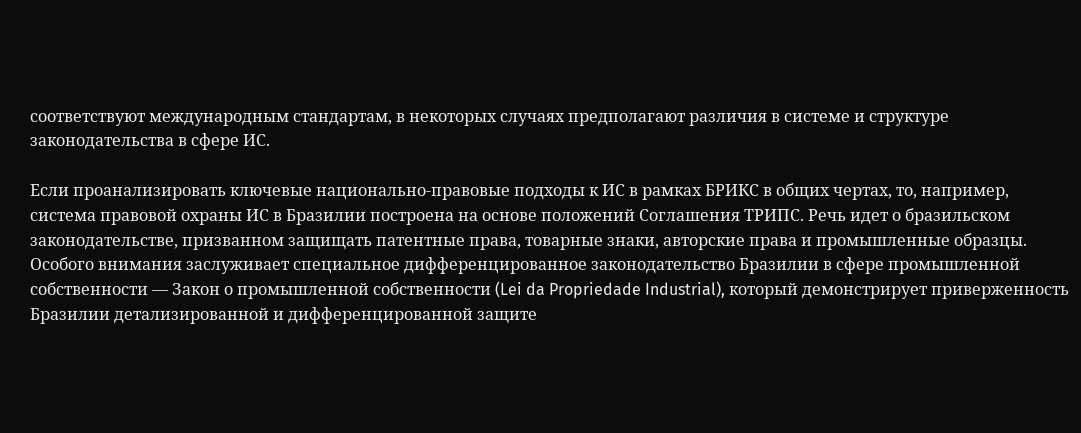соответствуют международным стандартам, в некоторых случаях предполагают различия в системе и структуре законодательства в сфере ИС.

Если проанализировать ключевые национально-правовые подходы к ИС в рамках БРИКС в общих чертах, то, например, система правовой охраны ИС в Бразилии построена на основе положений Соглашения ТРИПС. Речь идет о бразильском законодательстве, призванном защищать патентные права, товарные знаки, авторские права и промышленные образцы. Особого внимания заслуживает специальное дифференцированное законодательство Бразилии в сфере промышленной собственности — Закон о промышленной собственности (Lei da Propriedade Industrial), который демонстрирует приверженность Бразилии детализированной и дифференцированной защите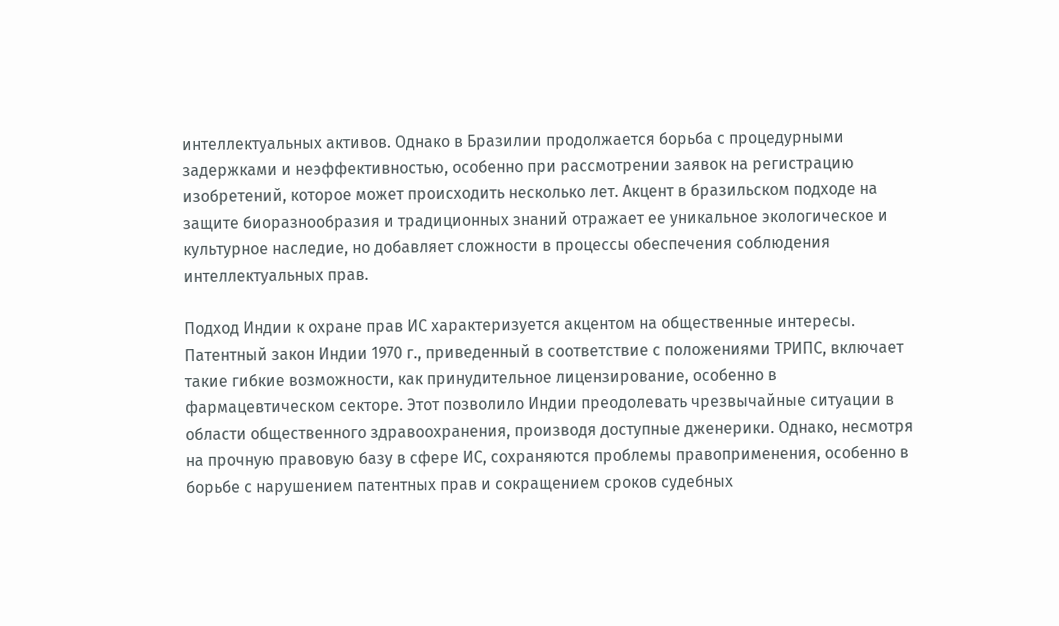интеллектуальных активов. Однако в Бразилии продолжается борьба с процедурными задержками и неэффективностью, особенно при рассмотрении заявок на регистрацию изобретений, которое может происходить несколько лет. Акцент в бразильском подходе на защите биоразнообразия и традиционных знаний отражает ее уникальное экологическое и культурное наследие, но добавляет сложности в процессы обеспечения соблюдения интеллектуальных прав.

Подход Индии к охране прав ИС характеризуется акцентом на общественные интересы. Патентный закон Индии 1970 г., приведенный в соответствие с положениями ТРИПС, включает такие гибкие возможности, как принудительное лицензирование, особенно в фармацевтическом секторе. Этот позволило Индии преодолевать чрезвычайные ситуации в области общественного здравоохранения, производя доступные дженерики. Однако, несмотря на прочную правовую базу в сфере ИС, сохраняются проблемы правоприменения, особенно в борьбе с нарушением патентных прав и сокращением сроков судебных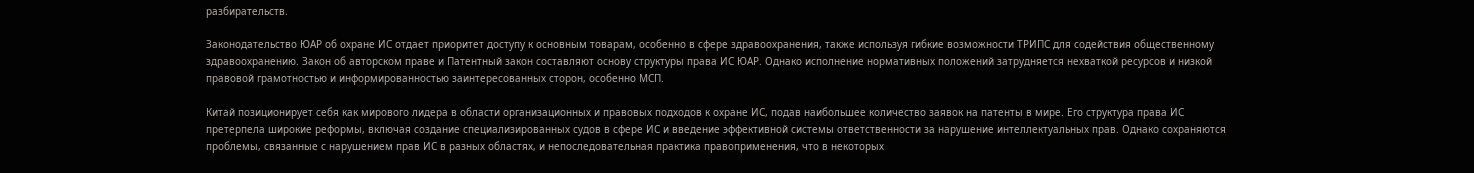разбирательств.

Законодательство ЮАР об охране ИС отдает приоритет доступу к основным товарам, особенно в сфере здравоохранения, также используя гибкие возможности ТРИПС для содействия общественному здравоохранению. Закон об авторском праве и Патентный закон составляют основу структуры права ИС ЮАР. Однако исполнение нормативных положений затрудняется нехваткой ресурсов и низкой правовой грамотностью и информированностью заинтересованных сторон, особенно МСП.

Китай позиционирует себя как мирового лидера в области организационных и правовых подходов к охране ИС, подав наибольшее количество заявок на патенты в мире. Его структура права ИС претерпела широкие реформы, включая создание специализированных судов в сфере ИС и введение эффективной системы ответственности за нарушение интеллектуальных прав. Однако сохраняются проблемы, связанные с нарушением прав ИС в разных областях, и непоследовательная практика правоприменения, что в некоторых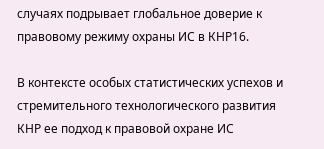случаях подрывает глобальное доверие к правовому режиму охраны ИС в КНР16.

В контексте особых статистических успехов и стремительного технологического развития КНР ее подход к правовой охране ИС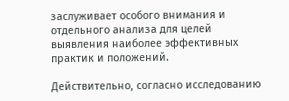заслуживает особого внимания и отдельного анализа для целей выявления наиболее эффективных практик и положений.

Действительно, согласно исследованию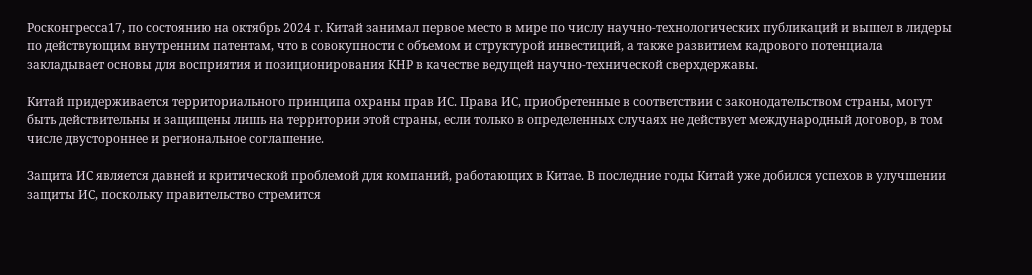Росконгресса17, по состоянию на октябрь 2024 г. Китай занимал первое место в мире по числу научно-технологических публикаций и вышел в лидеры по действующим внутренним патентам, что в совокупности с объемом и структурой инвестиций, а также развитием кадрового потенциала закладывает основы для восприятия и позиционирования КНР в качестве ведущей научно-технической сверхдержавы.

Китай придерживается территориального принципа охраны прав ИС. Права ИС, приобретенные в соответствии с законодательством страны, могут быть действительны и защищены лишь на территории этой страны, если только в определенных случаях не действует международный договор, в том числе двустороннее и региональное соглашение.

Защита ИС является давней и критической проблемой для компаний, работающих в Китае. В последние годы Китай уже добился успехов в улучшении защиты ИС, поскольку правительство стремится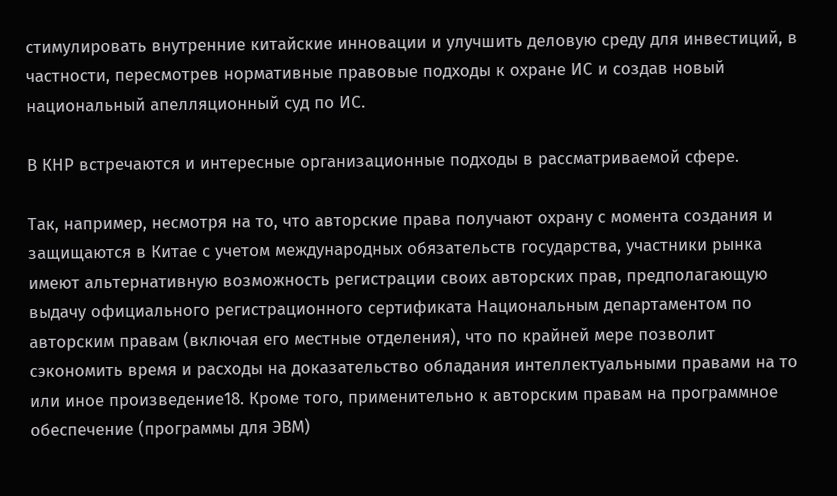стимулировать внутренние китайские инновации и улучшить деловую среду для инвестиций, в частности, пересмотрев нормативные правовые подходы к охране ИС и создав новый национальный апелляционный суд по ИС.

В КНР встречаются и интересные организационные подходы в рассматриваемой сфере.

Так, например, несмотря на то, что авторские права получают охрану с момента создания и защищаются в Китае с учетом международных обязательств государства, участники рынка имеют альтернативную возможность регистрации своих авторских прав, предполагающую выдачу официального регистрационного сертификата Национальным департаментом по авторским правам (включая его местные отделения), что по крайней мере позволит сэкономить время и расходы на доказательство обладания интеллектуальными правами на то или иное произведение18. Кроме того, применительно к авторским правам на программное обеспечение (программы для ЭВМ)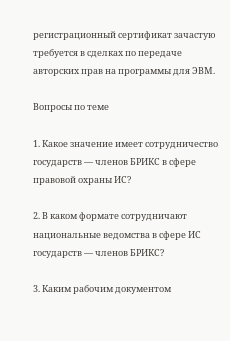регистрационный сертификат зачастую требуется в сделках по передаче авторских прав на программы для ЭВМ.

Вопросы по теме

1. Какое значение имеет сотрудничество государств — членов БРИКС в сфере правовой охраны ИС?

2. В каком формате сотрудничают национальные ведомства в сфере ИС государств — членов БРИКС?

3. Каким рабочим документом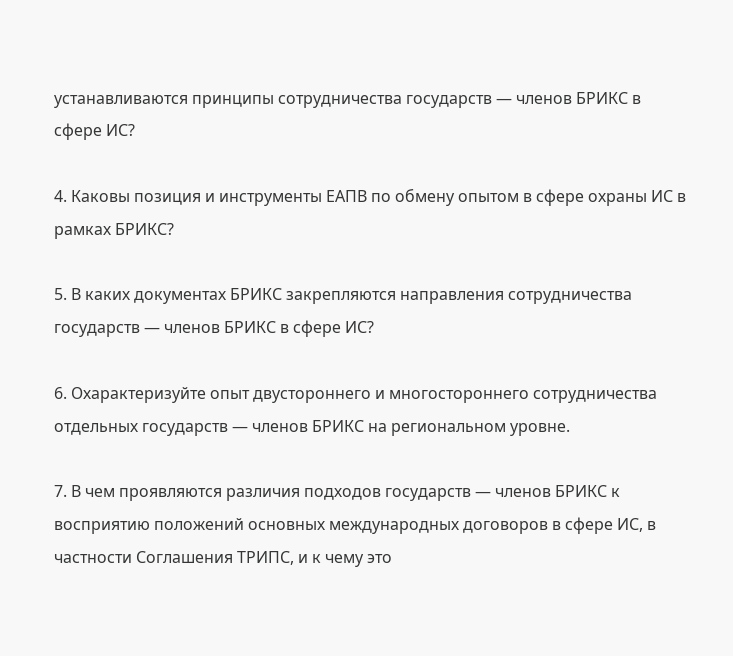устанавливаются принципы сотрудничества государств — членов БРИКС в сфере ИС?

4. Каковы позиция и инструменты ЕАПВ по обмену опытом в сфере охраны ИС в рамках БРИКС?

5. В каких документах БРИКС закрепляются направления сотрудничества государств — членов БРИКС в сфере ИС?

6. Охарактеризуйте опыт двустороннего и многостороннего сотрудничества отдельных государств — членов БРИКС на региональном уровне.

7. В чем проявляются различия подходов государств — членов БРИКС к восприятию положений основных международных договоров в сфере ИС, в частности Соглашения ТРИПС, и к чему это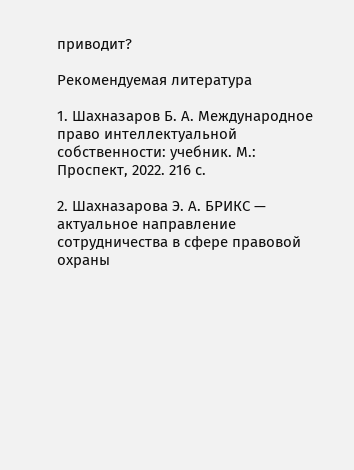приводит?

Рекомендуемая литература

1. Шахназаров Б. А. Международное право интеллектуальной собственности: учебник. М.: Проспект, 2022. 216 с.

2. Шахназарова Э. А. БРИКС — актуальное направление сотрудничества в сфере правовой охраны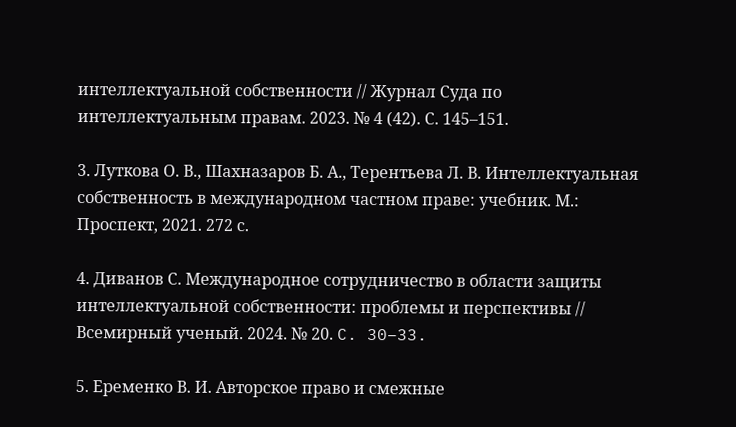интеллектуальной собственности // Журнал Суда по интеллектуальным правам. 2023. № 4 (42). С. 145–151.

3. Луткова О. В., Шахназаров Б. А., Терентьева Л. В. Интеллектуальная собственность в международном частном праве: учебник. М.: Проспект, 2021. 272 с.

4. Диванов С. Международное сотрудничество в области защиты интеллектуальной собственности: проблемы и перспективы // Всемирный ученый. 2024. № 20. C. 30–33.

5. Еременко В. И. Авторское право и смежные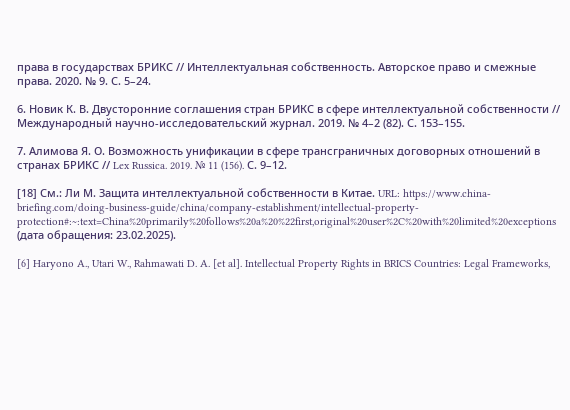права в государствах БРИКС // Интеллектуальная собственность. Авторское право и смежные права. 2020. № 9. С. 5–24.

6. Новик К. В. Двусторонние соглашения стран БРИКС в сфере интеллектуальной собственности // Международный научно-исследовательский журнал. 2019. № 4–2 (82). С. 153–155.

7. Алимова Я. О. Возможность унификации в сфере трансграничных договорных отношений в странах БРИКС // Lex Russica. 2019. № 11 (156). С. 9–12.

[18] См.: Ли М. Защита интеллектуальной собственности в Китае. URL: https://www.china-briefing.com/doing-business-guide/china/company-establishment/intellectual-property-protection#:~:text=China%20primarily%20follows%20a%20%22first,original%20user%2C%20with%20limited%20exceptions (дата обращения: 23.02.2025).

[6] Haryono A., Utari W., Rahmawati D. A. [et al]. Intellectual Property Rights in BRICS Countries: Legal Frameworks,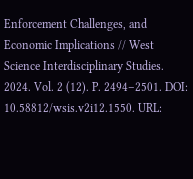Enforcement Challenges, and Economic Implications // West Science Interdisciplinary Studies. 2024. Vol. 2 (12). P. 2494–2501. DOI: 10.58812/wsis.v2i12.1550. URL: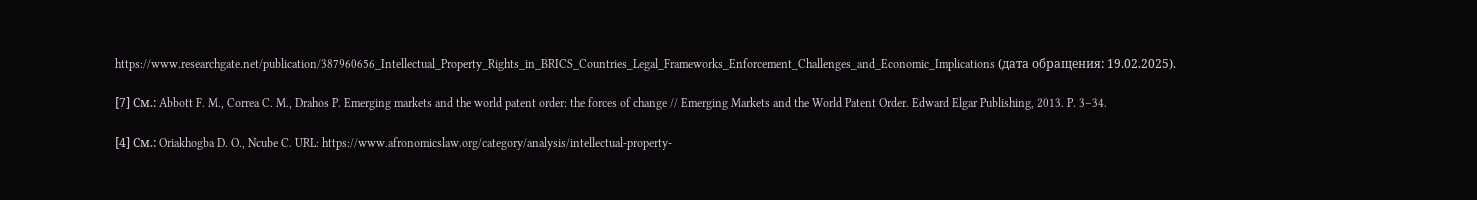https://www.researchgate.net/publication/387960656_Intellectual_Property_Rights_in_BRICS_Countries_Legal_Frameworks_Enforcement_Challenges_and_Economic_Implications (дата обращения: 19.02.2025).

[7] См.: Abbott F. M., Correa C. M., Drahos P. Emerging markets and the world patent order: the forces of change // Emerging Markets and the World Patent Order. Edward Elgar Publishing, 2013. P. 3–34.

[4] См.: Oriakhogba D. O., Ncube C. URL: https://www.afronomicslaw.org/category/analysis/intellectual-property-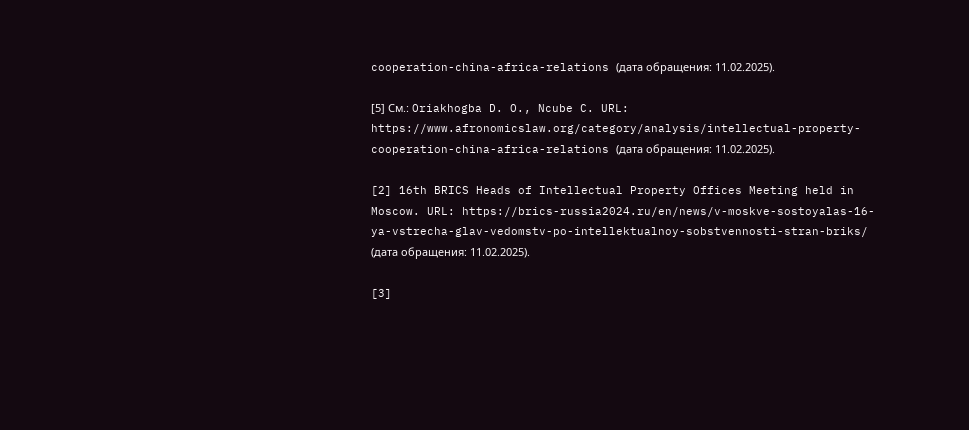cooperation-china-africa-relations (дата обращения: 11.02.2025).

[5] См.: Oriakhogba D. O., Ncube C. URL: https://www.afronomicslaw.org/category/analysis/intellectual-property-cooperation-china-africa-relations (дата обращения: 11.02.2025).

[2] 16th BRICS Heads of Intellectual Property Offices Meeting held in Moscow. URL: https://brics-russia2024.ru/en/news/v-moskve-sostoyalas-16-ya-vstrecha-glav-vedomstv-po-intellektualnoy-sobstvennosti-stran-briks/ (дата обращения: 11.02.2025).

[3]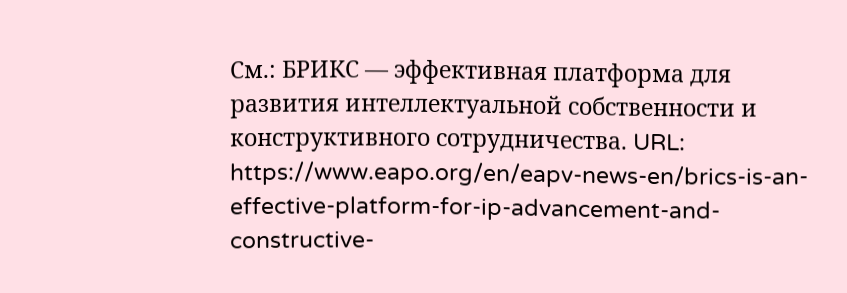См.: БРИКС — эффективная платформа для развития интеллектуальной собственности и конструктивного сотрудничества. URL: https://www.eapo.org/en/eapv-news-en/brics-is-an-effective-platform-for-ip-advancement-and-constructive-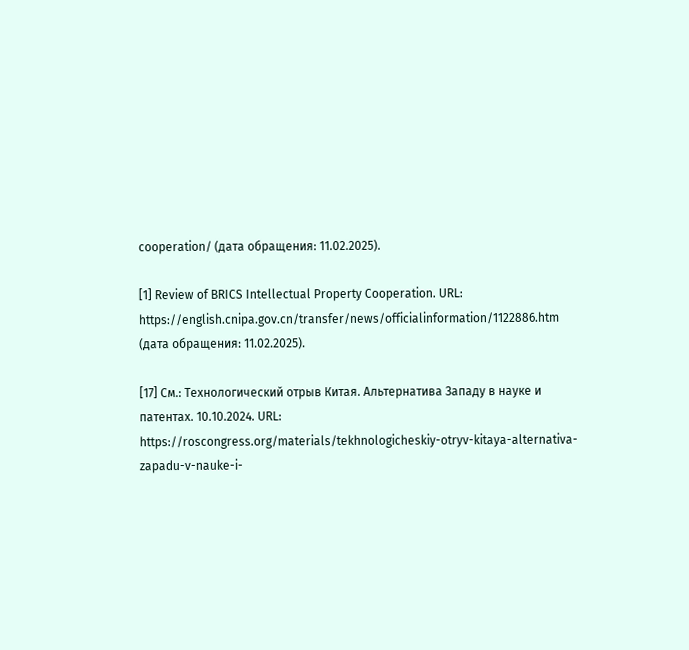cooperation/ (дата обращения: 11.02.2025).

[1] Review of BRICS Intellectual Property Cooperation. URL: https://english.cnipa.gov.cn/transfer/news/officialinformation/1122886.htm (дата обращения: 11.02.2025).

[17] См.: Технологический отрыв Китая. Альтернатива Западу в науке и патентах. 10.10.2024. URL: https://roscongress.org/materials/tekhnologicheskiy-otryv-kitaya-alternativa-zapadu-v-nauke-i-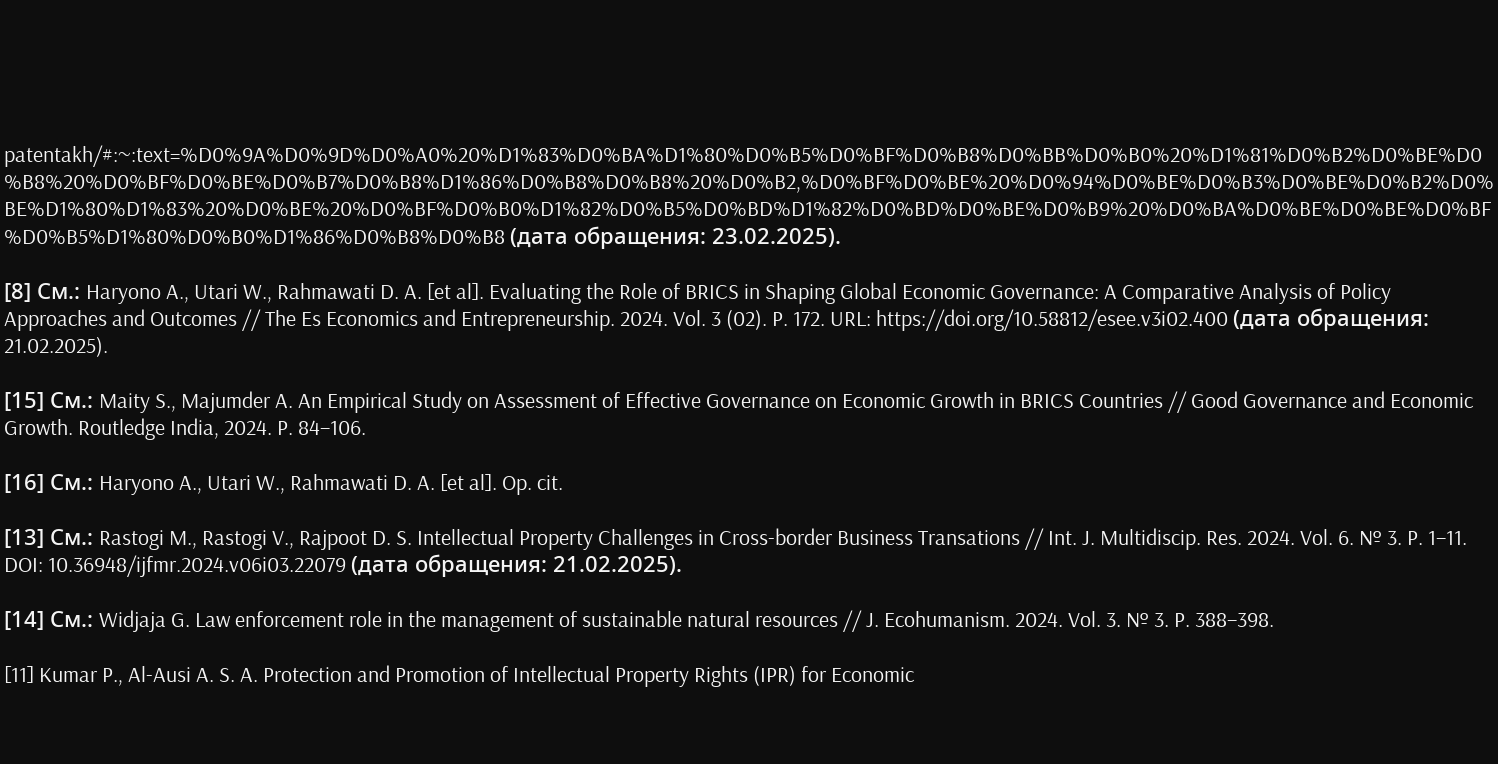patentakh/#:~:text=%D0%9A%D0%9D%D0%A0%20%D1%83%D0%BA%D1%80%D0%B5%D0%BF%D0%B8%D0%BB%D0%B0%20%D1%81%D0%B2%D0%BE%D0%B8%20%D0%BF%D0%BE%D0%B7%D0%B8%D1%86%D0%B8%D0%B8%20%D0%B2,%D0%BF%D0%BE%20%D0%94%D0%BE%D0%B3%D0%BE%D0%B2%D0%BE%D1%80%D1%83%20%D0%BE%20%D0%BF%D0%B0%D1%82%D0%B5%D0%BD%D1%82%D0%BD%D0%BE%D0%B9%20%D0%BA%D0%BE%D0%BE%D0%BF%D0%B5%D1%80%D0%B0%D1%86%D0%B8%D0%B8 (дата обращения: 23.02.2025).

[8] См.: Haryono A., Utari W., Rahmawati D. A. [et al]. Evaluating the Role of BRICS in Shaping Global Economic Governance: A Comparative Analysis of Policy Approaches and Outcomes // The Es Economics and Entrepreneurship. 2024. Vol. 3 (02). P. 172. URL: https://doi.org/10.58812/esee.v3i02.400 (дата обращения: 21.02.2025).

[15] См.: Maity S., Majumder A. An Empirical Study on Assessment of Effective Governance on Economic Growth in BRICS Countries // Good Governance and Economic Growth. Routledge India, 2024. P. 84–106.

[16] См.: Haryono A., Utari W., Rahmawati D. A. [et al]. Op. cit.

[13] См.: Rastogi M., Rastogi V., Rajpoot D. S. Intellectual Property Challenges in Cross-border Business Transations // Int. J. Multidiscip. Res. 2024. Vol. 6. № 3. P. 1–11. DOI: 10.36948/ijfmr.2024.v06i03.22079 (дата обращения: 21.02.2025).

[14] См.: Widjaja G. Law enforcement role in the management of sustainable natural resources // J. Ecohumanism. 2024. Vol. 3. № 3. P. 388–398.

[11] Kumar P., Al-Ausi A. S. A. Protection and Promotion of Intellectual Property Rights (IPR) for Economic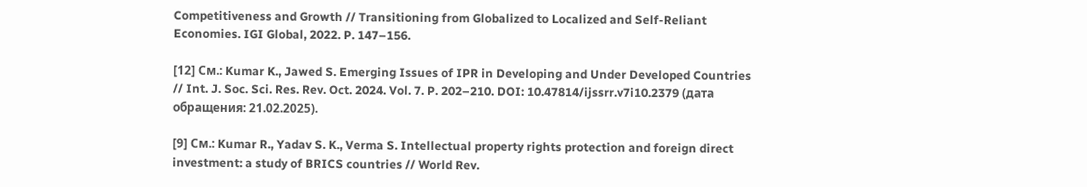Competitiveness and Growth // Transitioning from Globalized to Localized and Self-Reliant Economies. IGI Global, 2022. P. 147–156.

[12] См.: Kumar K., Jawed S. Emerging Issues of IPR in Developing and Under Developed Countries // Int. J. Soc. Sci. Res. Rev. Oct. 2024. Vol. 7. P. 202–210. DOI: 10.47814/ijssrr.v7i10.2379 (дата обращения: 21.02.2025).

[9] См.: Kumar R., Yadav S. K., Verma S. Intellectual property rights protection and foreign direct investment: a study of BRICS countries // World Rev.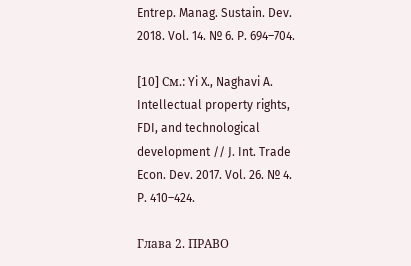Entrep. Manag. Sustain. Dev. 2018. Vol. 14. № 6. P. 694–704.

[10] См.: Yi X., Naghavi A. Intellectual property rights, FDI, and technological development // J. Int. Trade Econ. Dev. 2017. Vol. 26. № 4. P. 410–424.

Глава 2. ПРАВО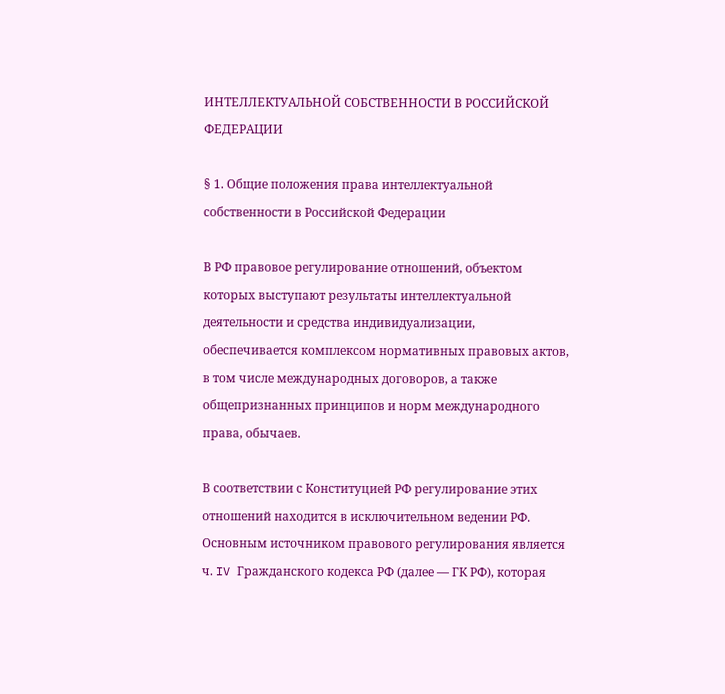ИНТЕЛЛЕКТУАЛЬНОЙ СОБСТВЕННОСТИ В РОССИЙСКОЙ ФЕДЕРАЦИИ

§ 1. Общие положения права интеллектуальной собственности в Российской Федерации

В РФ правовое регулирование отношений, объектом которых выступают результаты интеллектуальной деятельности и средства индивидуализации, обеспечивается комплексом нормативных правовых актов, в том числе международных договоров, а также общепризнанных принципов и норм международного права, обычаев.

В соответствии с Конституцией РФ регулирование этих отношений находится в исключительном ведении РФ. Основным источником правового регулирования является ч. IV Гражданского кодекса РФ (далее — ГК РФ), которая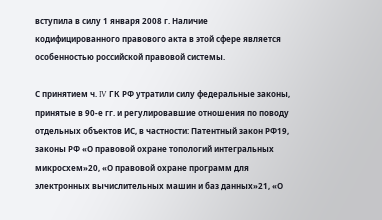вступила в силу 1 января 2008 г. Наличие кодифицированного правового акта в этой сфере является особенностью российской правовой системы.

С принятием ч. IV ГК РФ утратили силу федеральные законы, принятые в 90-е гг. и регулировавшие отношения по поводу отдельных объектов ИС, в частности: Патентный закон РФ19, законы РФ «О правовой охране топологий интегральных микросхем»20, «О правовой охране программ для электронных вычислительных машин и баз данных»21, «О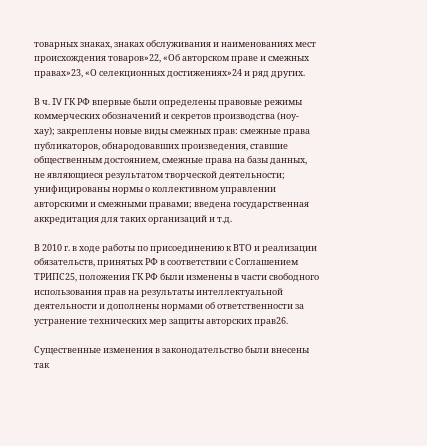товарных знаках, знаках обслуживания и наименованиях мест происхождения товаров»22, «Об авторском праве и смежных правах»23, «О селекционных достижениях»24 и ряд других.

В ч. IV ГК РФ впервые были определены правовые режимы коммерческих обозначений и секретов производства (ноу-хау); закреплены новые виды смежных прав: смежные права публикаторов, обнародовавших произведения, ставшие общественным достоянием, смежные права на базы данных, не являющиеся результатом творческой деятельности; унифицированы нормы о коллективном управлении авторскими и смежными правами; введена государственная аккредитация для таких организаций и т.д.

В 2010 г. в ходе работы по присоединению к ВТО и реализации обязательств, принятых РФ в соответствии с Соглашением ТРИПС25, положения ГК РФ были изменены в части свободного использования прав на результаты интеллектуальной деятельности и дополнены нормами об ответственности за устранение технических мер защиты авторских прав26.

Существенные изменения в законодательство были внесены так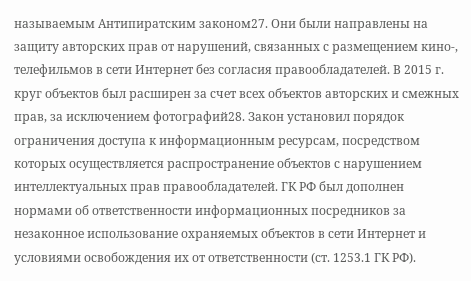называемым Антипиратским законом27. Они были направлены на защиту авторских прав от нарушений, связанных с размещением кино-, телефильмов в сети Интернет без согласия правообладателей. В 2015 г. круг объектов был расширен за счет всех объектов авторских и смежных прав, за исключением фотографий28. Закон установил порядок ограничения доступа к информационным ресурсам, посредством которых осуществляется распространение объектов с нарушением интеллектуальных прав правообладателей. ГК РФ был дополнен нормами об ответственности информационных посредников за незаконное использование охраняемых объектов в сети Интернет и условиями освобождения их от ответственности (ст. 1253.1 ГК РФ).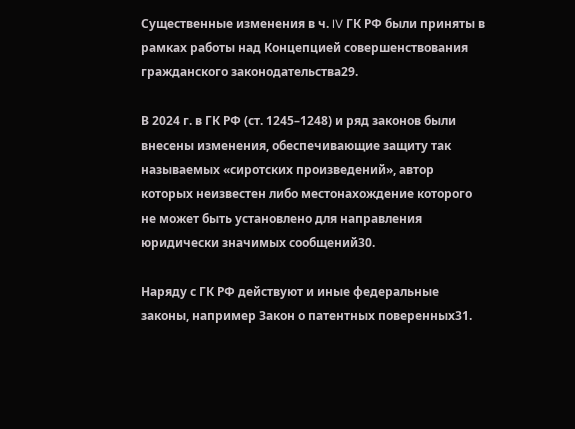Существенные изменения в ч. IV ГК РФ были приняты в рамках работы над Концепцией совершенствования гражданского законодательства29.

В 2024 г. в ГК РФ (ст. 1245–1248) и ряд законов были внесены изменения, обеспечивающие защиту так называемых «сиротских произведений», автор которых неизвестен либо местонахождение которого не может быть установлено для направления юридически значимых сообщений30.

Наряду с ГК РФ действуют и иные федеральные законы, например Закон о патентных поверенных31.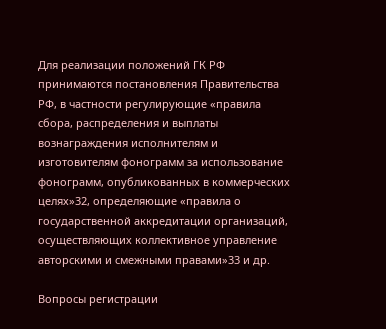Для реализации положений ГК РФ принимаются постановления Правительства РФ, в частности регулирующие «правила сбора, распределения и выплаты вознаграждения исполнителям и изготовителям фонограмм за использование фонограмм, опубликованных в коммерческих целях»32, определяющие «правила о государственной аккредитации организаций, осуществляющих коллективное управление авторскими и смежными правами»33 и др.

Вопросы регистрации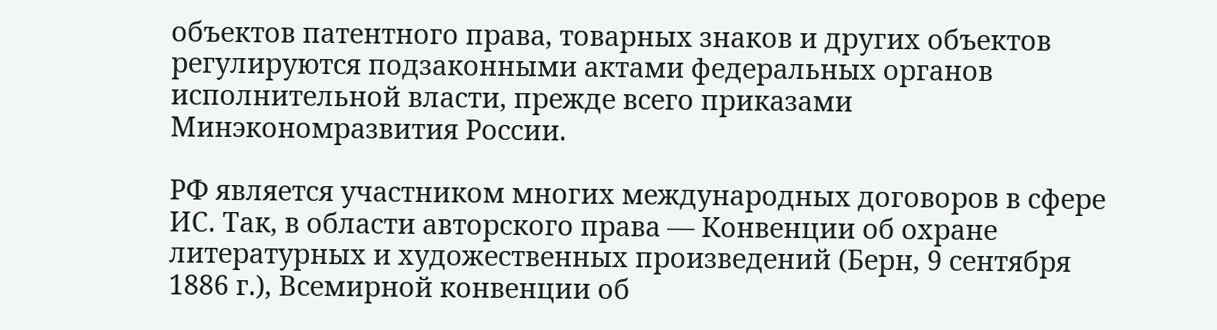объектов патентного права, товарных знаков и других объектов регулируются подзаконными актами федеральных органов исполнительной власти, прежде всего приказами Минэкономразвития России.

РФ является участником многих международных договоров в сфере ИС. Так, в области авторского права — Конвенции об охране литературных и художественных произведений (Берн, 9 сентября 1886 г.), Всемирной конвенции об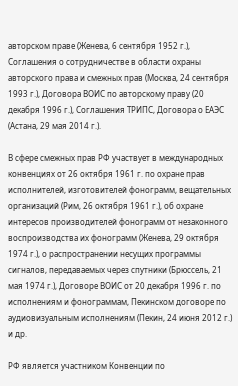авторском праве (Женева, 6 сентября 1952 г.), Соглашения о сотрудничестве в области охраны авторского права и смежных прав (Москва, 24 сентября 1993 г.), Договора ВОИС по авторскому праву (20 декабря 1996 г.), Соглашения ТРИПС, Договора о ЕАЭС (Астана, 29 мая 2014 г.).

В сфере смежных прав РФ участвует в международных конвенциях от 26 октября 1961 г. по охране прав исполнителей, изготовителей фонограмм, вещательных организаций (Рим, 26 октября 1961 г.), об охране интересов производителей фонограмм от незаконного воспроизводства их фонограмм (Женева, 29 октября 1974 г.), о распространении несущих программы сигналов, передаваемых через спутники (Брюссель, 21 мая 1974 г.), Договоре ВОИС от 20 декабря 1996 г. по исполнениям и фонограммам, Пекинском договоре по аудиовизуальным исполнениям (Пекин, 24 июня 2012 г.) и др.

РФ является участником Конвенции по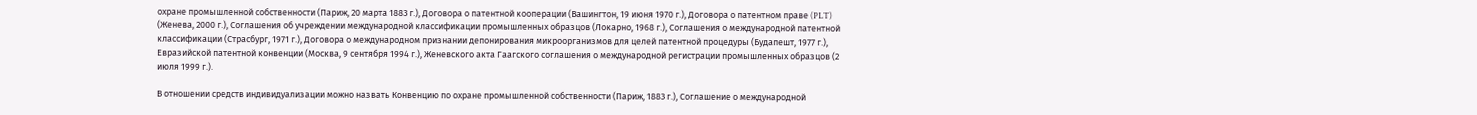охране промышленной собственности (Париж, 20 марта 1883 г.), Договора о патентной кооперации (Вашингтон, 19 июня 1970 г.), Договора о патентном праве (PLT) (Женева, 2000 г.), Соглашения об учреждении международной классификации промышленных образцов (Локарно, 1968 г.), Соглашения о международной патентной классификации (Страсбург, 1971 г.), Договора о международном признании депонирования микроорганизмов для целей патентной процедуры (Будапешт, 1977 г.), Евразийской патентной конвенции (Москва, 9 сентября 1994 г.), Женевского акта Гаагского соглашения о международной регистрации промышленных образцов (2 июля 1999 г.).

В отношении средств индивидуализации можно назвать Конвенцию по охране промышленной собственности (Париж, 1883 г.), Соглашение о международной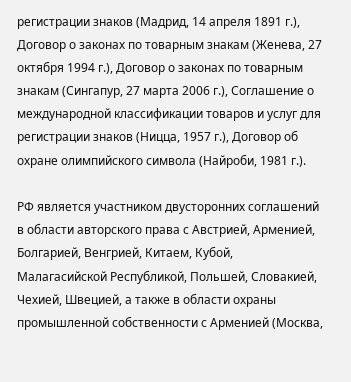регистрации знаков (Мадрид, 14 апреля 1891 г.), Договор о законах по товарным знакам (Женева, 27 октября 1994 г.), Договор о законах по товарным знакам (Сингапур, 27 марта 2006 г.), Соглашение о международной классификации товаров и услуг для регистрации знаков (Ницца, 1957 г.), Договор об охране олимпийского символа (Найроби, 1981 г.).

РФ является участником двусторонних соглашений в области авторского права с Австрией, Арменией, Болгарией, Венгрией, Китаем, Кубой, Малагасийской Республикой, Польшей, Словакией, Чехией, Швецией, а также в области охраны промышленной собственности с Арменией (Москва,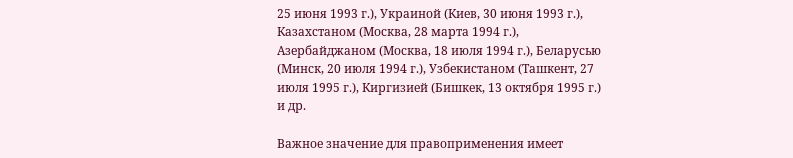25 июня 1993 г.), Украиной (Киев, 30 июня 1993 г.), Казахстаном (Москва, 28 марта 1994 г.), Азербайджаном (Москва, 18 июля 1994 г.), Беларусью (Минск, 20 июля 1994 г.), Узбекистаном (Ташкент, 27 июля 1995 г.), Киргизией (Бишкек, 13 октября 1995 г.) и др.

Важное значение для правоприменения имеет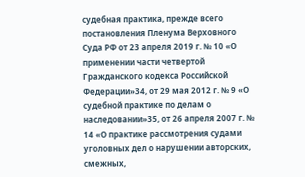судебная практика, прежде всего постановления Пленума Верховного Суда РФ от 23 апреля 2019 г. № 10 «О применении части четвертой Гражданского кодекса Российской Федерации»34, от 29 мая 2012 г. № 9 «О судебной практике по делам о наследовании»35, от 26 апреля 2007 г. № 14 «О практике рассмотрения судами уголовных дел о нарушении авторских, смежных,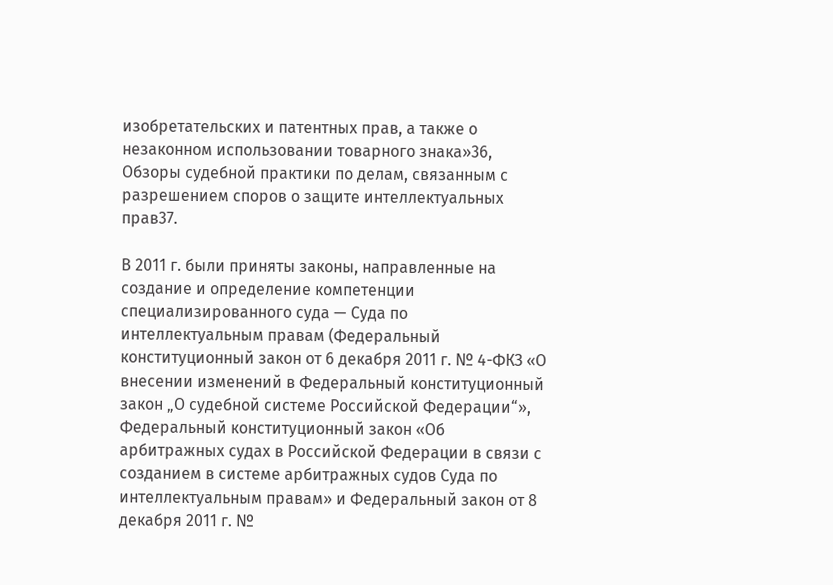изобретательских и патентных прав, а также о незаконном использовании товарного знака»36, Обзоры судебной практики по делам, связанным с разрешением споров о защите интеллектуальных прав37.

В 2011 г. были приняты законы, направленные на создание и определение компетенции специализированного суда — Суда по интеллектуальным правам (Федеральный конституционный закон от 6 декабря 2011 г. № 4-ФКЗ «О внесении изменений в Федеральный конституционный закон „О судебной системе Российской Федерации“», Федеральный конституционный закон «Об арбитражных судах в Российской Федерации в связи с созданием в системе арбитражных судов Суда по интеллектуальным правам» и Федеральный закон от 8 декабря 2011 г. №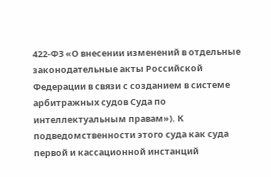422-ФЗ «О внесении изменений в отдельные законодательные акты Российской Федерации в связи с созданием в системе арбитражных судов Суда по интеллектуальным правам»). К подведомственности этого суда как суда первой и кассационной инстанций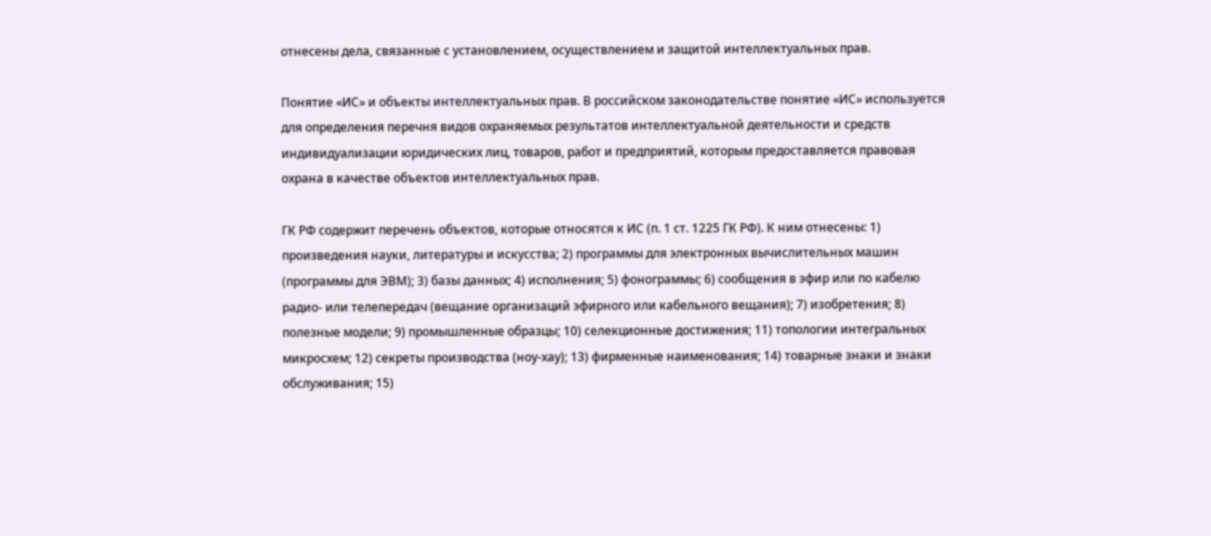отнесены дела, связанные с установлением, осуществлением и защитой интеллектуальных прав.

Понятие «ИС» и объекты интеллектуальных прав. В российском законодательстве понятие «ИС» используется для определения перечня видов охраняемых результатов интеллектуальной деятельности и средств индивидуализации юридических лиц, товаров, работ и предприятий, которым предоставляется правовая охрана в качестве объектов интеллектуальных прав.

ГК РФ содержит перечень объектов, которые относятся к ИС (п. 1 ст. 1225 ГК РФ). К ним отнесены: 1) произведения науки, литературы и искусства; 2) программы для электронных вычислительных машин (программы для ЭВМ); 3) базы данных; 4) исполнения; 5) фонограммы; 6) сообщения в эфир или по кабелю радио- или телепередач (вещание организаций эфирного или кабельного вещания); 7) изобретения; 8) полезные модели; 9) промышленные образцы; 10) селекционные достижения; 11) топологии интегральных микросхем; 12) секреты производства (ноу-хау); 13) фирменные наименования; 14) товарные знаки и знаки обслуживания; 15)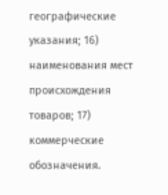географические указания; 16) наименования мест происхождения товаров; 17) коммерческие обозначения.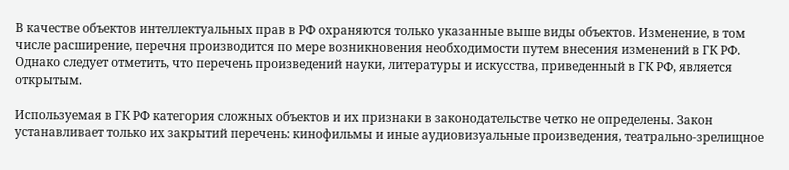В качестве объектов интеллектуальных прав в РФ охраняются только указанные выше виды объектов. Изменение, в том числе расширение, перечня производится по мере возникновения необходимости путем внесения изменений в ГК РФ. Однако следует отметить, что перечень произведений науки, литературы и искусства, приведенный в ГК РФ, является открытым.

Используемая в ГК РФ категория сложных объектов и их признаки в законодательстве четко не определены. Закон устанавливает только их закрытий перечень: кинофильмы и иные аудиовизуальные произведения, театрально-зрелищное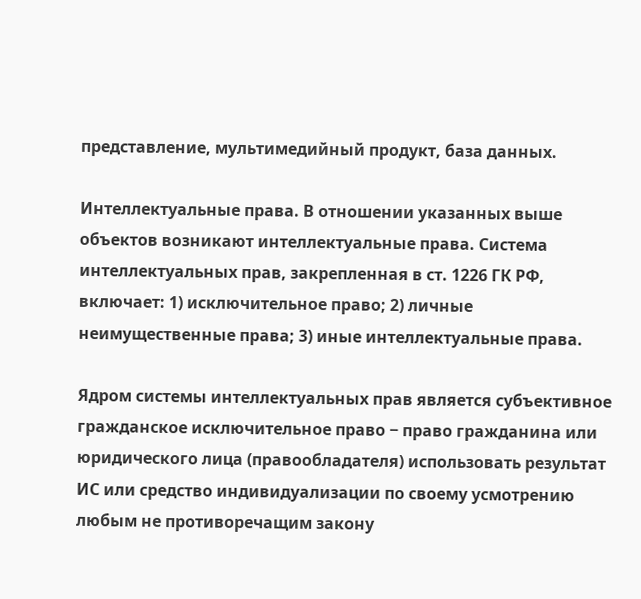представление, мультимедийный продукт, база данных.

Интеллектуальные права. В отношении указанных выше объектов возникают интеллектуальные права. Система интеллектуальных прав, закрепленная в ст. 1226 ГК РФ, включает: 1) исключительное право; 2) личные неимущественные права; 3) иные интеллектуальные права.

Ядром системы интеллектуальных прав является субъективное гражданское исключительное право − право гражданина или юридического лица (правообладателя) использовать результат ИС или средство индивидуализации по своему усмотрению любым не противоречащим закону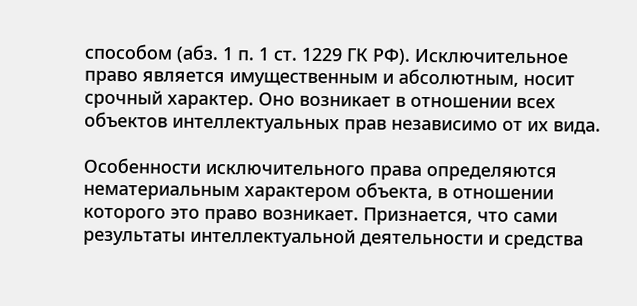способом (абз. 1 п. 1 ст. 1229 ГК РФ). Исключительное право является имущественным и абсолютным, носит срочный характер. Оно возникает в отношении всех объектов интеллектуальных прав независимо от их вида.

Особенности исключительного права определяются нематериальным характером объекта, в отношении которого это право возникает. Признается, что сами результаты интеллектуальной деятельности и средства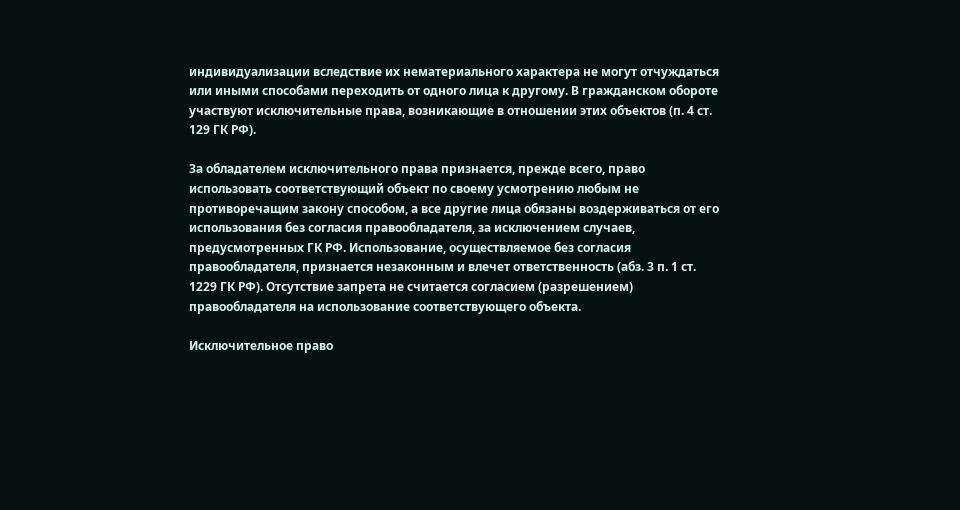индивидуализации вследствие их нематериального характера не могут отчуждаться или иными способами переходить от одного лица к другому. В гражданском обороте участвуют исключительные права, возникающие в отношении этих объектов (п. 4 ст. 129 ГК РФ).

За обладателем исключительного права признается, прежде всего, право использовать соответствующий объект по своему усмотрению любым не противоречащим закону способом, а все другие лица обязаны воздерживаться от его использования без согласия правообладателя, за исключением случаев, предусмотренных ГК РФ. Использование, осуществляемое без согласия правообладателя, признается незаконным и влечет ответственность (абз. 3 п. 1 ст. 1229 ГК РФ). Отсутствие запрета не считается согласием (разрешением) правообладателя на использование соответствующего объекта.

Исключительное право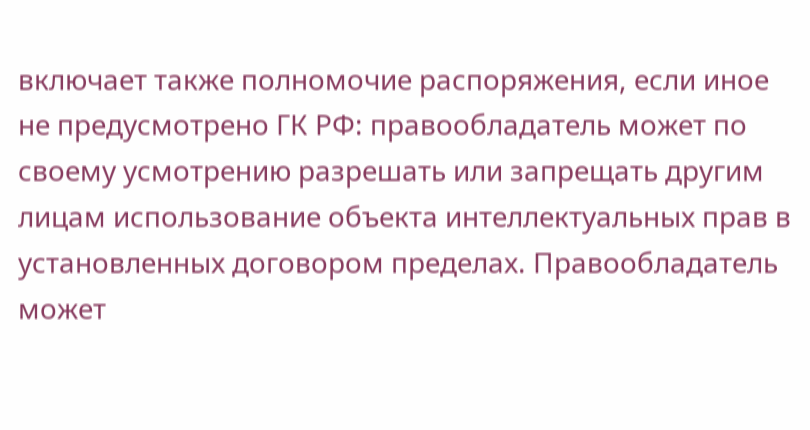включает также полномочие распоряжения, если иное не предусмотрено ГК РФ: правообладатель может по своему усмотрению разрешать или запрещать другим лицам использование объекта интеллектуальных прав в установленных договором пределах. Правообладатель может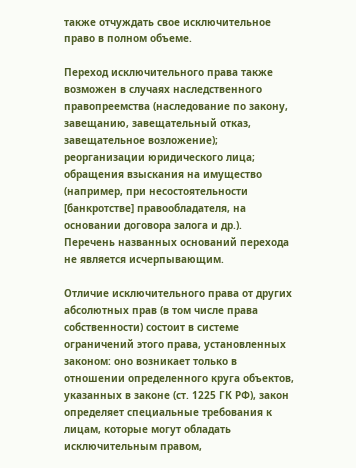также отчуждать свое исключительное право в полном объеме.

Переход исключительного права также возможен в случаях наследственного правопреемства (наследование по закону, завещанию, завещательный отказ, завещательное возложение); реорганизации юридического лица; обращения взыскания на имущество (например, при несостоятельности [банкротстве] правообладателя, на основании договора залога и др.). Перечень названных оснований перехода не является исчерпывающим.

Отличие исключительного права от других абсолютных прав (в том числе права собственности) состоит в системе ограничений этого права, установленных законом: оно возникает только в отношении определенного круга объектов, указанных в законе (ст. 1225 ГК РФ), закон определяет специальные требования к лицам, которые могут обладать исключительным правом,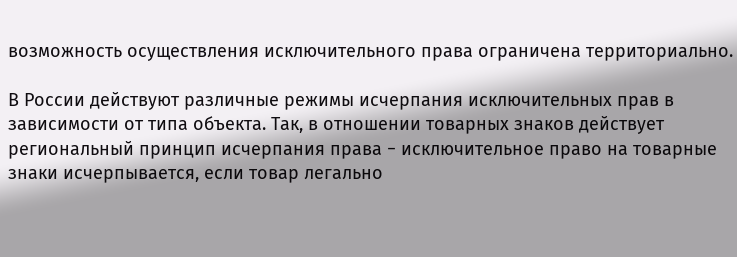возможность осуществления исключительного права ограничена территориально.

В России действуют различные режимы исчерпания исключительных прав в зависимости от типа объекта. Так, в отношении товарных знаков действует региональный принцип исчерпания права − исключительное право на товарные знаки исчерпывается, если товар легально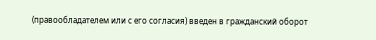(правообладателем или с его согласия) введен в гражданский оборот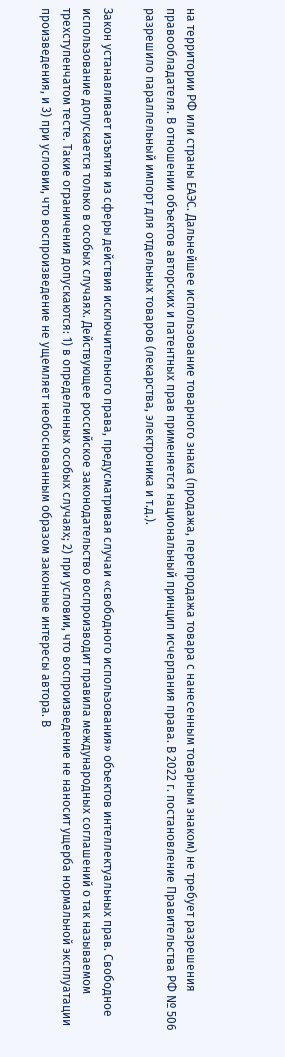на территории РФ или страны ЕАЭС. Дальнейшее использование товарного знака (продажа, перепродажа товара с нанесенным товарным знаком) не требует разрешения правообладателя. В отношении объектов авторских и патентных прав применяется национальный принцип исчерпания права. В 2022 г. постановление Правительства РФ № 506 разрешило параллельный импорт для отдельных товаров (лекарства, электроника и т.д.).

Закон устанавливает изъятия из сферы действия исключительного права, предусматривая случаи «свободного использования» объектов интеллектуальных прав. Свободное использование допускается только в особых случаях. Действующее российское законодательство воспроизводит правила международных соглашений о так называемом трехступенчатом тесте. Такие ограничения допускаются: 1) в определенных особых случаях; 2) при условии, что воспроизведение не наносит ущерба нормальной эксплуатации произведения, и 3) при условии, что воспроизведение не ущемляет необоснованным образом законные интересы автора. В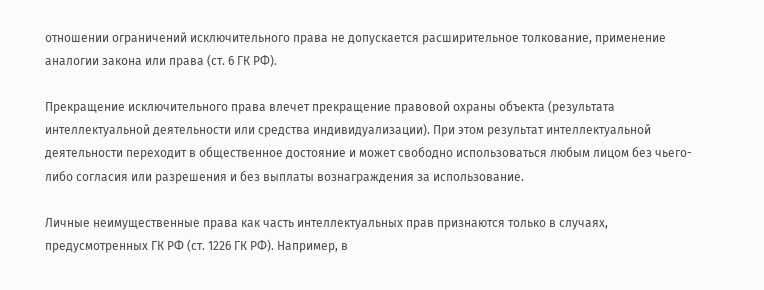отношении ограничений исключительного права не допускается расширительное толкование, применение аналогии закона или права (ст. 6 ГК РФ).

Прекращение исключительного права влечет прекращение правовой охраны объекта (результата интеллектуальной деятельности или средства индивидуализации). При этом результат интеллектуальной деятельности переходит в общественное достояние и может свободно использоваться любым лицом без чьего-либо согласия или разрешения и без выплаты вознаграждения за использование.

Личные неимущественные права как часть интеллектуальных прав признаются только в случаях, предусмотренных ГК РФ (ст. 1226 ГК РФ). Например, в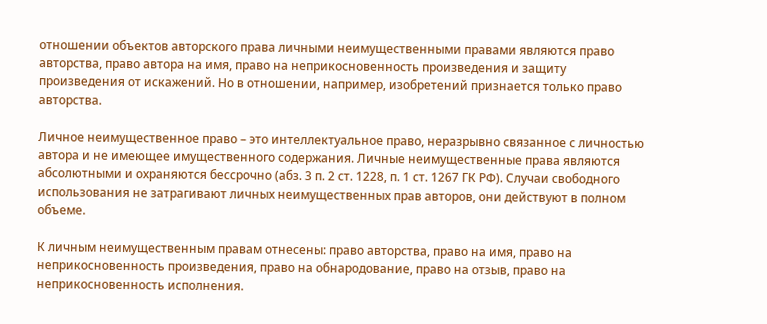отношении объектов авторского права личными неимущественными правами являются право авторства, право автора на имя, право на неприкосновенность произведения и защиту произведения от искажений. Но в отношении, например, изобретений признается только право авторства.

Личное неимущественное право – это интеллектуальное право, неразрывно связанное с личностью автора и не имеющее имущественного содержания. Личные неимущественные права являются абсолютными и охраняются бессрочно (абз. 3 п. 2 ст. 1228, п. 1 ст. 1267 ГК РФ). Случаи свободного использования не затрагивают личных неимущественных прав авторов, они действуют в полном объеме.

К личным неимущественным правам отнесены: право авторства, право на имя, право на неприкосновенность произведения, право на обнародование, право на отзыв, право на неприкосновенность исполнения.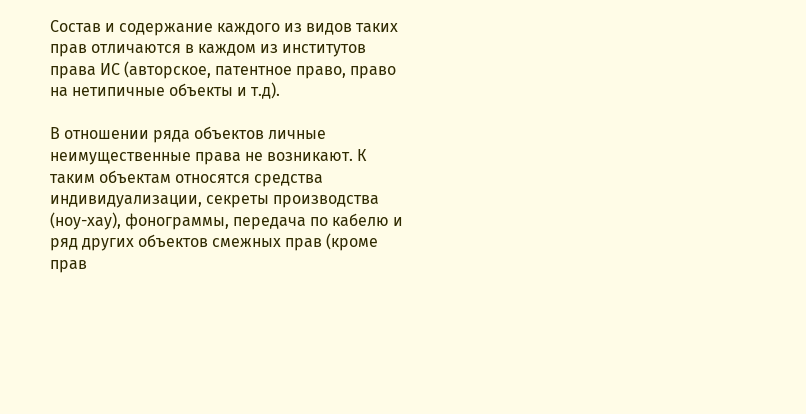Состав и содержание каждого из видов таких прав отличаются в каждом из институтов права ИС (авторское, патентное право, право на нетипичные объекты и т.д).

В отношении ряда объектов личные неимущественные права не возникают. К таким объектам относятся средства индивидуализации, секреты производства (ноу-хау), фонограммы, передача по кабелю и ряд других объектов смежных прав (кроме прав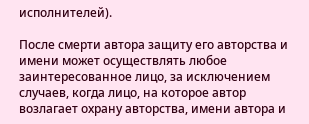исполнителей).

После смерти автора защиту его авторства и имени может осуществлять любое заинтересованное лицо, за исключением случаев, когда лицо, на которое автор возлагает охрану авторства, имени автора и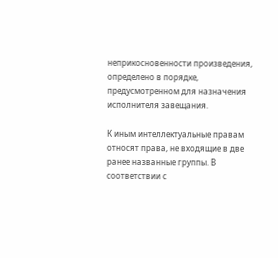неприкосновенности произведения, определено в порядке, предусмотренном для назначения исполнителя завещания.

К иным интеллектуальные правам относят права, не входящие в две ранее названные группы. В соответствии с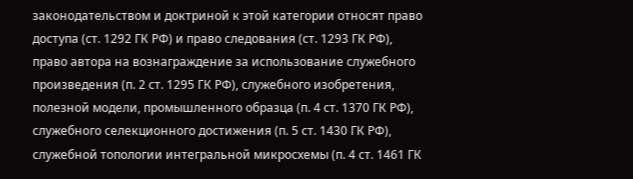законодательством и доктриной к этой категории относят право доступа (ст. 1292 ГК РФ) и право следования (ст. 1293 ГК РФ), право автора на вознаграждение за использование служебного произведения (п. 2 ст. 1295 ГК РФ), служебного изобретения, полезной модели, промышленного образца (п. 4 ст. 1370 ГК РФ), служебного селекционного достижения (п. 5 ст. 1430 ГК РФ), служебной топологии интегральной микросхемы (п. 4 ст. 1461 ГК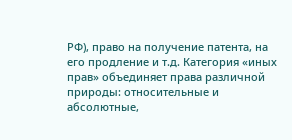РФ), право на получение патента, на его продление и т.д. Категория «иных прав» объединяет права различной природы: относительные и абсолютные,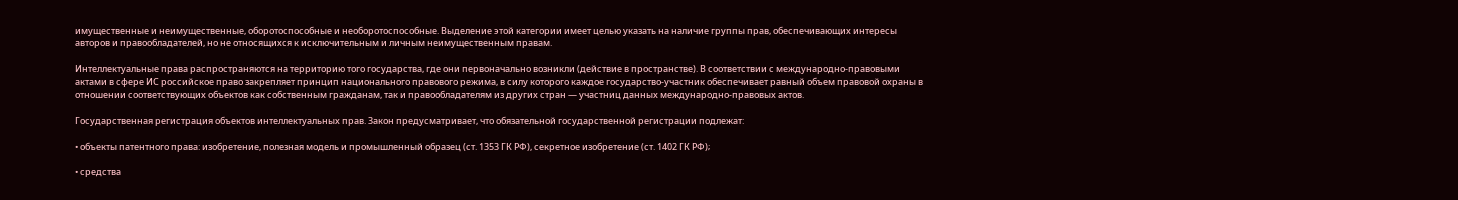имущественные и неимущественные, оборотоспособные и необоротоспособные. Выделение этой категории имеет целью указать на наличие группы прав, обеспечивающих интересы авторов и правообладателей, но не относящихся к исключительным и личным неимущественным правам.

Интеллектуальные права распространяются на территорию того государства, где они первоначально возникли (действие в пространстве). В соответствии с международно-правовыми актами в сфере ИС российское право закрепляет принцип национального правового режима, в силу которого каждое государство-участник обеспечивает равный объем правовой охраны в отношении соответствующих объектов как собственным гражданам, так и правообладателям из других стран — участниц данных международно-правовых актов.

Государственная регистрация объектов интеллектуальных прав. Закон предусматривает, что обязательной государственной регистрации подлежат:

• объекты патентного права: изобретение, полезная модель и промышленный образец (ст. 1353 ГК РФ), секретное изобретение (ст. 1402 ГК РФ);

• средства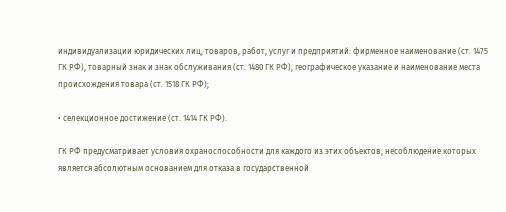индивидуализации юридических лиц, товаров, работ, услуг и предприятий: фирменное наименование (ст. 1475 ГК РФ), товарный знак и знак обслуживания (ст. 1480 ГК РФ), географическое указание и наименование места происхождения товара (ст. 1518 ГК РФ);

• селекционное достижение (ст. 1414 ГК РФ).

ГК РФ предусматривает условия охраноспособности для каждого из этих объектов, несоблюдение которых является абсолютным основанием для отказа в государственной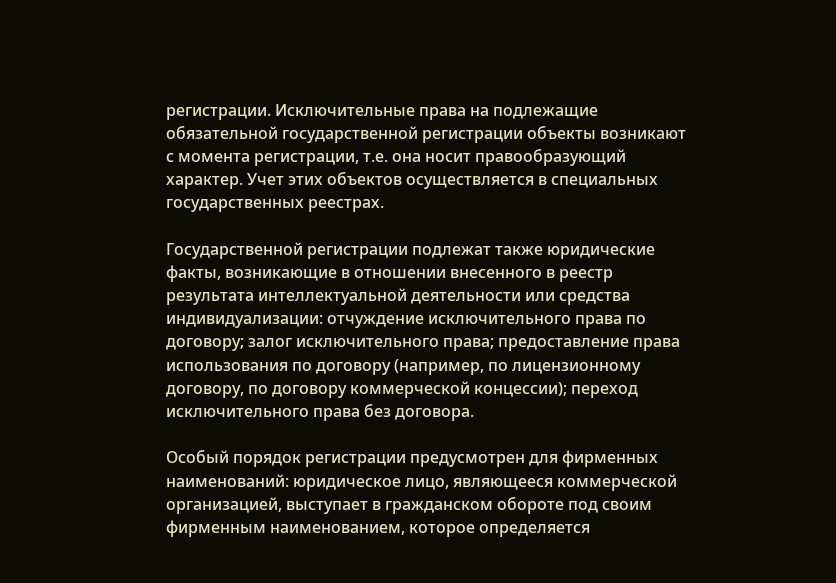регистрации. Исключительные права на подлежащие обязательной государственной регистрации объекты возникают с момента регистрации, т.е. она носит правообразующий характер. Учет этих объектов осуществляется в специальных государственных реестрах.

Государственной регистрации подлежат также юридические факты, возникающие в отношении внесенного в реестр результата интеллектуальной деятельности или средства индивидуализации: отчуждение исключительного права по договору; залог исключительного права; предоставление права использования по договору (например, по лицензионному договору, по договору коммерческой концессии); переход исключительного права без договора.

Особый порядок регистрации предусмотрен для фирменных наименований: юридическое лицо, являющееся коммерческой организацией, выступает в гражданском обороте под своим фирменным наименованием, которое определяется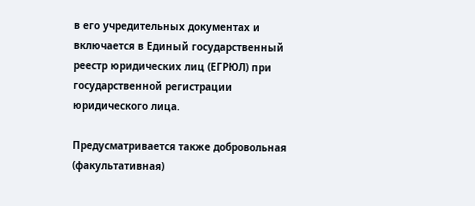в его учредительных документах и включается в Единый государственный реестр юридических лиц (ЕГРЮЛ) при государственной регистрации юридического лица.

Предусматривается также добровольная (факультативная)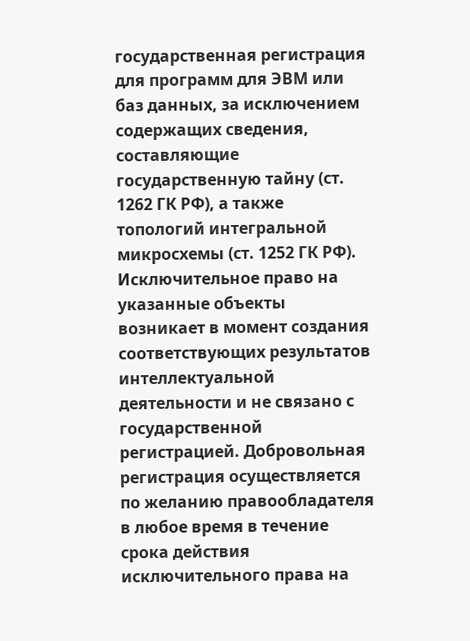государственная регистрация для программ для ЭВМ или баз данных, за исключением содержащих сведения, составляющие государственную тайну (ст. 1262 ГК РФ), а также топологий интегральной микросхемы (ст. 1252 ГК РФ). Исключительное право на указанные объекты возникает в момент создания соответствующих результатов интеллектуальной деятельности и не связано с государственной регистрацией. Добровольная регистрация осуществляется по желанию правообладателя в любое время в течение срока действия исключительного права на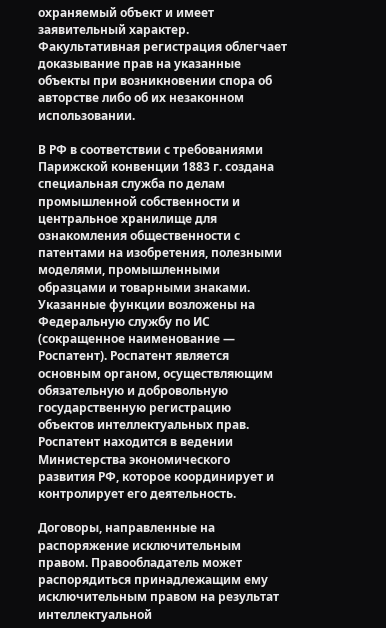охраняемый объект и имеет заявительный характер. Факультативная регистрация облегчает доказывание прав на указанные объекты при возникновении спора об авторстве либо об их незаконном использовании.

В РФ в соответствии с требованиями Парижской конвенции 1883 г. создана специальная служба по делам промышленной собственности и центральное хранилище для ознакомления общественности с патентами на изобретения, полезными моделями, промышленными образцами и товарными знаками. Указанные функции возложены на Федеральную службу по ИС (сокращенное наименование — Роспатент). Роспатент является основным органом, осуществляющим обязательную и добровольную государственную регистрацию объектов интеллектуальных прав. Роспатент находится в ведении Министерства экономического развития РФ, которое координирует и контролирует его деятельность.

Договоры, направленные на распоряжение исключительным правом. Правообладатель может распорядиться принадлежащим ему исключительным правом на результат интеллектуальной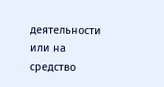деятельности или на средство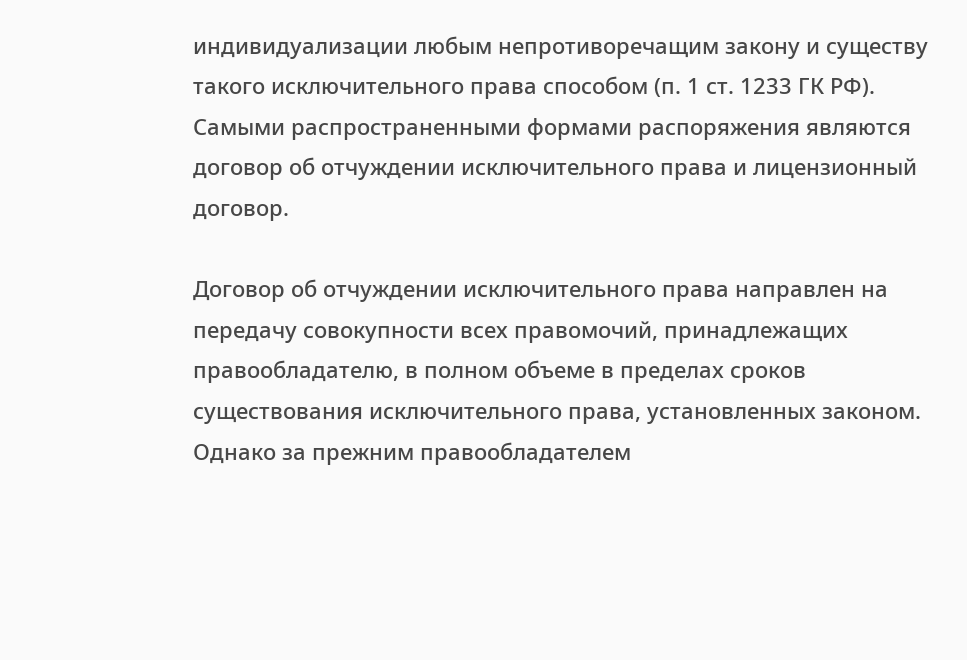индивидуализации любым непротиворечащим закону и существу такого исключительного права способом (п. 1 ст. 1233 ГК РФ). Самыми распространенными формами распоряжения являются договор об отчуждении исключительного права и лицензионный договор.

Договор об отчуждении исключительного права направлен на передачу совокупности всех правомочий, принадлежащих правообладателю, в полном объеме в пределах сроков существования исключительного права, установленных законом. Однако за прежним правообладателем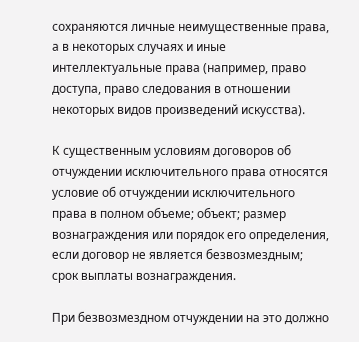сохраняются личные неимущественные права, а в некоторых случаях и иные интеллектуальные права (например, право доступа, право следования в отношении некоторых видов произведений искусства).

К существенным условиям договоров об отчуждении исключительного права относятся условие об отчуждении исключительного права в полном объеме; объект; размер вознаграждения или порядок его определения, если договор не является безвозмездным; срок выплаты вознаграждения.

При безвозмездном отчуждении на это должно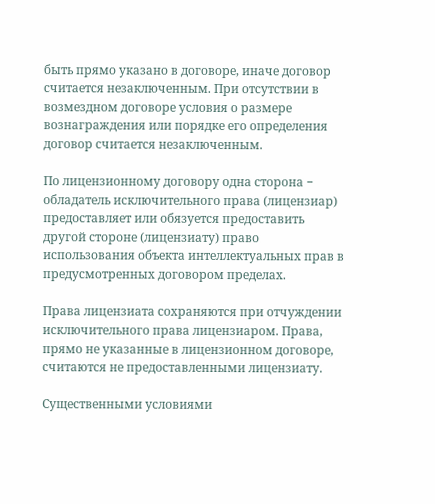быть прямо указано в договоре, иначе договор считается незаключенным. При отсутствии в возмездном договоре условия о размере вознаграждения или порядке его определения договор считается незаключенным.

По лицензионному договору одна сторона − обладатель исключительного права (лицензиар) предоставляет или обязуется предоставить другой стороне (лицензиату) право использования объекта интеллектуальных прав в предусмотренных договором пределах.

Права лицензиата сохраняются при отчуждении исключительного права лицензиаром. Права, прямо не указанные в лицензионном договоре, считаются не предоставленными лицензиату.

Существенными условиями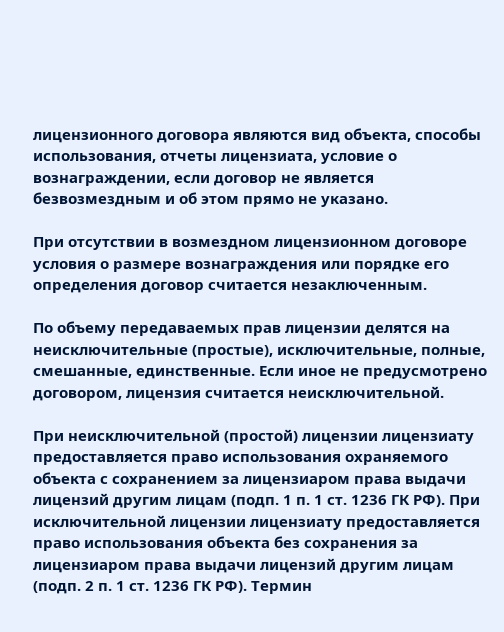лицензионного договора являются вид объекта, способы использования, отчеты лицензиата, условие о вознаграждении, если договор не является безвозмездным и об этом прямо не указано.

При отсутствии в возмездном лицензионном договоре условия о размере вознаграждения или порядке его определения договор считается незаключенным.

По объему передаваемых прав лицензии делятся на неисключительные (простые), исключительные, полные, смешанные, единственные. Если иное не предусмотрено договором, лицензия считается неисключительной.

При неисключительной (простой) лицензии лицензиату предоставляется право использования охраняемого объекта с сохранением за лицензиаром права выдачи лицензий другим лицам (подп. 1 п. 1 ст. 1236 ГК РФ). При исключительной лицензии лицензиату предоставляется право использования объекта без сохранения за лицензиаром права выдачи лицензий другим лицам (подп. 2 п. 1 ст. 1236 ГК РФ). Термин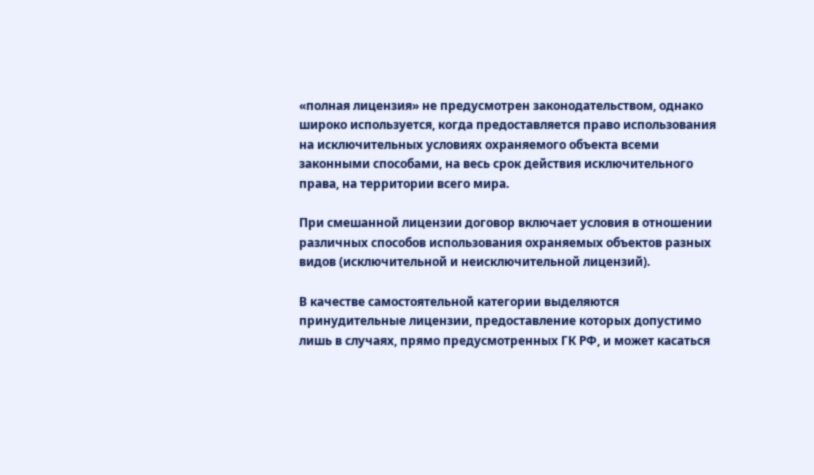«полная лицензия» не предусмотрен законодательством, однако широко используется, когда предоставляется право использования на исключительных условиях охраняемого объекта всеми законными способами, на весь срок действия исключительного права, на территории всего мира.

При смешанной лицензии договор включает условия в отношении различных способов использования охраняемых объектов разных видов (исключительной и неисключительной лицензий).

В качестве самостоятельной категории выделяются принудительные лицензии, предоставление которых допустимо лишь в случаях, прямо предусмотренных ГК РФ, и может касаться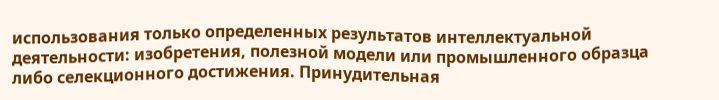использования только определенных результатов интеллектуальной деятельности: изобретения, полезной модели или промышленного образца либо селекционного достижения. Принудительная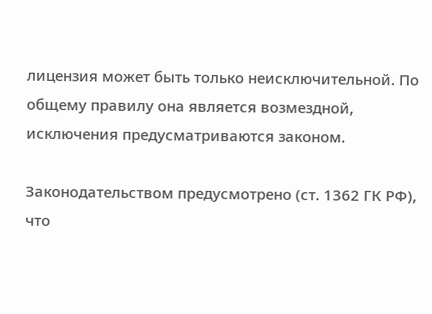лицензия может быть только неисключительной. По общему правилу она является возмездной, исключения предусматриваются законом.

Законодательством предусмотрено (ст. 1362 ГК РФ), что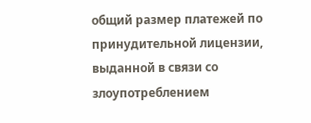общий размер платежей по принудительной лицензии, выданной в связи со злоупотреблением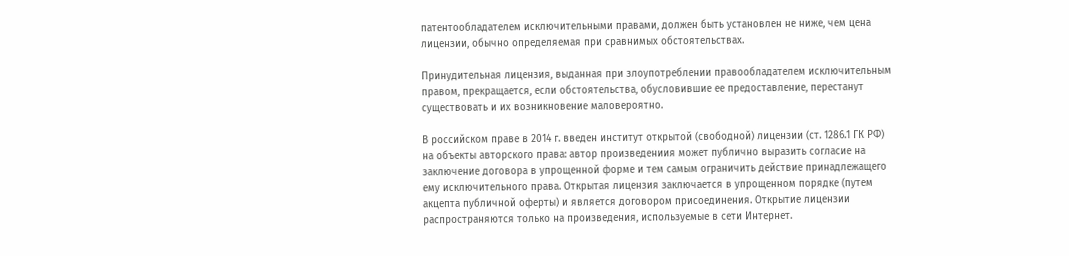патентообладателем исключительными правами, должен быть установлен не ниже, чем цена лицензии, обычно определяемая при сравнимых обстоятельствах.

Принудительная лицензия, выданная при злоупотреблении правообладателем исключительным правом, прекращается, если обстоятельства, обусловившие ее предоставление, перестанут существовать и их возникновение маловероятно.

В российском праве в 2014 г. введен институт открытой (свободной) лицензии (ст. 1286.1 ГК РФ) на объекты авторского права: автор произведениия может публично выразить согласие на заключение договора в упрощенной форме и тем самым ограничить действие принадлежащего ему исключительного права. Открытая лицензия заключается в упрощенном порядке (путем акцепта публичной оферты) и является договором присоединения. Открытие лицензии распространяются только на произведения, используемые в сети Интернет.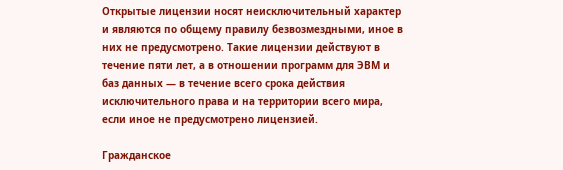Открытые лицензии носят неисключительный характер и являются по общему правилу безвозмездными, иное в них не предусмотрено. Такие лицензии действуют в течение пяти лет, а в отношении программ для ЭВМ и баз данных — в течение всего срока действия исключительного права и на территории всего мира, если иное не предусмотрено лицензией.

Гражданское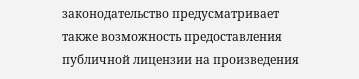законодательство предусматривает также возможность предоставления публичной лицензии на произведения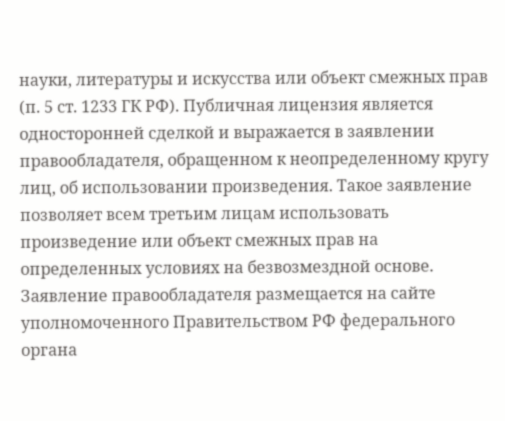науки, литературы и искусства или объект смежных прав (п. 5 ст. 1233 ГК РФ). Публичная лицензия является односторонней сделкой и выражается в заявлении правообладателя, обращенном к неопределенному кругу лиц, об использовании произведения. Такое заявление позволяет всем третьим лицам использовать произведение или объект смежных прав на определенных условиях на безвозмездной основе. Заявление правообладателя размещается на сайте уполномоченного Правительством РФ федерального органа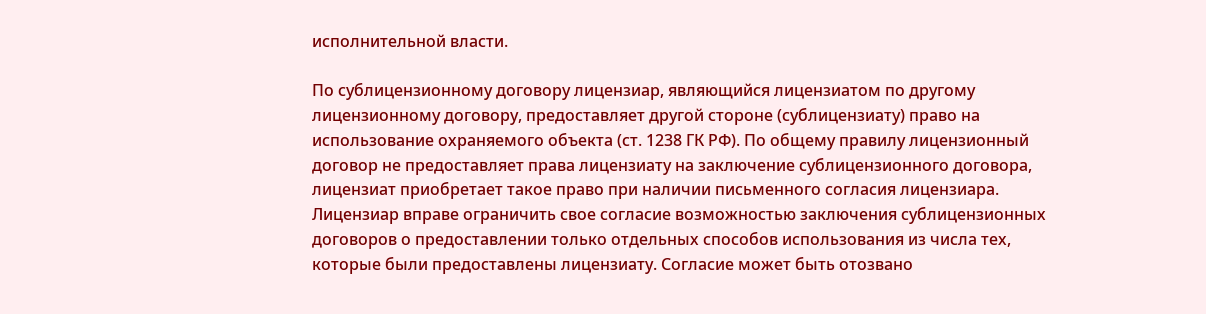исполнительной власти.

По сублицензионному договору лицензиар, являющийся лицензиатом по другому лицензионному договору, предоставляет другой стороне (сублицензиату) право на использование охраняемого объекта (ст. 1238 ГК РФ). По общему правилу лицензионный договор не предоставляет права лицензиату на заключение сублицензионного договора, лицензиат приобретает такое право при наличии письменного согласия лицензиара. Лицензиар вправе ограничить свое согласие возможностью заключения сублицензионных договоров о предоставлении только отдельных способов использования из числа тех, которые были предоставлены лицензиату. Согласие может быть отозвано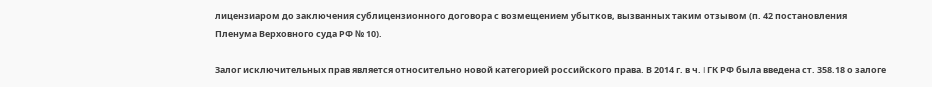лицензиаром до заключения сублицензионного договора с возмещением убытков, вызванных таким отзывом (п. 42 постановления Пленума Верховного суда РФ № 10).

Залог исключительных прав является относительно новой категорией российского права. В 2014 г. в ч. I ГК РФ была введена ст. 358.18 о залоге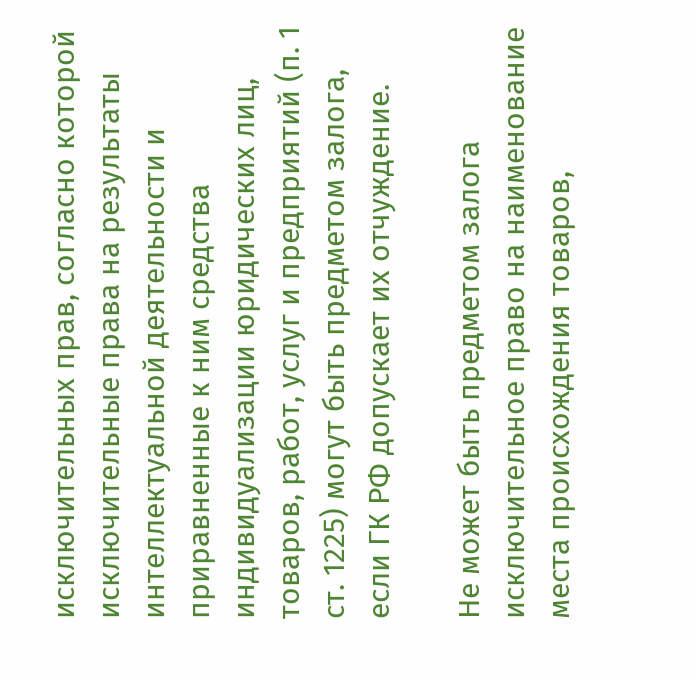исключительных прав, согласно которой исключительные права на результаты интеллектуальной деятельности и приравненные к ним средства индивидуализации юридических лиц, товаров, работ, услуг и предприятий (п. 1 ст. 1225) могут быть предметом залога, если ГК РФ допускает их отчуждение.

Не может быть предметом залога исключительное право на наименование места происхождения товаров,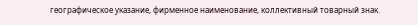географическое указание, фирменное наименование, коллективный товарный знак.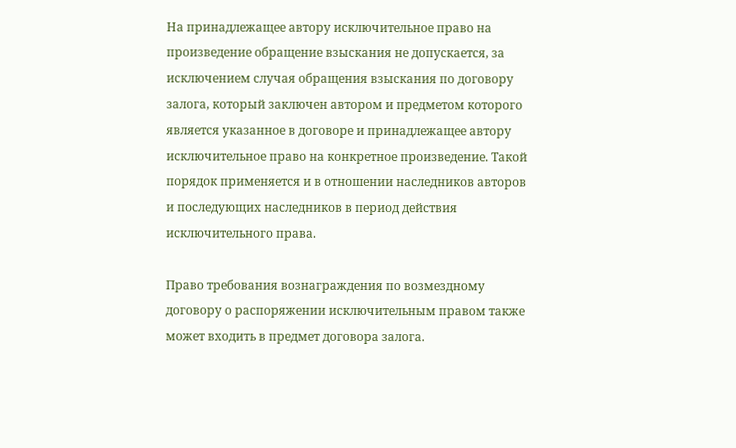На принадлежащее автору исключительное право на произведение обращение взыскания не допускается, за исключением случая обращения взыскания по договору залога, который заключен автором и предметом которого является указанное в договоре и принадлежащее автору исключительное право на конкретное произведение. Такой порядок применяется и в отношении наследников авторов и последующих наследников в период действия исключительного права.

Право требования вознаграждения по возмездному договору о распоряжении исключительным правом также может входить в предмет договора залога.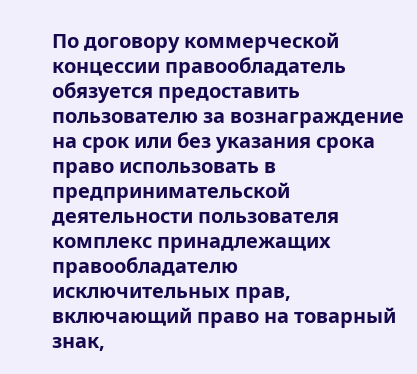По договору коммерческой концессии правообладатель обязуется предоставить пользователю за вознаграждение на срок или без указания срока право использовать в предпринимательской деятельности пользователя комплекс принадлежащих правообладателю исключительных прав, включающий право на товарный знак,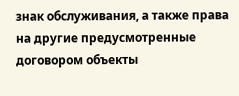знак обслуживания, а также права на другие предусмотренные договором объекты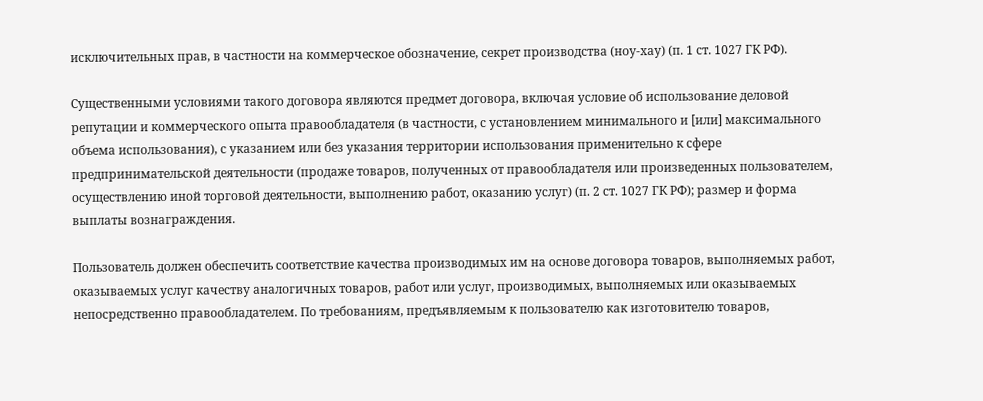исключительных прав, в частности на коммерческое обозначение, секрет производства (ноу-хау) (п. 1 ст. 1027 ГК РФ).

Существенными условиями такого договора являются предмет договора, включая условие об использование деловой репутации и коммерческого опыта правообладателя (в частности, с установлением минимального и [или] максимального объема использования), с указанием или без указания территории использования применительно к сфере предпринимательской деятельности (продаже товаров, полученных от правообладателя или произведенных пользователем, осуществлению иной торговой деятельности, выполнению работ, оказанию услуг) (п. 2 ст. 1027 ГК РФ); размер и форма выплаты вознаграждения.

Пользователь должен обеспечить соответствие качества производимых им на основе договора товаров, выполняемых работ, оказываемых услуг качеству аналогичных товаров, работ или услуг, производимых, выполняемых или оказываемых непосредственно правообладателем. По требованиям, предъявляемым к пользователю как изготовителю товаров,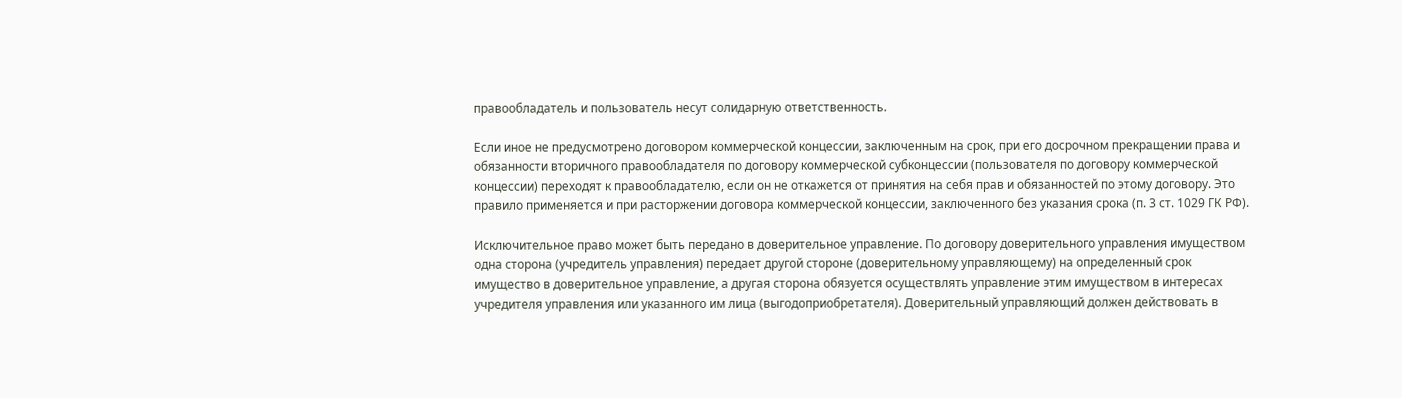правообладатель и пользователь несут солидарную ответственность.

Если иное не предусмотрено договором коммерческой концессии, заключенным на срок, при его досрочном прекращении права и обязанности вторичного правообладателя по договору коммерческой субконцессии (пользователя по договору коммерческой концессии) переходят к правообладателю, если он не откажется от принятия на себя прав и обязанностей по этому договору. Это правило применяется и при расторжении договора коммерческой концессии, заключенного без указания срока (п. 3 ст. 1029 ГК РФ).

Исключительное право может быть передано в доверительное управление. По договору доверительного управления имуществом одна сторона (учредитель управления) передает другой стороне (доверительному управляющему) на определенный срок имущество в доверительное управление, а другая сторона обязуется осуществлять управление этим имуществом в интересах учредителя управления или указанного им лица (выгодоприобретателя). Доверительный управляющий должен действовать в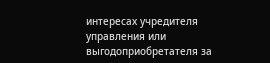интересах учредителя управления или выгодоприобретателя за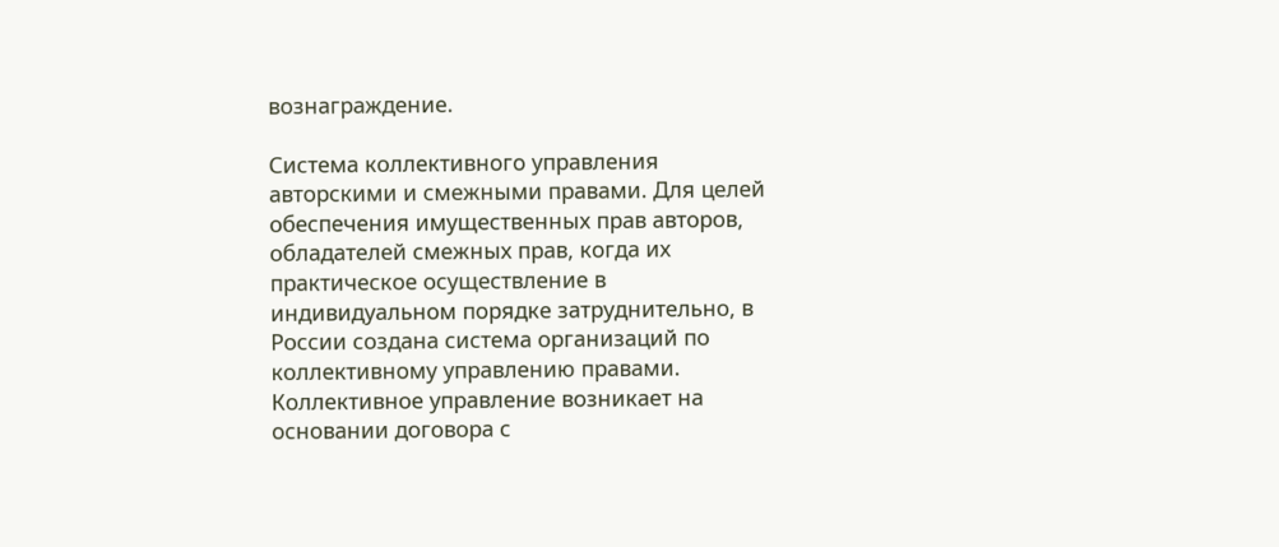вознаграждение.

Система коллективного управления авторскими и смежными правами. Для целей обеспечения имущественных прав авторов, обладателей смежных прав, когда их практическое осуществление в индивидуальном порядке затруднительно, в России создана система организаций по коллективному управлению правами. Коллективное управление возникает на основании договора с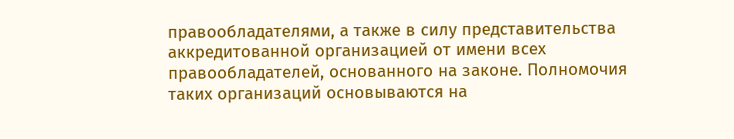правообладателями, а также в силу представительства аккредитованной организацией от имени всех правообладателей, основанного на законе. Полномочия таких организаций основываются на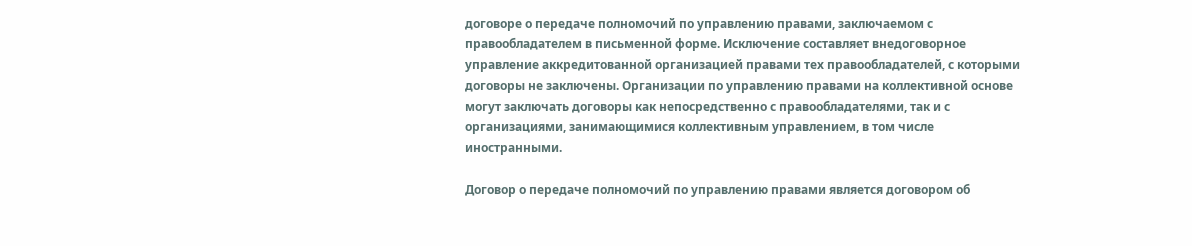договоре о передаче полномочий по управлению правами, заключаемом с правообладателем в письменной форме. Исключение составляет внедоговорное управление аккредитованной организацией правами тех правообладателей, с которыми договоры не заключены. Организации по управлению правами на коллективной основе могут заключать договоры как непосредственно с правообладателями, так и с организациями, занимающимися коллективным управлением, в том числе иностранными.

Договор о передаче полномочий по управлению правами является договором об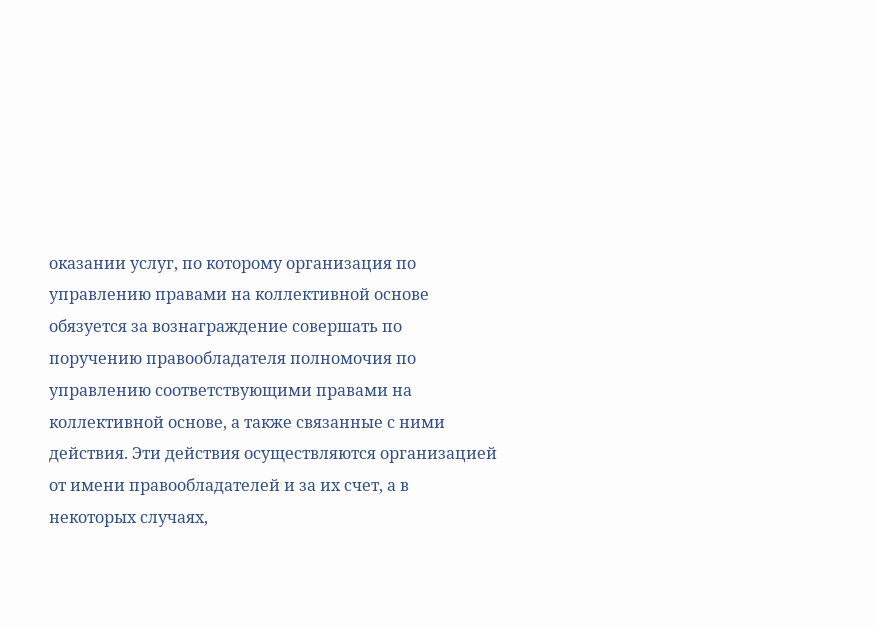оказании услуг, по которому организация по управлению правами на коллективной основе обязуется за вознаграждение совершать по поручению правообладателя полномочия по управлению соответствующими правами на коллективной основе, а также связанные с ними действия. Эти действия осуществляются организацией от имени правообладателей и за их счет, а в некоторых случаях,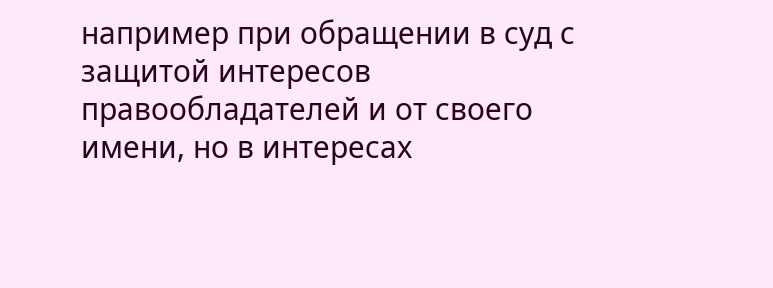например при обращении в суд с защитой интересов правообладателей и от своего имени, но в интересах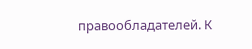правообладателей. К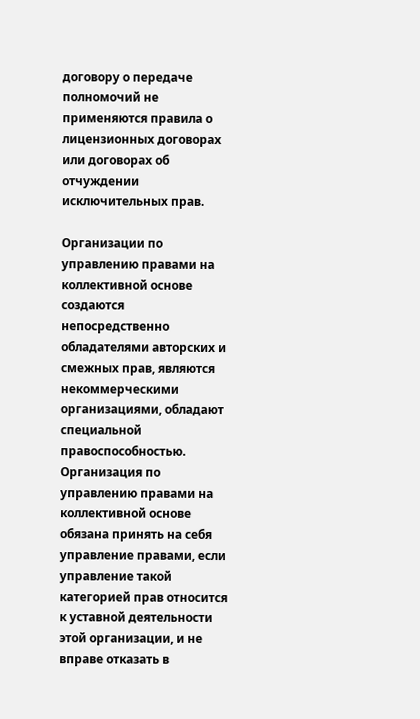договору о передаче полномочий не применяются правила о лицензионных договорах или договорах об отчуждении исключительных прав.

Организации по управлению правами на коллективной основе создаются непосредственно обладателями авторских и смежных прав, являются некоммерческими организациями, обладают специальной правоспособностью. Организация по управлению правами на коллективной основе обязана принять на себя управление правами, если управление такой категорией прав относится к уставной деятельности этой организации, и не вправе отказать в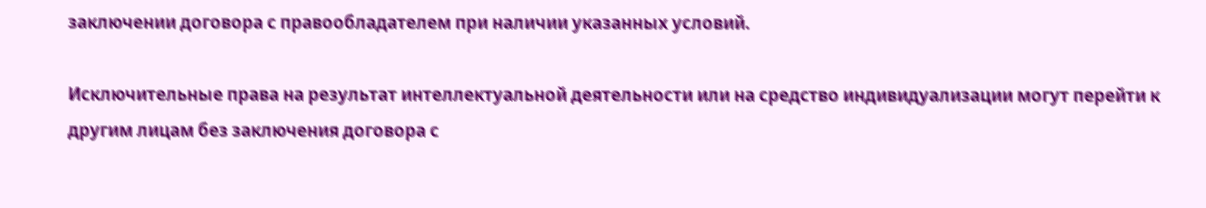заключении договора с правообладателем при наличии указанных условий.

Исключительные права на результат интеллектуальной деятельности или на средство индивидуализации могут перейти к другим лицам без заключения договора с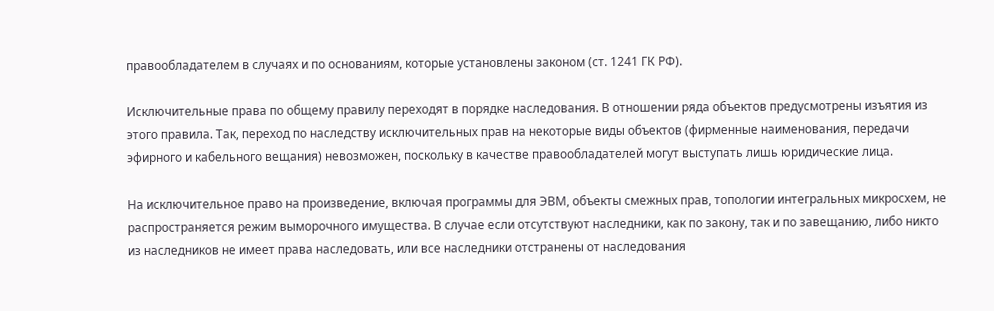правообладателем в случаях и по основаниям, которые установлены законом (ст. 1241 ГК РФ).

Исключительные права по общему правилу переходят в порядке наследования. В отношении ряда объектов предусмотрены изъятия из этого правила. Так, переход по наследству исключительных прав на некоторые виды объектов (фирменные наименования, передачи эфирного и кабельного вещания) невозможен, поскольку в качестве правообладателей могут выступать лишь юридические лица.

На исключительное право на произведение, включая программы для ЭВМ, объекты смежных прав, топологии интегральных микросхем, не распространяется режим выморочного имущества. В случае если отсутствуют наследники, как по закону, так и по завещанию, либо никто из наследников не имеет права наследовать, или все наследники отстранены от наследования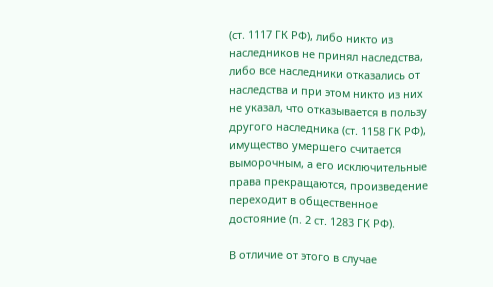(ст. 1117 ГК РФ), либо никто из наследников не принял наследства, либо все наследники отказались от наследства и при этом никто из них не указал, что отказывается в пользу другого наследника (ст. 1158 ГК РФ), имущество умершего считается выморочным, а его исключительные права прекращаются, произведение переходит в общественное достояние (п. 2 ст. 1283 ГК РФ).

В отличие от этого в случае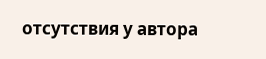отсутствия у автора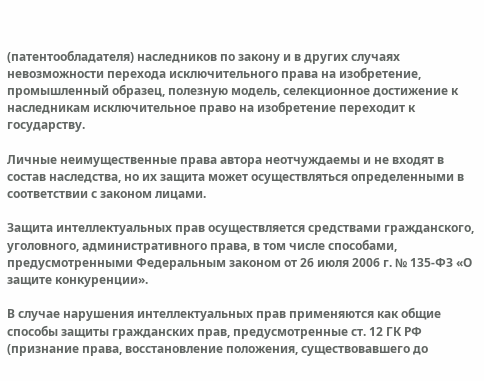(патентообладателя) наследников по закону и в других случаях невозможности перехода исключительного права на изобретение, промышленный образец, полезную модель, селекционное достижение к наследникам исключительное право на изобретение переходит к государству.

Личные неимущественные права автора неотчуждаемы и не входят в состав наследства, но их защита может осуществляться определенными в соответствии с законом лицами.

Защита интеллектуальных прав осуществляется средствами гражданского, уголовного, административного права, в том числе способами, предусмотренными Федеральным законом от 26 июля 2006 г. № 135-ФЗ «О защите конкуренции».

В случае нарушения интеллектуальных прав применяются как общие способы защиты гражданских прав, предусмотренные ст. 12 ГК РФ (признание права, восстановление положения, существовавшего до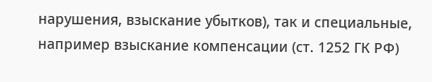нарушения, взыскание убытков), так и специальные, например взыскание компенсации (ст. 1252 ГК РФ)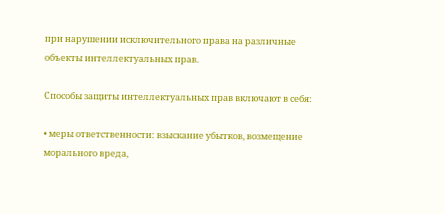при нарушении исключительного права на различные объекты интеллектуальных прав.

Способы защиты интеллектуальных прав включают в себя:

• меры ответственности: взыскание убытков, возмещение морального вреда,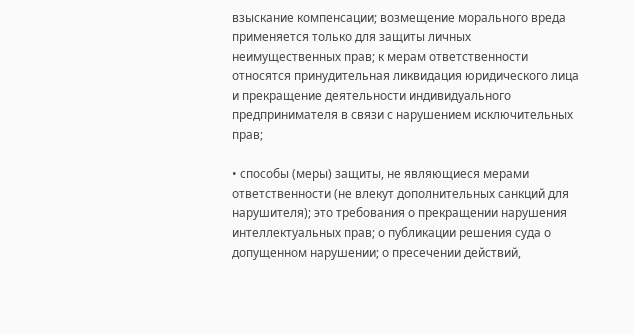взыскание компенсации; возмещение морального вреда применяется только для защиты личных неимущественных прав; к мерам ответственности относятся принудительная ликвидация юридического лица и прекращение деятельности индивидуального предпринимателя в связи с нарушением исключительных прав;

• способы (меры) защиты, не являющиеся мерами ответственности (не влекут дополнительных санкций для нарушителя); это требования о прекращении нарушения интеллектуальных прав; о публикации решения суда о допущенном нарушении; о пресечении действий,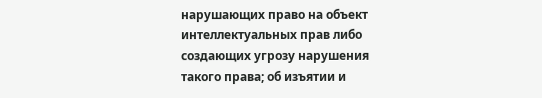нарушающих право на объект интеллектуальных прав либо создающих угрозу нарушения такого права; об изъятии и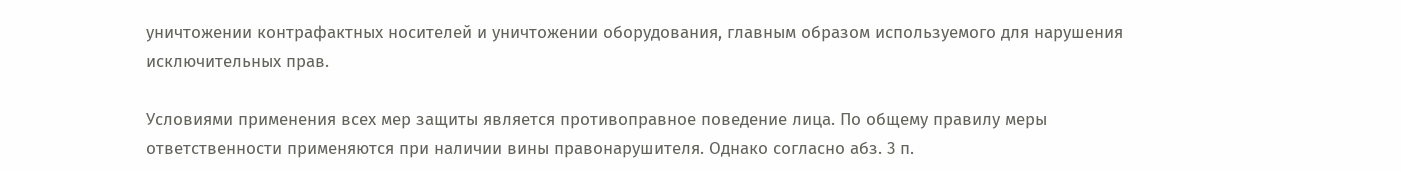уничтожении контрафактных носителей и уничтожении оборудования, главным образом используемого для нарушения исключительных прав.

Условиями применения всех мер защиты является противоправное поведение лица. По общему правилу меры ответственности применяются при наличии вины правонарушителя. Однако согласно абз. 3 п.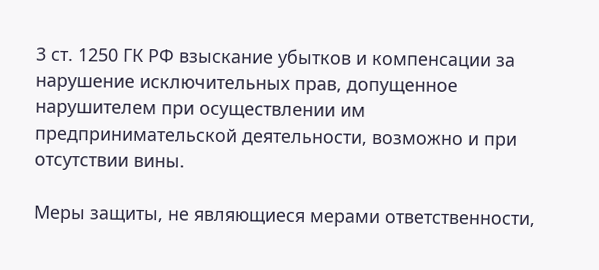3 ст. 1250 ГК РФ взыскание убытков и компенсации за нарушение исключительных прав, допущенное нарушителем при осуществлении им предпринимательской деятельности, возможно и при отсутствии вины.

Меры защиты, не являющиеся мерами ответственности,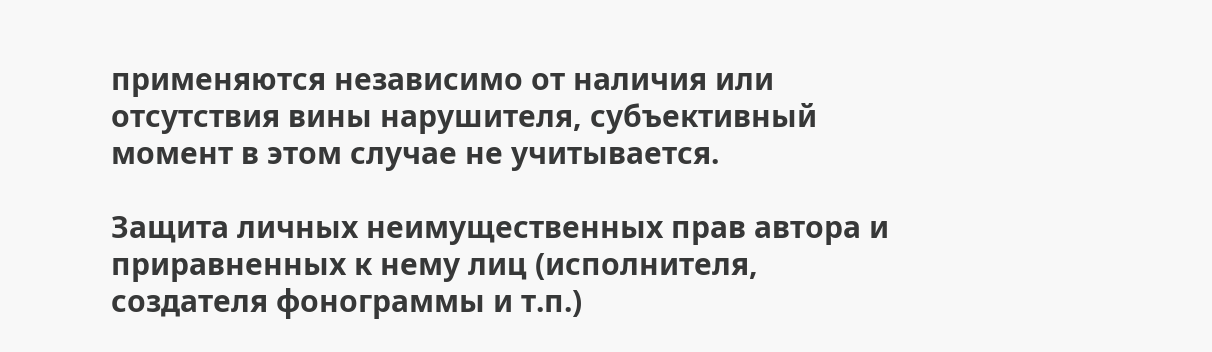применяются независимо от наличия или отсутствия вины нарушителя, субъективный момент в этом случае не учитывается.

Защита личных неимущественных прав автора и приравненных к нему лиц (исполнителя, создателя фонограммы и т.п.)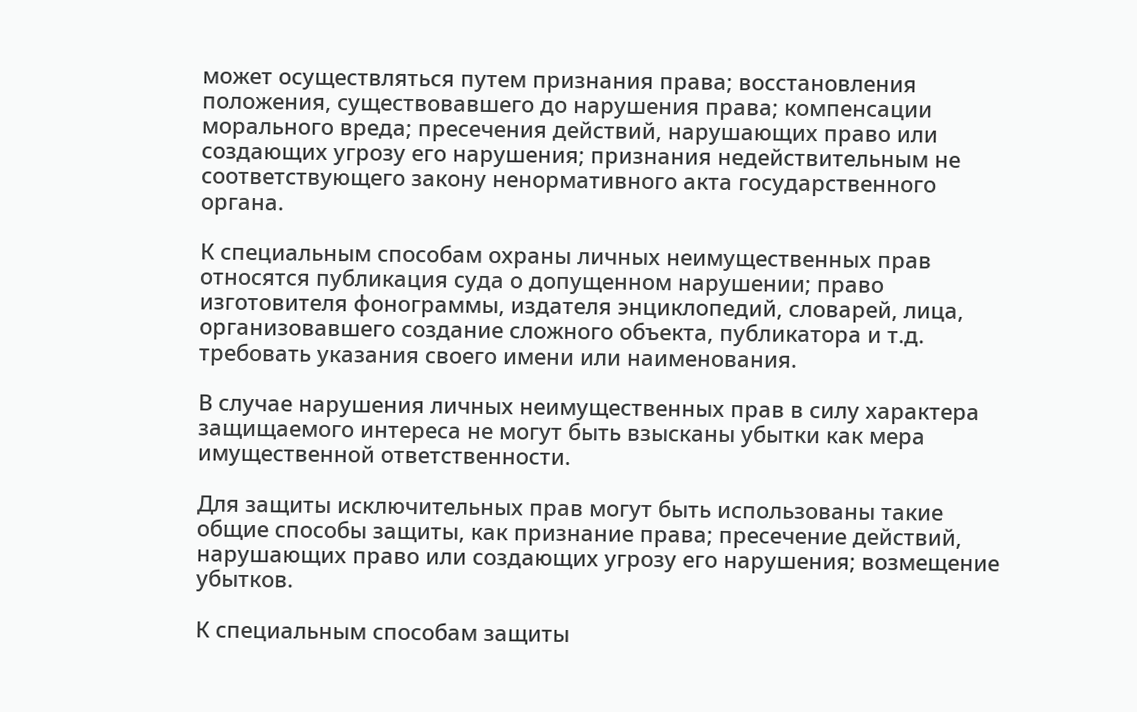может осуществляться путем признания права; восстановления положения, существовавшего до нарушения права; компенсации морального вреда; пресечения действий, нарушающих право или создающих угрозу его нарушения; признания недействительным не соответствующего закону ненормативного акта государственного органа.

К специальным способам охраны личных неимущественных прав относятся публикация суда о допущенном нарушении; право изготовителя фонограммы, издателя энциклопедий, словарей, лица, организовавшего создание сложного объекта, публикатора и т.д. требовать указания своего имени или наименования.

В случае нарушения личных неимущественных прав в силу характера защищаемого интереса не могут быть взысканы убытки как мера имущественной ответственности.

Для защиты исключительных прав могут быть использованы такие общие способы защиты, как признание права; пресечение действий, нарушающих право или создающих угрозу его нарушения; возмещение убытков.

К специальным способам защиты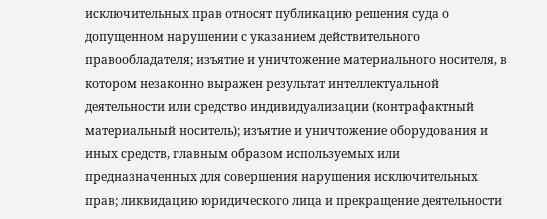исключительных прав относят публикацию решения суда о допущенном нарушении с указанием действительного правообладателя; изъятие и уничтожение материального носителя, в котором незаконно выражен результат интеллектуальной деятельности или средство индивидуализации (контрафактный материальный носитель); изъятие и уничтожение оборудования и иных средств, главным образом используемых или предназначенных для совершения нарушения исключительных прав; ликвидацию юридического лица и прекращение деятельности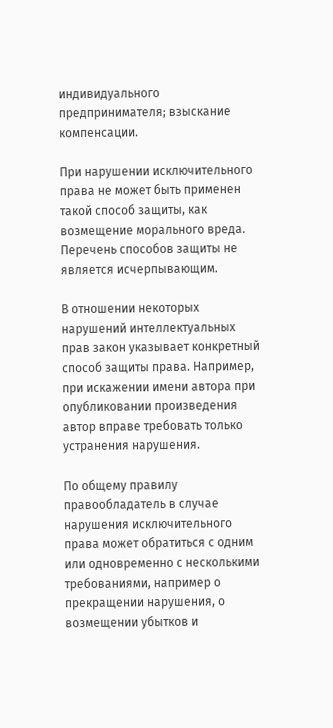индивидуального предпринимателя; взыскание компенсации.

При нарушении исключительного права не может быть применен такой способ защиты, как возмещение морального вреда. Перечень способов защиты не является исчерпывающим.

В отношении некоторых нарушений интеллектуальных прав закон указывает конкретный способ защиты права. Например, при искажении имени автора при опубликовании произведения автор вправе требовать только устранения нарушения.

По общему правилу правообладатель в случае нарушения исключительного права может обратиться с одним или одновременно с несколькими требованиями, например о прекращении нарушения, о возмещении убытков и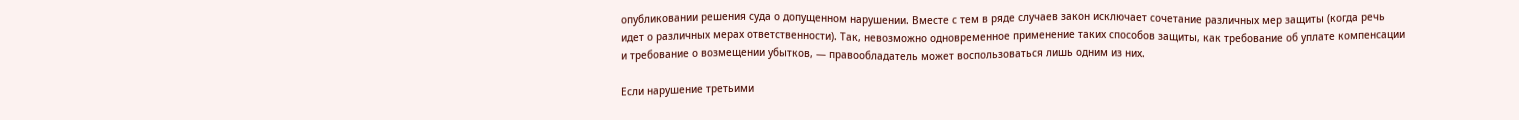опубликовании решения суда о допущенном нарушении. Вместе с тем в ряде случаев закон исключает сочетание различных мер защиты (когда речь идет о различных мерах ответственности). Так, невозможно одновременное применение таких способов защиты, как требование об уплате компенсации и требование о возмещении убытков, — правообладатель может воспользоваться лишь одним из них.

Если нарушение третьими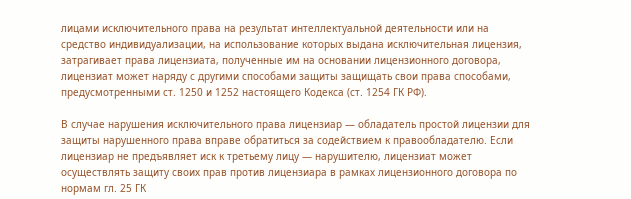лицами исключительного права на результат интеллектуальной деятельности или на средство индивидуализации, на использование которых выдана исключительная лицензия, затрагивает права лицензиата, полученные им на основании лицензионного договора, лицензиат может наряду с другими способами защиты защищать свои права способами, предусмотренными ст. 1250 и 1252 настоящего Кодекса (ст. 1254 ГК РФ).

В случае нарушения исключительного права лицензиар — обладатель простой лицензии для защиты нарушенного права вправе обратиться за содействием к правообладателю. Если лицензиар не предъявляет иск к третьему лицу — нарушителю, лицензиат может осуществлять защиту своих прав против лицензиара в рамках лицензионного договора по нормам гл. 25 ГК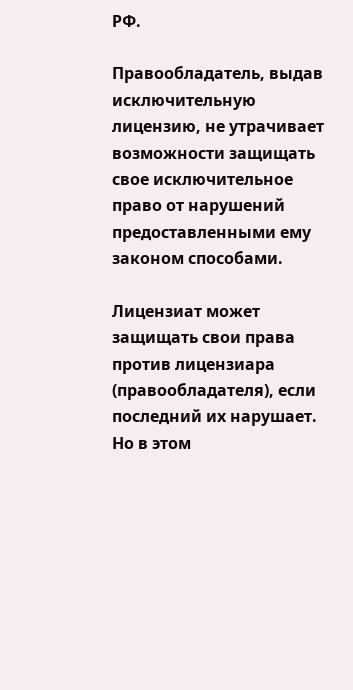РФ.

Правообладатель, выдав исключительную лицензию, не утрачивает возможности защищать свое исключительное право от нарушений предоставленными ему законом способами.

Лицензиат может защищать свои права против лицензиара (правообладателя), если последний их нарушает. Но в этом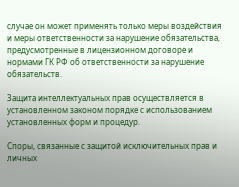случае он может применять только меры воздействия и меры ответственности за нарушение обязательства, предусмотренные в лицензионном договоре и нормами ГК РФ об ответственности за нарушение обязательств.

Защита интеллектуальных прав осуществляется в установленном законом порядке с использованием установленных форм и процедур.

Споры, связанные с защитой исключительных прав и личных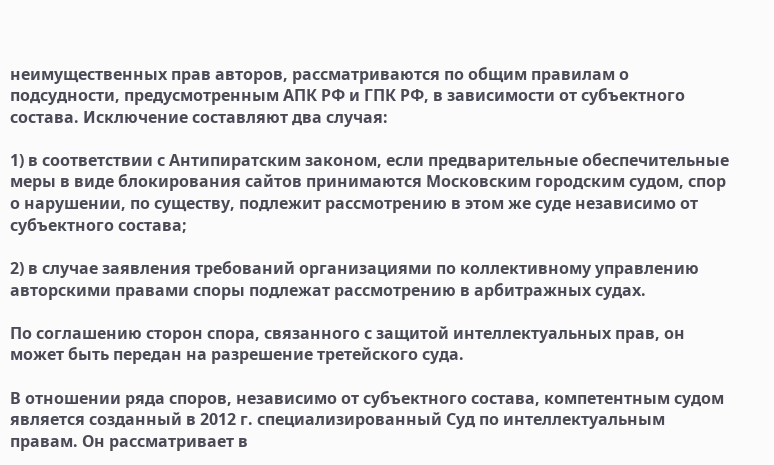неимущественных прав авторов, рассматриваются по общим правилам о подсудности, предусмотренным АПК РФ и ГПК РФ, в зависимости от субъектного состава. Исключение составляют два случая:

1) в соответствии с Антипиратским законом, если предварительные обеспечительные меры в виде блокирования сайтов принимаются Московским городским судом, спор о нарушении, по существу, подлежит рассмотрению в этом же суде независимо от субъектного состава;

2) в случае заявления требований организациями по коллективному управлению авторскими правами споры подлежат рассмотрению в арбитражных судах.

По соглашению сторон спора, связанного с защитой интеллектуальных прав, он может быть передан на разрешение третейского суда.

В отношении ряда споров, независимо от субъектного состава, компетентным судом является созданный в 2012 г. специализированный Суд по интеллектуальным правам. Он рассматривает в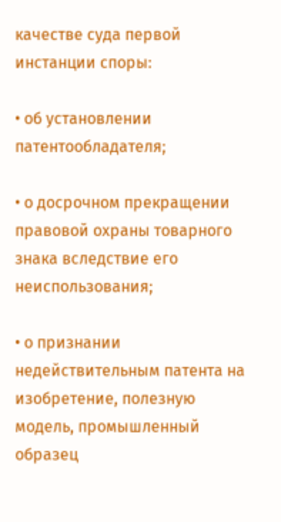качестве суда первой инстанции споры:

• об установлении патентообладателя;

• о досрочном прекращении правовой охраны товарного знака вследствие его неиспользования;

• о признании недействительным патента на изобретение, полезную модель, промышленный образец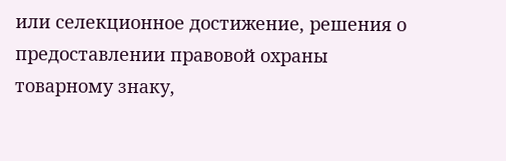или селекционное достижение, решения о предоставлении правовой охраны товарному знаку,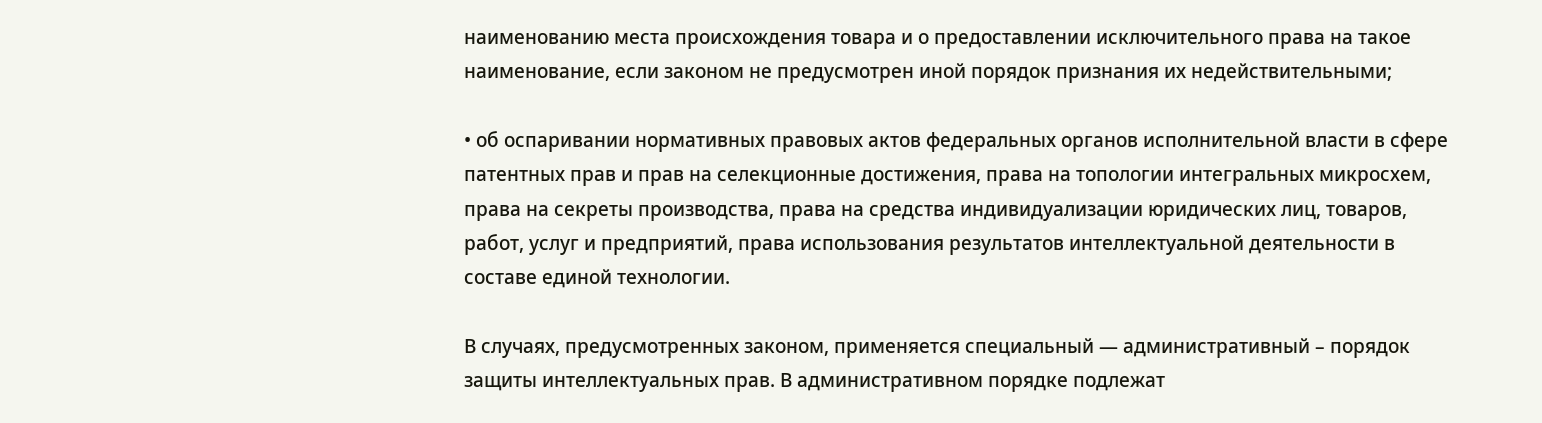наименованию места происхождения товара и о предоставлении исключительного права на такое наименование, если законом не предусмотрен иной порядок признания их недействительными;

• об оспаривании нормативных правовых актов федеральных органов исполнительной власти в сфере патентных прав и прав на селекционные достижения, права на топологии интегральных микросхем, права на секреты производства, права на средства индивидуализации юридических лиц, товаров, работ, услуг и предприятий, права использования результатов интеллектуальной деятельности в составе единой технологии.

В случаях, предусмотренных законом, применяется специальный — административный – порядок защиты интеллектуальных прав. В административном порядке подлежат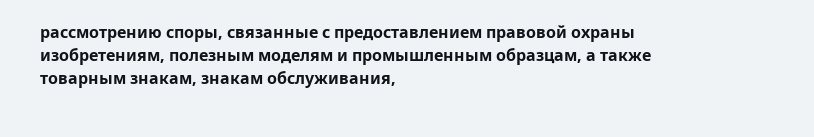рассмотрению споры, связанные с предоставлением правовой охраны изобретениям, полезным моделям и промышленным образцам, а также товарным знакам, знакам обслуживания,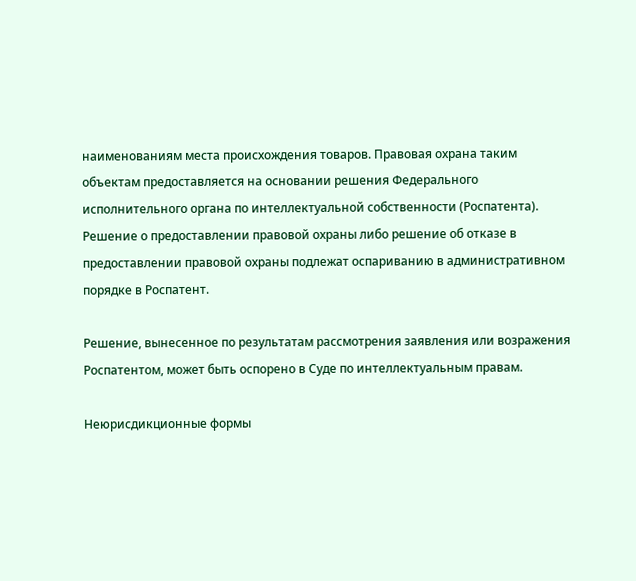наименованиям места происхождения товаров. Правовая охрана таким объектам предоставляется на основании решения Федерального исполнительного органа по интеллектуальной собственности (Роспатента). Решение о предоставлении правовой охраны либо решение об отказе в предоставлении правовой охраны подлежат оспариванию в административном порядке в Роспатент.

Решение, вынесенное по результатам рассмотрения заявления или возражения Роспатентом, может быть оспорено в Суде по интеллектуальным правам.

Неюрисдикционные формы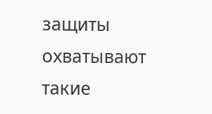защиты охватывают такие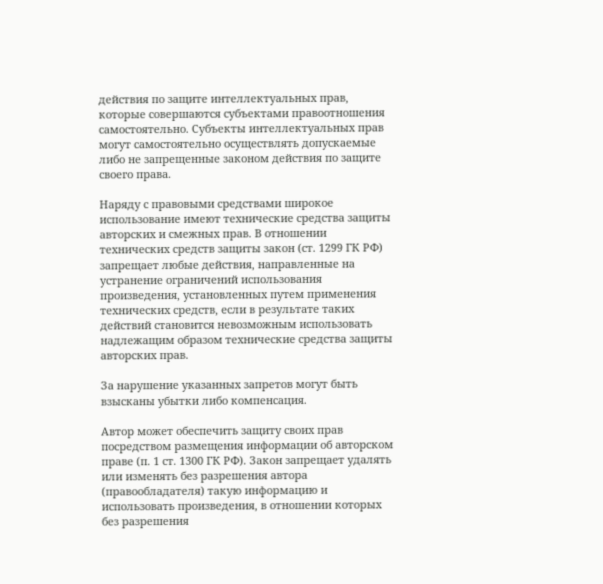действия по защите интеллектуальных прав, которые совершаются субъектами правоотношения самостоятельно. Субъекты интеллектуальных прав могут самостоятельно осуществлять допускаемые либо не запрещенные законом действия по защите своего права.

Наряду с правовыми средствами широкое использование имеют технические средства защиты авторских и смежных прав. В отношении технических средств защиты закон (ст. 1299 ГК РФ) запрещает любые действия, направленные на устранение ограничений использования произведения, установленных путем применения технических средств, если в результате таких действий становится невозможным использовать надлежащим образом технические средства защиты авторских прав.

За нарушение указанных запретов могут быть взысканы убытки либо компенсация.

Автор может обеспечить защиту своих прав посредством размещения информации об авторском праве (п. 1 ст. 1300 ГК РФ). Закон запрещает удалять или изменять без разрешения автора (правообладателя) такую информацию и использовать произведения, в отношении которых без разрешения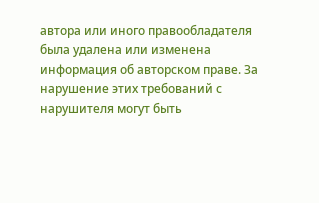автора или иного правообладателя была удалена или изменена информация об авторском праве. За нарушение этих требований с нарушителя могут быть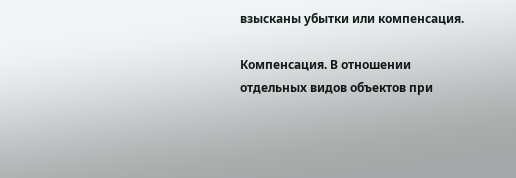взысканы убытки или компенсация.

Компенсация. В отношении отдельных видов объектов при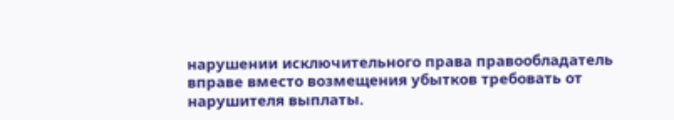нарушении исключительного права правообладатель вправе вместо возмещения убытков требовать от нарушителя выплаты.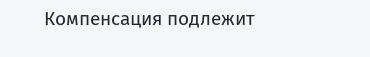Компенсация подлежит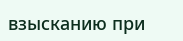взысканию при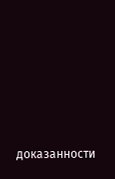доказанности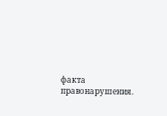факта правонарушения.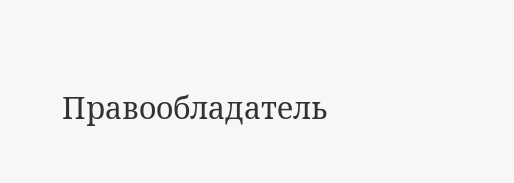Правообладатель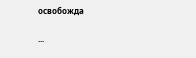освобожда

...